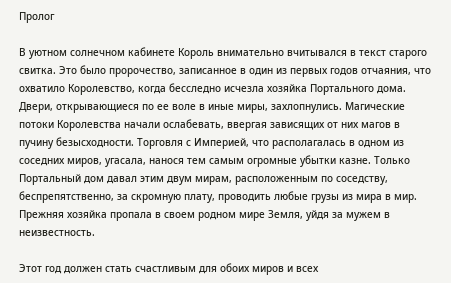Пролог

В уютном солнечном кабинете Король внимательно вчитывался в текст старого свитка. Это было пророчество, записанное в один из первых годов отчаяния, что охватило Королевство, когда бесследно исчезла хозяйка Портального дома. Двери, открывающиеся по ее воле в иные миры, захлопнулись. Магические потоки Королевства начали ослабевать, ввергая зависящих от них магов в пучину безысходности. Торговля с Империей, что располагалась в одном из соседних миров, угасала, нанося тем самым огромные убытки казне. Только Портальный дом давал этим двум мирам, расположенным по соседству, беспрепятственно, за скромную плату, проводить любые грузы из мира в мир. Прежняя хозяйка пропала в своем родном мире Земля, уйдя за мужем в неизвестность.

Этот год должен стать счастливым для обоих миров и всех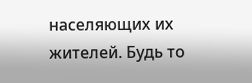населяющих их жителей. Будь то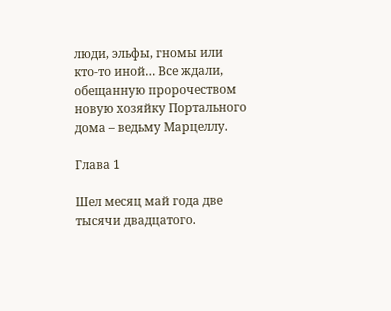люди, эльфы, гномы или кто-то иной… Все ждали, обещанную пророчеством новую хозяйку Портального дома – ведьму Марцеллу.

Глава 1

Шел месяц май года две тысячи двадцатого.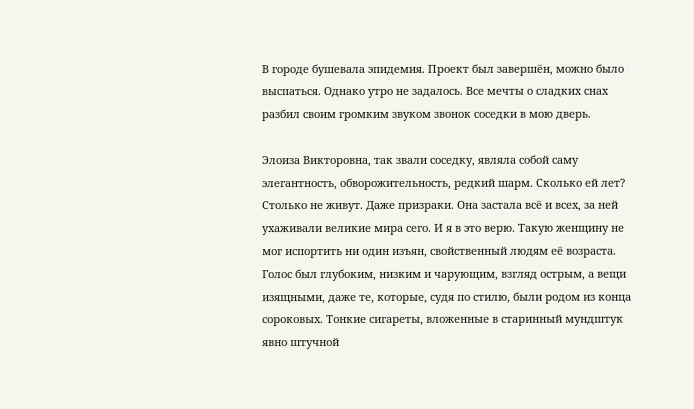В городе бушевала эпидемия. Проект был завершён, можно было выспаться. Однако утро не задалось. Все мечты о сладких снах разбил своим громким звуком звонок соседки в мою дверь.

Элоиза Викторовна, так звали соседку, являла собой саму элегантность, обворожительность, редкий шарм. Сколько ей лет? Столько не живут. Даже призраки. Она застала всё и всех, за ней ухаживали великие мира сего. И я в это верю. Такую женщину не мог испортить ни один изъян, свойственный людям её возраста. Голос был глубоким, низким и чарующим, взгляд острым, а вещи изящными, даже те, которые, судя по стилю, были родом из конца сороковых. Тонкие сигареты, вложенные в старинный мундштук явно штучной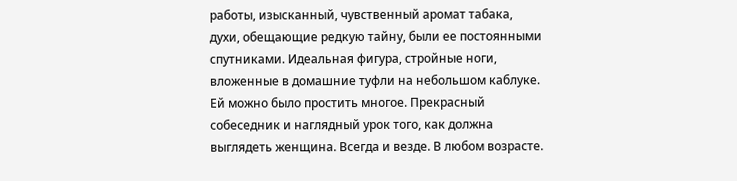работы, изысканный, чувственный аромат табака, духи, обещающие редкую тайну, были ее постоянными спутниками. Идеальная фигура, стройные ноги, вложенные в домашние туфли на небольшом каблуке. Ей можно было простить многое. Прекрасный собеседник и наглядный урок того, как должна выглядеть женщина. Всегда и везде. В любом возрасте.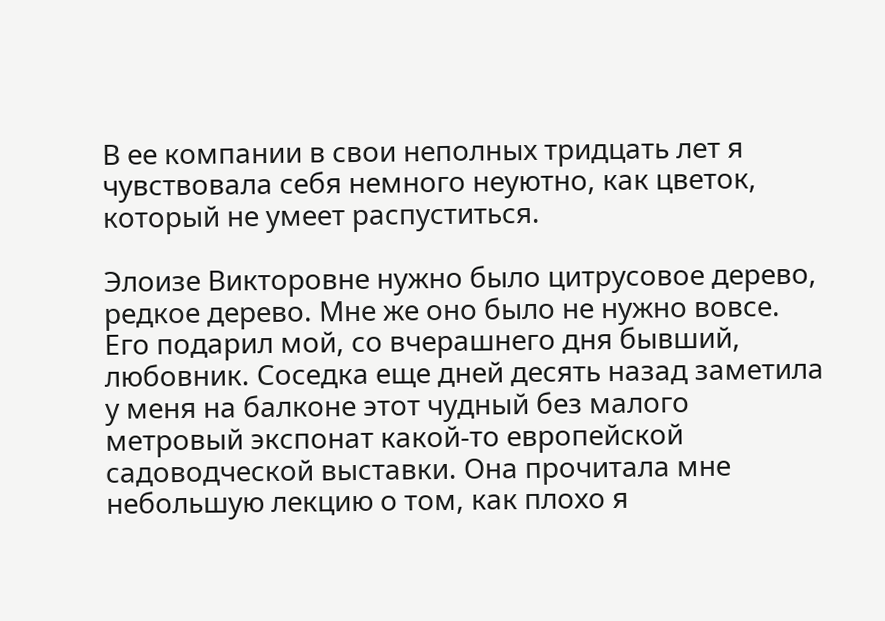В ее компании в свои неполных тридцать лет я чувствовала себя немного неуютно, как цветок, который не умеет распуститься.

Элоизе Викторовне нужно было цитрусовое дерево, редкое дерево. Мне же оно было не нужно вовсе. Его подарил мой, со вчерашнего дня бывший, любовник. Соседка еще дней десять назад заметила у меня на балконе этот чудный без малого метровый экспонат какой-то европейской садоводческой выставки. Она прочитала мне небольшую лекцию о том, как плохо я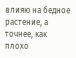влияю на бедное растение, а точнее, как плохо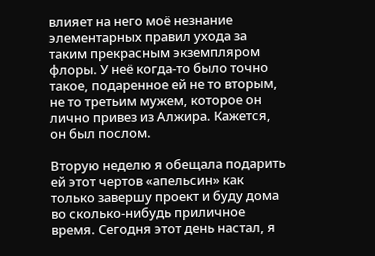влияет на него моё незнание элементарных правил ухода за таким прекрасным экземпляром флоры. У неё когда-то было точно такое, подаренное ей не то вторым, не то третьим мужем, которое он лично привез из Алжира. Кажется, он был послом.

Вторую неделю я обещала подарить ей этот чертов «апельсин» как только завершу проект и буду дома во сколько-нибудь приличное время. Сегодня этот день настал, я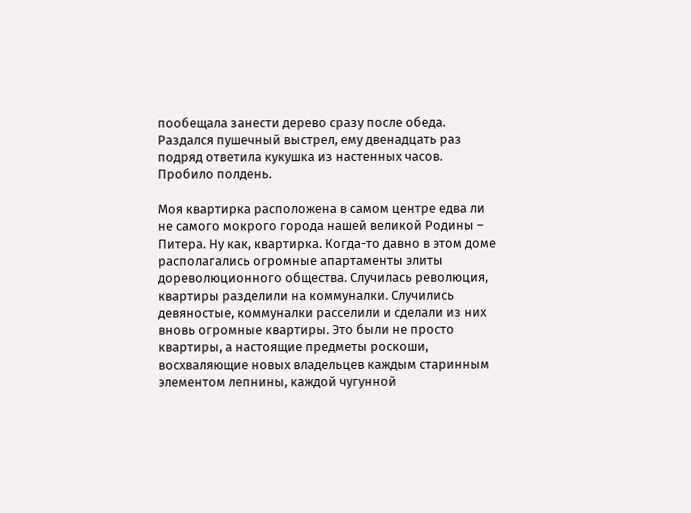пообещала занести дерево сразу после обеда. Раздался пушечный выстрел, ему двенадцать раз подряд ответила кукушка из настенных часов. Пробило полдень.

Моя квартирка расположена в самом центре едва ли не самого мокрого города нашей великой Родины – Питера. Ну как, квартирка. Когда-то давно в этом доме располагались огромные апартаменты элиты дореволюционного общества. Случилась революция, квартиры разделили на коммуналки. Случились девяностые, коммуналки расселили и сделали из них вновь огромные квартиры. Это были не просто квартиры, а настоящие предметы роскоши, восхваляющие новых владельцев каждым старинным элементом лепнины, каждой чугунной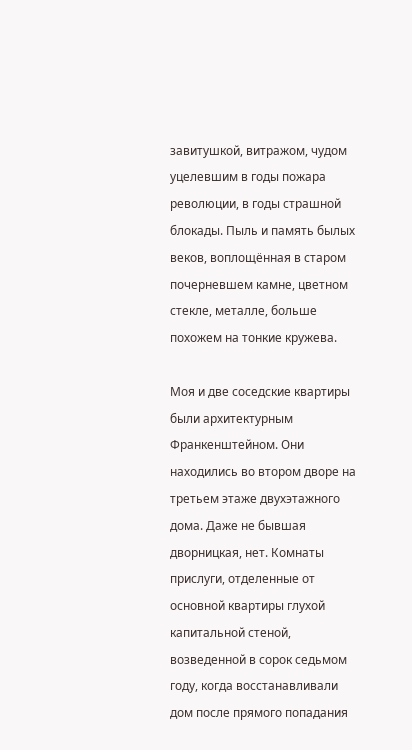завитушкой, витражом, чудом уцелевшим в годы пожара революции, в годы страшной блокады. Пыль и память былых веков, воплощённая в старом почерневшем камне, цветном стекле, металле, больше похожем на тонкие кружева.

Моя и две соседские квартиры были архитектурным Франкенштейном. Они находились во втором дворе на третьем этаже двухэтажного дома. Даже не бывшая дворницкая, нет. Комнаты прислуги, отделенные от основной квартиры глухой капитальной стеной, возведенной в сорок седьмом году, когда восстанавливали дом после прямого попадания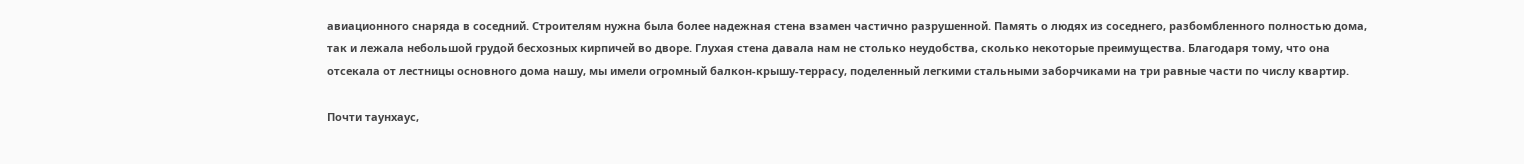авиационного снаряда в соседний. Строителям нужна была более надежная стена взамен частично разрушенной. Память о людях из соседнего, разбомбленного полностью дома, так и лежала небольшой грудой бесхозных кирпичей во дворе. Глухая стена давала нам не столько неудобства, сколько некоторые преимущества. Благодаря тому, что она отсекала от лестницы основного дома нашу, мы имели огромный балкон-крышу-террасу, поделенный легкими стальными заборчиками на три равные части по числу квартир.

Почти таунхаус,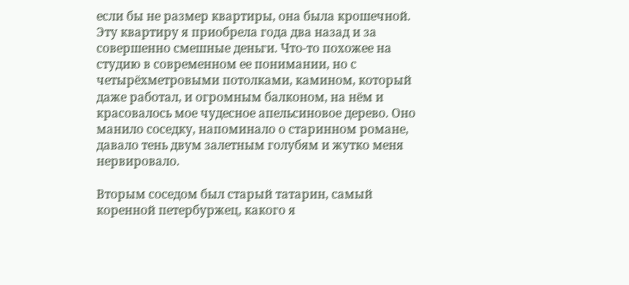если бы не размер квартиры, она была крошечной. Эту квартиру я приобрела года два назад и за совершенно смешные деньги. Что-то похожее на студию в современном ее понимании, но с четырёхметровыми потолками, камином, который даже работал, и огромным балконом, на нём и красовалось мое чудесное апельсиновое дерево. Оно манило соседку, напоминало о старинном романе, давало тень двум залетным голубям и жутко меня нервировало.

Вторым соседом был старый татарин, самый коренной петербуржец, какого я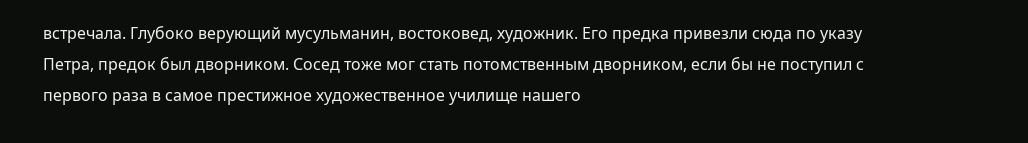встречала. Глубоко верующий мусульманин, востоковед, художник. Его предка привезли сюда по указу Петра, предок был дворником. Сосед тоже мог стать потомственным дворником, если бы не поступил с первого раза в самое престижное художественное училище нашего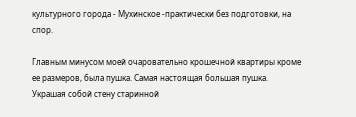культурного города - Мухинское -практически без подготовки, на спор.

Главным минусом моей очаровательно крошечной квартиры кроме ее размеров, была пушка. Самая настоящая большая пушка. Украшая собой стену старинной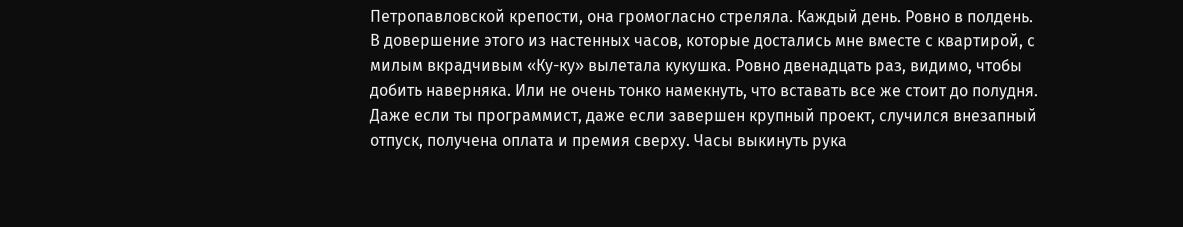Петропавловской крепости, она громогласно стреляла. Каждый день. Ровно в полдень. В довершение этого из настенных часов, которые достались мне вместе с квартирой, с милым вкрадчивым «Ку-ку» вылетала кукушка. Ровно двенадцать раз, видимо, чтобы добить наверняка. Или не очень тонко намекнуть, что вставать все же стоит до полудня. Даже если ты программист, даже если завершен крупный проект, случился внезапный отпуск, получена оплата и премия сверху. Часы выкинуть рука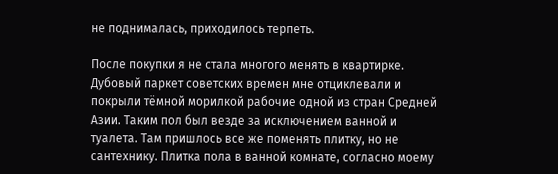не поднималась, приходилось терпеть.

После покупки я не стала многого менять в квартирке. Дубовый паркет советских времен мне отциклевали и покрыли тёмной морилкой рабочие одной из стран Средней Азии. Таким пол был везде за исключением ванной и туалета. Там пришлось все же поменять плитку, но не сантехнику. Плитка пола в ванной комнате, согласно моему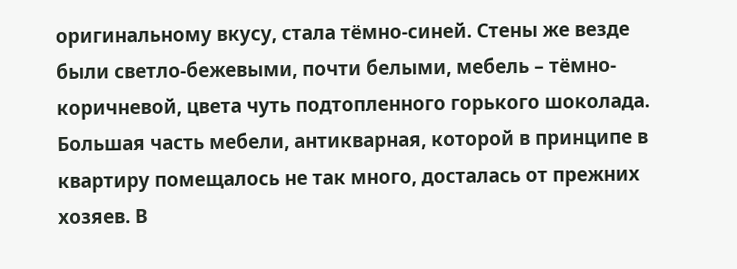оригинальному вкусу, стала тёмно-синей. Стены же везде были светло-бежевыми, почти белыми, мебель – тёмно-коричневой, цвета чуть подтопленного горького шоколада. Большая часть мебели, антикварная, которой в принципе в квартиру помещалось не так много, досталась от прежних хозяев. В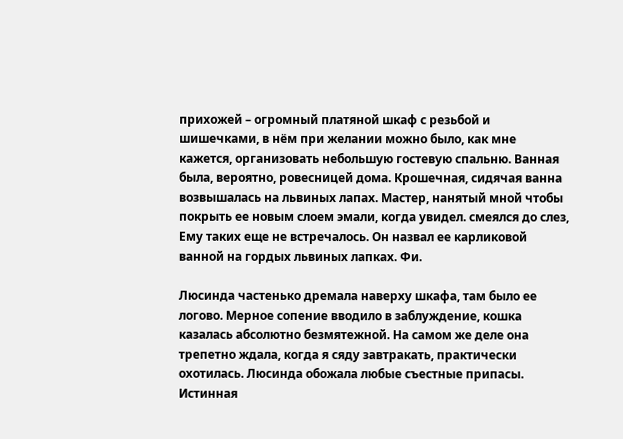прихожей – огромный платяной шкаф с резьбой и шишечками, в нём при желании можно было, как мне кажется, организовать небольшую гостевую спальню. Ванная была, вероятно, ровесницей дома. Крошечная, сидячая ванна возвышалась на львиных лапах. Мастер, нанятый мной чтобы покрыть ее новым слоем эмали, когда увидел. смеялся до слез, Ему таких еще не встречалось. Он назвал ее карликовой ванной на гордых львиных лапках. Фи.

Люсинда частенько дремала наверху шкафа, там было ее логово. Мерное сопение вводило в заблуждение, кошка казалась абсолютно безмятежной. На самом же деле она трепетно ждала, когда я сяду завтракать, практически охотилась. Люсинда обожала любые съестные припасы. Истинная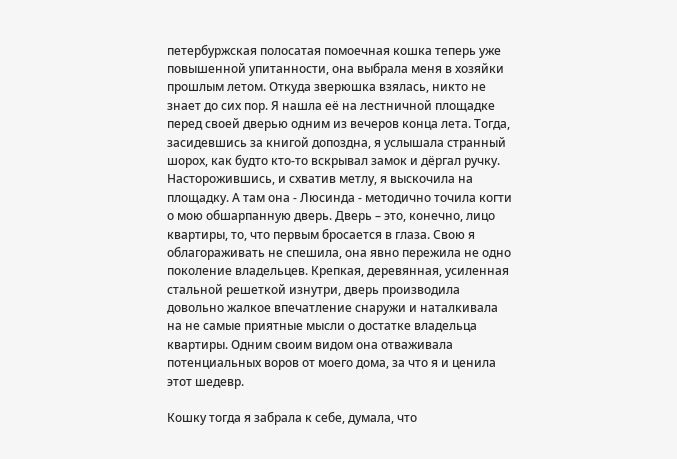петербуржская полосатая помоечная кошка теперь уже повышенной упитанности, она выбрала меня в хозяйки прошлым летом. Откуда зверюшка взялась, никто не знает до сих пор. Я нашла её на лестничной площадке перед своей дверью одним из вечеров конца лета. Тогда, засидевшись за книгой допоздна, я услышала странный шорох, как будто кто-то вскрывал замок и дёргал ручку. Насторожившись, и схватив метлу, я выскочила на площадку. А там она - Люсинда - методично точила когти о мою обшарпанную дверь. Дверь – это, конечно, лицо квартиры, то, что первым бросается в глаза. Свою я облагораживать не спешила, она явно пережила не одно поколение владельцев. Крепкая, деревянная, усиленная стальной решеткой изнутри, дверь производила довольно жалкое впечатление снаружи и наталкивала на не самые приятные мысли о достатке владельца квартиры. Одним своим видом она отваживала потенциальных воров от моего дома, за что я и ценила этот шедевр.

Кошку тогда я забрала к себе, думала, что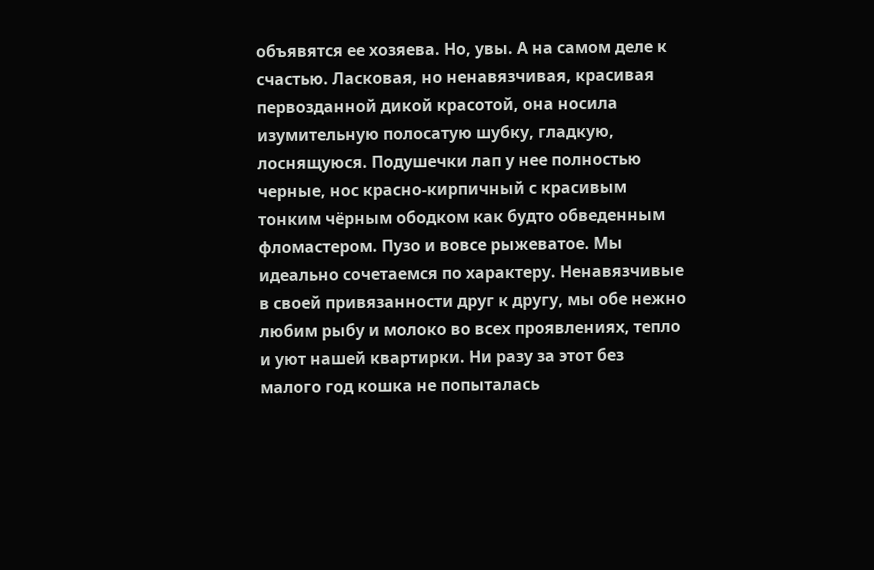объявятся ее хозяева. Но, увы. А на самом деле к счастью. Ласковая, но ненавязчивая, красивая первозданной дикой красотой, она носила изумительную полосатую шубку, гладкую, лоснящуюся. Подушечки лап у нее полностью черные, нос красно-кирпичный с красивым тонким чёрным ободком как будто обведенным фломастером. Пузо и вовсе рыжеватое. Мы идеально сочетаемся по характеру. Ненавязчивые в своей привязанности друг к другу, мы обе нежно любим рыбу и молоко во всех проявлениях, тепло и уют нашей квартирки. Ни разу за этот без малого год кошка не попыталась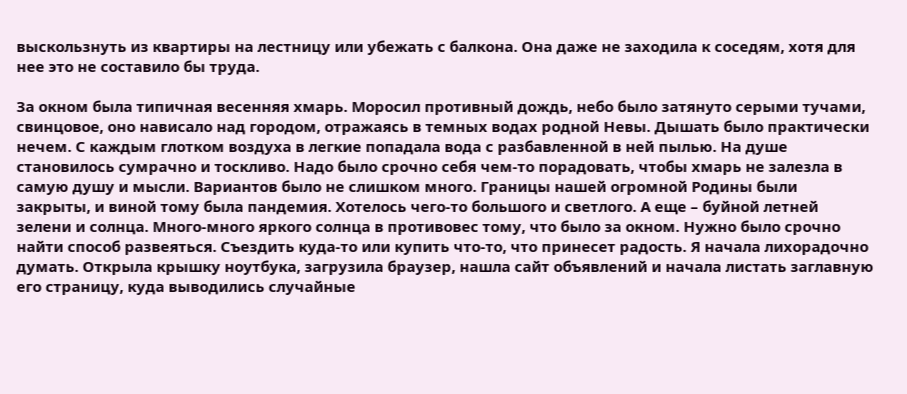выскользнуть из квартиры на лестницу или убежать с балкона. Она даже не заходила к соседям, хотя для нее это не составило бы труда.

За окном была типичная весенняя хмарь. Моросил противный дождь, небо было затянуто серыми тучами, свинцовое, оно нависало над городом, отражаясь в темных водах родной Невы. Дышать было практически нечем. С каждым глотком воздуха в легкие попадала вода с разбавленной в ней пылью. На душе становилось сумрачно и тоскливо. Надо было срочно себя чем-то порадовать, чтобы хмарь не залезла в самую душу и мысли. Вариантов было не слишком много. Границы нашей огромной Родины были закрыты, и виной тому была пандемия. Хотелось чего-то большого и светлого. А еще – буйной летней зелени и солнца. Много-много яркого солнца в противовес тому, что было за окном. Нужно было срочно найти способ развеяться. Съездить куда-то или купить что-то, что принесет радость. Я начала лихорадочно думать. Открыла крышку ноутбука, загрузила браузер, нашла сайт объявлений и начала листать заглавную его страницу, куда выводились случайные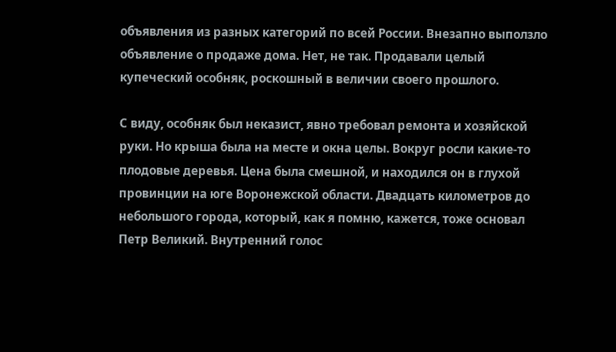объявления из разных категорий по всей России. Внезапно выползло объявление о продаже дома. Нет, не так. Продавали целый купеческий особняк, роскошный в величии своего прошлого.

С виду, особняк был неказист, явно требовал ремонта и хозяйской руки. Но крыша была на месте и окна целы. Вокруг росли какие-то плодовые деревья. Цена была смешной, и находился он в глухой провинции на юге Воронежской области. Двадцать километров до небольшого города, который, как я помню, кажется, тоже основал Петр Великий. Внутренний голос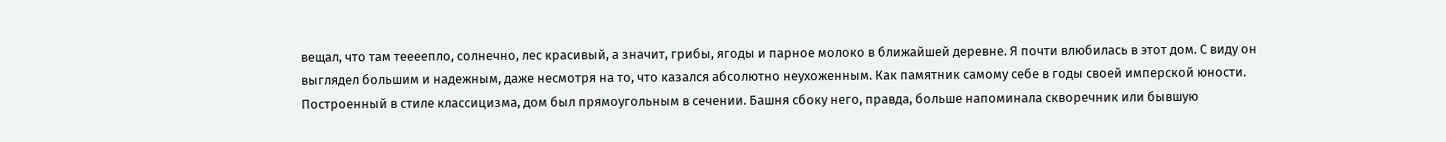вещал, что там теееепло, солнечно, лес красивый, а значит, грибы, ягоды и парное молоко в ближайшей деревне. Я почти влюбилась в этот дом. С виду он выглядел большим и надежным, даже несмотря на то, что казался абсолютно неухоженным. Как памятник самому себе в годы своей имперской юности. Построенный в стиле классицизма, дом был прямоугольным в сечении. Башня сбоку него, правда, больше напоминала скворечник или бывшую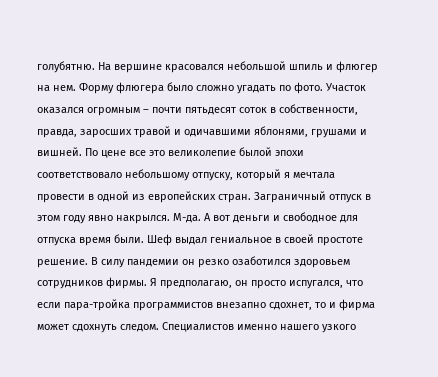голубятню. На вершине красовался небольшой шпиль и флюгер на нем. Форму флюгера было сложно угадать по фото. Участок оказался огромным – почти пятьдесят соток в собственности, правда, заросших травой и одичавшими яблонями, грушами и вишней. По цене все это великолепие былой эпохи соответствовало небольшому отпуску, который я мечтала провести в одной из европейских стран. Заграничный отпуск в этом году явно накрылся. М-да. А вот деньги и свободное для отпуска время были. Шеф выдал гениальное в своей простоте решение. В силу пандемии он резко озаботился здоровьем сотрудников фирмы. Я предполагаю, он просто испугался, что если пара-тройка программистов внезапно сдохнет, то и фирма может сдохнуть следом. Специалистов именно нашего узкого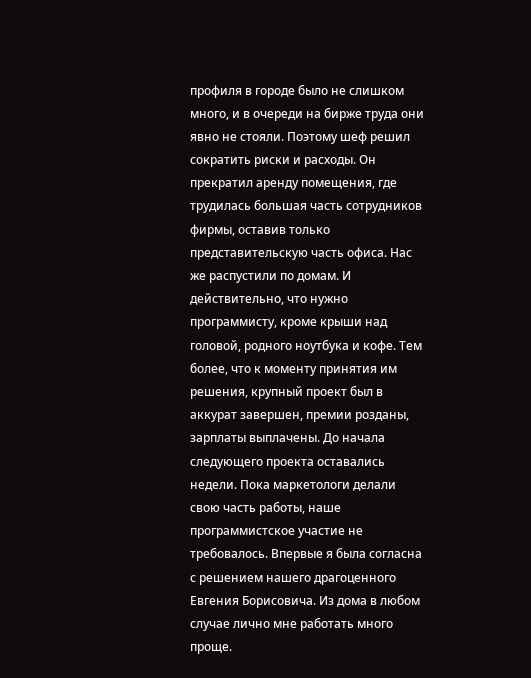профиля в городе было не слишком много, и в очереди на бирже труда они явно не стояли. Поэтому шеф решил сократить риски и расходы. Он прекратил аренду помещения, где трудилась большая часть сотрудников фирмы, оставив только представительскую часть офиса. Нас же распустили по домам. И действительно, что нужно программисту, кроме крыши над головой, родного ноутбука и кофе. Тем более, что к моменту принятия им решения, крупный проект был в аккурат завершен, премии розданы, зарплаты выплачены. До начала следующего проекта оставались недели. Пока маркетологи делали свою часть работы, наше программистское участие не требовалось. Впервые я была согласна с решением нашего драгоценного Евгения Борисовича. Из дома в любом случае лично мне работать много проще.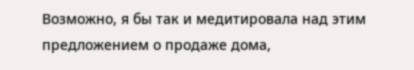Возможно, я бы так и медитировала над этим предложением о продаже дома,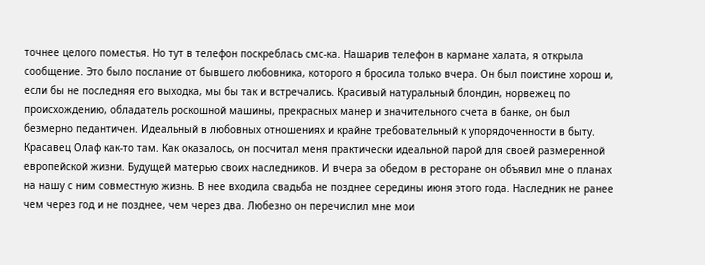точнее целого поместья. Но тут в телефон поскреблась смс-ка. Нашарив телефон в кармане халата, я открыла сообщение. Это было послание от бывшего любовника, которого я бросила только вчера. Он был поистине хорош и, если бы не последняя его выходка, мы бы так и встречались. Красивый натуральный блондин, норвежец по происхождению, обладатель роскошной машины, прекрасных манер и значительного счета в банке, он был безмерно педантичен. Идеальный в любовных отношениях и крайне требовательный к упорядоченности в быту. Красавец Олаф как-то там. Как оказалось, он посчитал меня практически идеальной парой для своей размеренной европейской жизни. Будущей матерью своих наследников. И вчера за обедом в ресторане он объявил мне о планах на нашу с ним совместную жизнь. В нее входила свадьба не позднее середины июня этого года. Наследник не ранее чем через год и не позднее, чем через два. Любезно он перечислил мне мои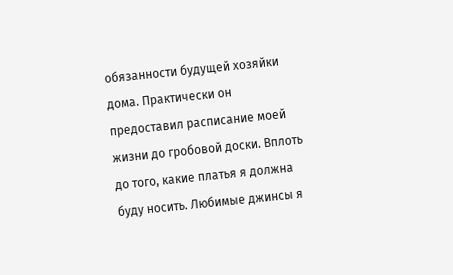обязанности будущей хозяйки дома. Практически он предоставил расписание моей жизни до гробовой доски. Вплоть до того, какие платья я должна буду носить. Любимые джинсы я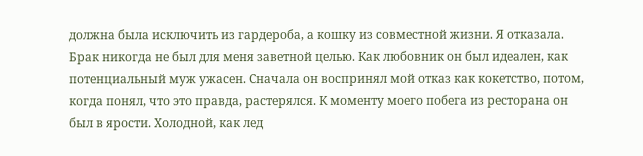должна была исключить из гардероба, а кошку из совместной жизни. Я отказала. Брак никогда не был для меня заветной целью. Как любовник он был идеален, как потенциальный муж ужасен. Сначала он воспринял мой отказ как кокетство, потом, когда понял, что это правда, растерялся. К моменту моего побега из ресторана он был в ярости. Холодной, как лед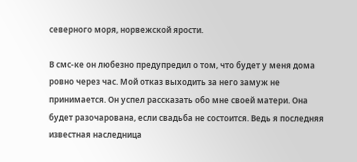северного моря, норвежской ярости.

В смс-ке он любезно предупредил о том, что будет у меня дома ровно через час. Мой отказ выходить за него замуж не принимается. Он успел рассказать обо мне своей матери. Она будет разочарована, если свадьба не состоится. Ведь я последняя известная наследница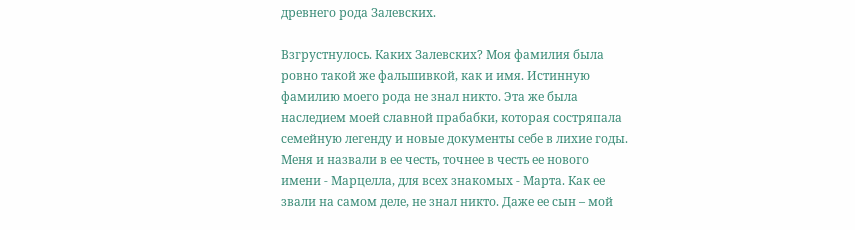древнего рода Залевских.

Взгрустнулось. Каких Залевских? Моя фамилия была ровно такой же фальшивкой, как и имя. Истинную фамилию моего рода не знал никто. Эта же была наследием моей славной прабабки, которая состряпала семейную легенду и новые документы себе в лихие годы. Меня и назвали в ее честь, точнее в честь ее нового имени - Марцелла, для всех знакомых - Марта. Как ее звали на самом деле, не знал никто. Даже ее сын – мой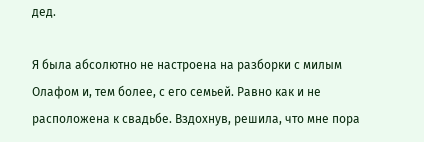дед.

Я была абсолютно не настроена на разборки с милым Олафом и, тем более, с его семьей. Равно как и не расположена к свадьбе. Вздохнув, решила, что мне пора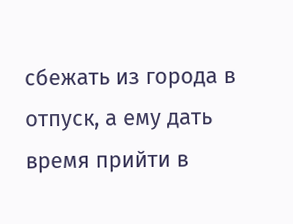сбежать из города в отпуск, а ему дать время прийти в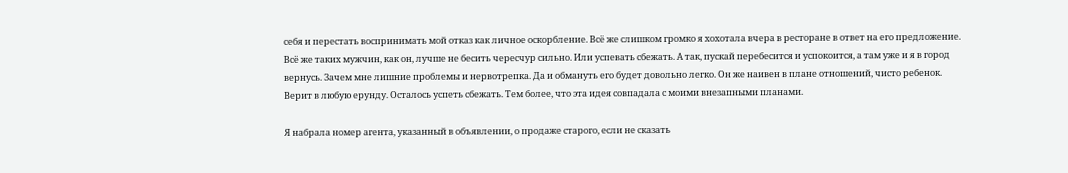себя и перестать воспринимать мой отказ как личное оскорбление. Всё же слишком громко я хохотала вчера в ресторане в ответ на его предложение. Всё же таких мужчин, как он, лучше не бесить чересчур сильно. Или успевать сбежать. А так, пускай перебесится и успокоится, а там уже и я в город вернусь. Зачем мне лишние проблемы и нервотрепка. Да и обмануть его будет довольно легко. Он же наивен в плане отношений, чисто ребенок. Верит в любую ерунду. Осталось успеть сбежать. Тем более, что эта идея совпадала с моими внезапными планами.

Я набрала номер агента, указанный в объявлении, о продаже старого, если не сказать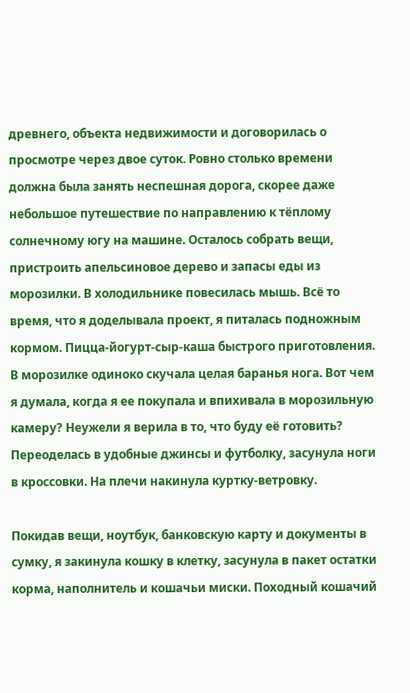древнего, объекта недвижимости и договорилась о просмотре через двое суток. Ровно столько времени должна была занять неспешная дорога, скорее даже небольшое путешествие по направлению к тёплому солнечному югу на машине. Осталось собрать вещи, пристроить апельсиновое дерево и запасы еды из морозилки. В холодильнике повесилась мышь. Всё то время, что я доделывала проект, я питалась подножным кормом. Пицца-йогурт-сыр-каша быстрого приготовления. В морозилке одиноко скучала целая баранья нога. Вот чем я думала, когда я ее покупала и впихивала в морозильную камеру? Неужели я верила в то, что буду её готовить? Переоделась в удобные джинсы и футболку, засунула ноги в кроссовки. На плечи накинула куртку-ветровку.

Покидав вещи, ноутбук, банковскую карту и документы в сумку, я закинула кошку в клетку, засунула в пакет остатки корма, наполнитель и кошачьи миски. Походный кошачий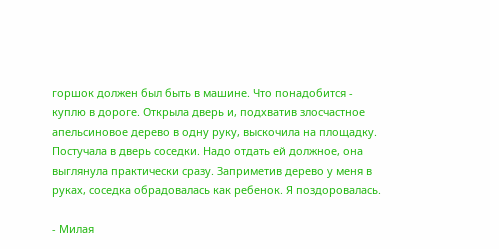горшок должен был быть в машине. Что понадобится - куплю в дороге. Открыла дверь и, подхватив злосчастное апельсиновое дерево в одну руку, выскочила на площадку. Постучала в дверь соседки. Надо отдать ей должное, она выглянула практически сразу. Заприметив дерево у меня в руках, соседка обрадовалась как ребенок. Я поздоровалась.

- Милая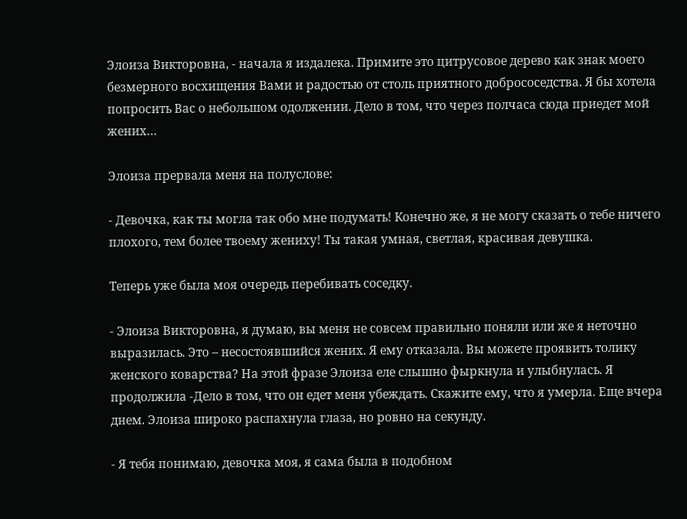Элоиза Викторовна, - начала я издалека. Примите это цитрусовое дерево как знак моего безмерного восхищения Вами и радостью от столь приятного добрососедства. Я бы хотела попросить Вас о небольшом одолжении. Дело в том, что через полчаса сюда приедет мой жених…

Элоиза прервала меня на полуслове:

- Девочка, как ты могла так обо мне подумать! Конечно же, я не могу сказать о тебе ничего плохого, тем более твоему жениху! Ты такая умная, светлая, красивая девушка.

Теперь уже была моя очередь перебивать соседку.

- Элоиза Викторовна, я думаю, вы меня не совсем правильно поняли или же я неточно выразилась. Это – несостоявшийся жених. Я ему отказала. Вы можете проявить толику женского коварства? На этой фразе Элоиза еле слышно фыркнула и улыбнулась. Я продолжила -Дело в том, что он едет меня убеждать. Скажите ему, что я умерла. Еще вчера днем. Элоиза широко распахнула глаза, но ровно на секунду.

- Я тебя понимаю, девочка моя, я сама была в подобном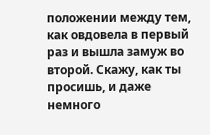положении между тем, как овдовела в первый раз и вышла замуж во второй. Скажу, как ты просишь, и даже немного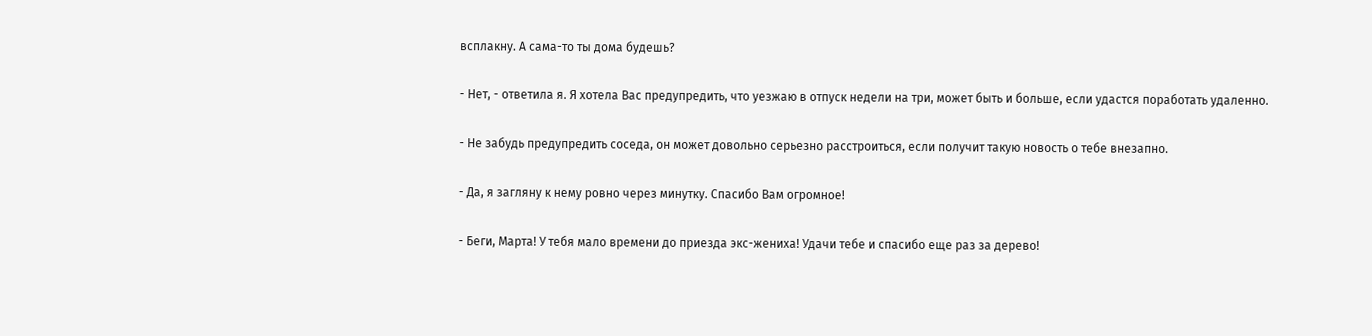всплакну. А сама-то ты дома будешь?

- Нет, - ответила я. Я хотела Вас предупредить, что уезжаю в отпуск недели на три, может быть и больше, если удастся поработать удаленно.

- Не забудь предупредить соседа, он может довольно серьезно расстроиться, если получит такую новость о тебе внезапно.

- Да, я загляну к нему ровно через минутку. Спасибо Вам огромное!

- Беги, Марта! У тебя мало времени до приезда экс-жениха! Удачи тебе и спасибо еще раз за дерево!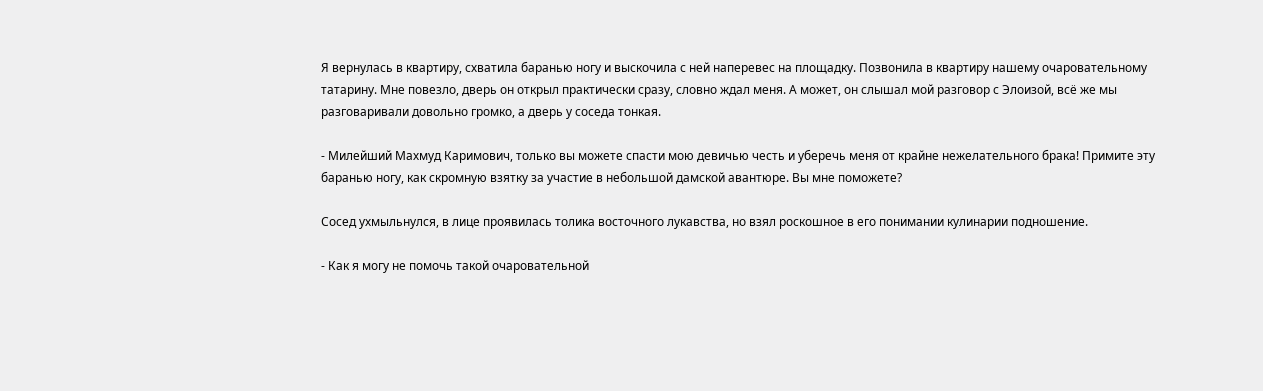Я вернулась в квартиру, схватила баранью ногу и выскочила с ней наперевес на площадку. Позвонила в квартиру нашему очаровательному татарину. Мне повезло, дверь он открыл практически сразу, словно ждал меня. А может, он слышал мой разговор с Элоизой, всё же мы разговаривали довольно громко, а дверь у соседа тонкая.

- Милейший Махмуд Каримович, только вы можете спасти мою девичью честь и уберечь меня от крайне нежелательного брака! Примите эту баранью ногу, как скромную взятку за участие в небольшой дамской авантюре. Вы мне поможете?

Сосед ухмыльнулся, в лице проявилась толика восточного лукавства, но взял роскошное в его понимании кулинарии подношение.

- Как я могу не помочь такой очаровательной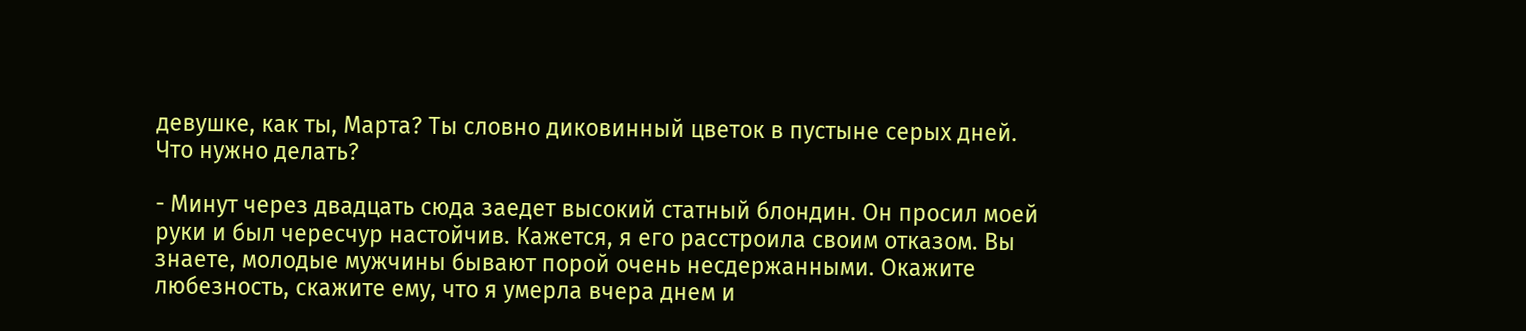девушке, как ты, Марта? Ты словно диковинный цветок в пустыне серых дней. Что нужно делать?

- Минут через двадцать сюда заедет высокий статный блондин. Он просил моей руки и был чересчур настойчив. Кажется, я его расстроила своим отказом. Вы знаете, молодые мужчины бывают порой очень несдержанными. Окажите любезность, скажите ему, что я умерла вчера днем и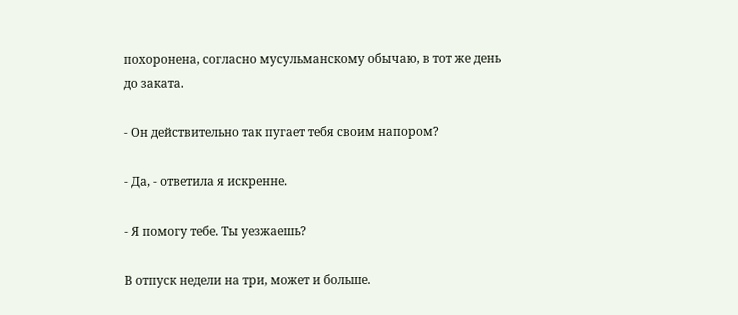похоронена, согласно мусульманскому обычаю, в тот же день до заката.

- Он действительно так пугает тебя своим напором?

- Да, - ответила я искренне.

- Я помогу тебе. Ты уезжаешь?

В отпуск недели на три, может и больше.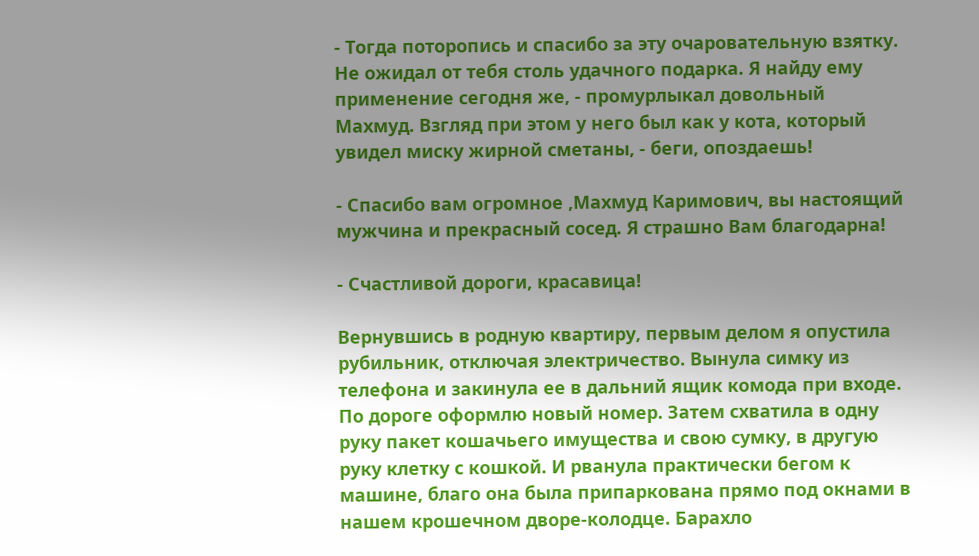- Тогда поторопись и спасибо за эту очаровательную взятку. Не ожидал от тебя столь удачного подарка. Я найду ему применение сегодня же, - промурлыкал довольный Махмуд. Взгляд при этом у него был как у кота, который увидел миску жирной сметаны, - беги, опоздаешь!

- Спасибо вам огромное ,Махмуд Каримович, вы настоящий мужчина и прекрасный сосед. Я страшно Вам благодарна!

- Счастливой дороги, красавица!

Вернувшись в родную квартиру, первым делом я опустила рубильник, отключая электричество. Вынула симку из телефона и закинула ее в дальний ящик комода при входе. По дороге оформлю новый номер. Затем схватила в одну руку пакет кошачьего имущества и свою сумку, в другую руку клетку с кошкой. И рванула практически бегом к машине, благо она была припаркована прямо под окнами в нашем крошечном дворе-колодце. Барахло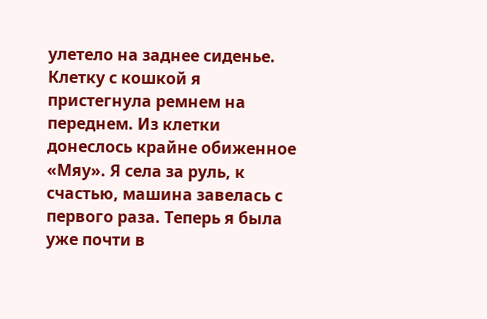улетело на заднее сиденье. Клетку с кошкой я пристегнула ремнем на переднем. Из клетки донеслось крайне обиженное «Мяу». Я села за руль, к счастью, машина завелась с первого раза. Теперь я была уже почти в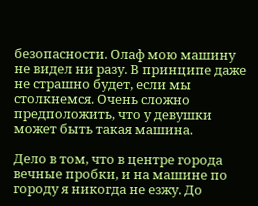безопасности. Олаф мою машину не видел ни разу. В принципе даже не страшно будет, если мы столкнемся. Очень сложно предположить, что у девушки может быть такая машина.

Дело в том, что в центре города вечные пробки, и на машине по городу я никогда не езжу. До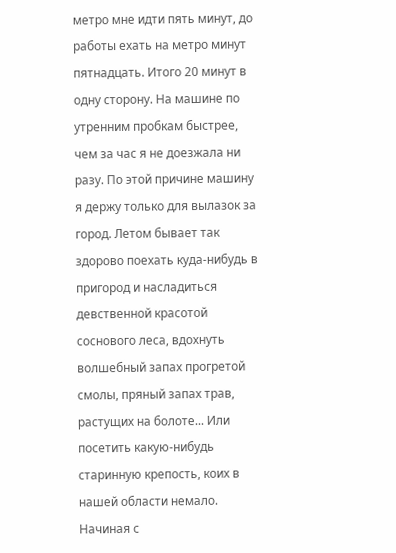метро мне идти пять минут, до работы ехать на метро минут пятнадцать. Итого 20 минут в одну сторону. На машине по утренним пробкам быстрее, чем за час я не доезжала ни разу. По этой причине машину я держу только для вылазок за город. Летом бывает так здорово поехать куда-нибудь в пригород и насладиться девственной красотой соснового леса, вдохнуть волшебный запах прогретой смолы, пряный запах трав, растущих на болоте... Или посетить какую-нибудь старинную крепость, коих в нашей области немало. Начиная с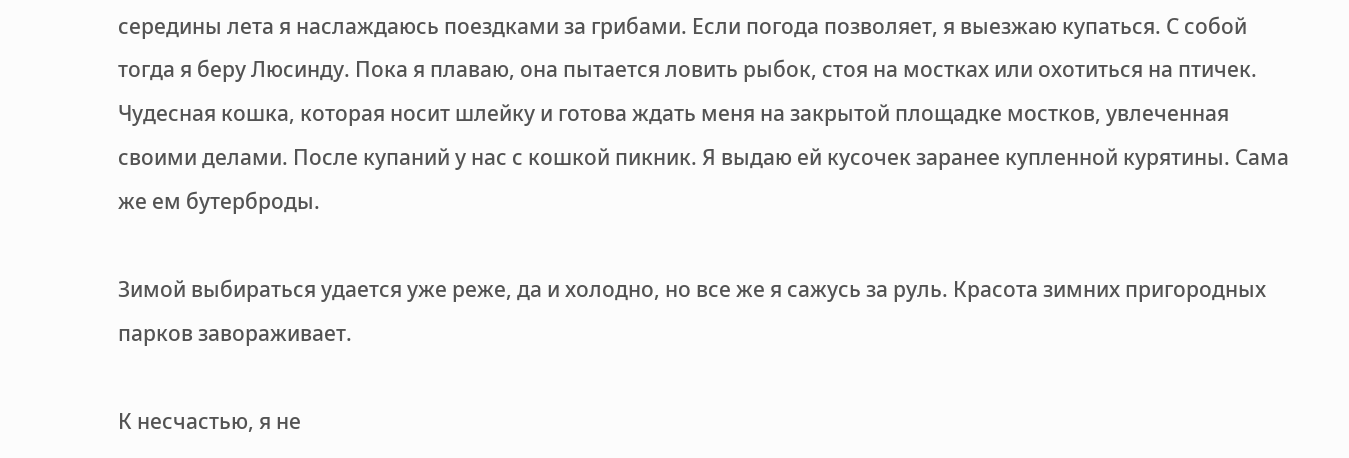середины лета я наслаждаюсь поездками за грибами. Если погода позволяет, я выезжаю купаться. С собой тогда я беру Люсинду. Пока я плаваю, она пытается ловить рыбок, стоя на мостках или охотиться на птичек. Чудесная кошка, которая носит шлейку и готова ждать меня на закрытой площадке мостков, увлеченная своими делами. После купаний у нас с кошкой пикник. Я выдаю ей кусочек заранее купленной курятины. Сама же ем бутерброды.

Зимой выбираться удается уже реже, да и холодно, но все же я сажусь за руль. Красота зимних пригородных парков завораживает.

К несчастью, я не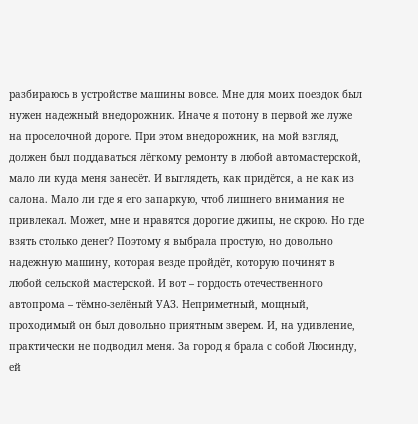разбираюсь в устройстве машины вовсе. Мне для моих поездок был нужен надежный внедорожник. Иначе я потону в первой же луже на проселочной дороге. При этом внедорожник, на мой взгляд, должен был поддаваться лёгкому ремонту в любой автомастерской, мало ли куда меня занесёт. И выглядеть, как придётся, а не как из салона. Мало ли где я его запаркую, чтоб лишнего внимания не привлекал. Может, мне и нравятся дорогие джипы, не скрою. Но где взять столько денег? Поэтому я выбрала простую, но довольно надежную машину, которая везде пройдёт, которую починят в любой сельской мастерской. И вот – гордость отечественного автопрома – тёмно-зелёный УАЗ. Неприметный, мощный, проходимый он был довольно приятным зверем. И, на удивление, практически не подводил меня. За город я брала с собой Люсинду, ей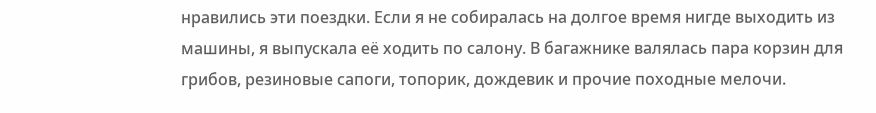нравились эти поездки. Если я не собиралась на долгое время нигде выходить из машины, я выпускала её ходить по салону. В багажнике валялась пара корзин для грибов, резиновые сапоги, топорик, дождевик и прочие походные мелочи.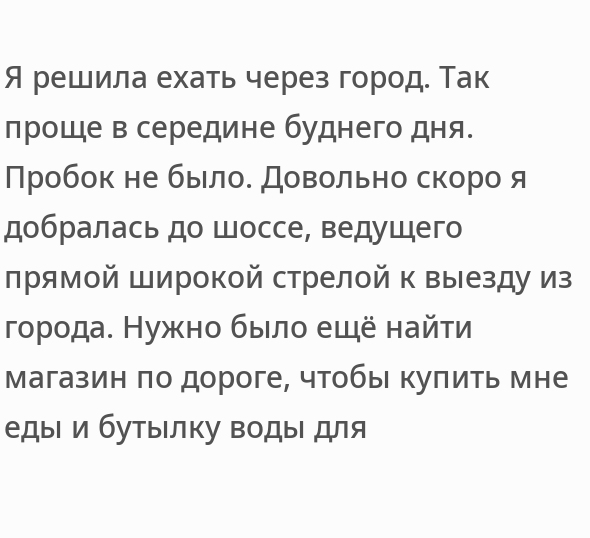Я решила ехать через город. Так проще в середине буднего дня. Пробок не было. Довольно скоро я добралась до шоссе, ведущего прямой широкой стрелой к выезду из города. Нужно было ещё найти магазин по дороге, чтобы купить мне еды и бутылку воды для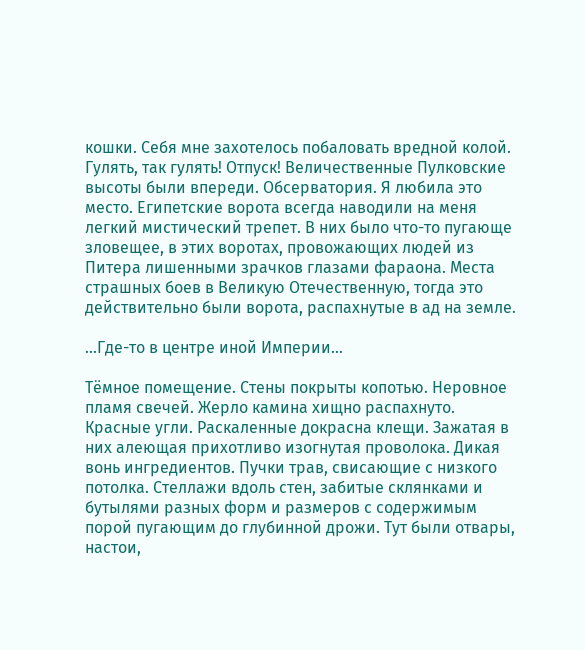кошки. Себя мне захотелось побаловать вредной колой. Гулять, так гулять! Отпуск! Величественные Пулковские высоты были впереди. Обсерватория. Я любила это место. Египетские ворота всегда наводили на меня легкий мистический трепет. В них было что-то пугающе зловещее, в этих воротах, провожающих людей из Питера лишенными зрачков глазами фараона. Места страшных боев в Великую Отечественную, тогда это действительно были ворота, распахнутые в ад на земле.

…Где-то в центре иной Империи…

Тёмное помещение. Стены покрыты копотью. Неровное пламя свечей. Жерло камина хищно распахнуто. Красные угли. Раскаленные докрасна клещи. Зажатая в них алеющая прихотливо изогнутая проволока. Дикая вонь ингредиентов. Пучки трав, свисающие с низкого потолка. Стеллажи вдоль стен, забитые склянками и бутылями разных форм и размеров с содержимым порой пугающим до глубинной дрожи. Тут были отвары, настои,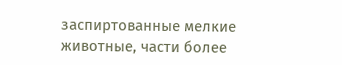заспиртованные мелкие животные, части более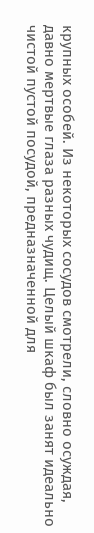крупных особей. Из некоторых сосудов смотрели, словно осуждая, давно мертвые глаза разных чудищ. Целый шкаф был занят идеально чистой пустой посудой, предназначенной для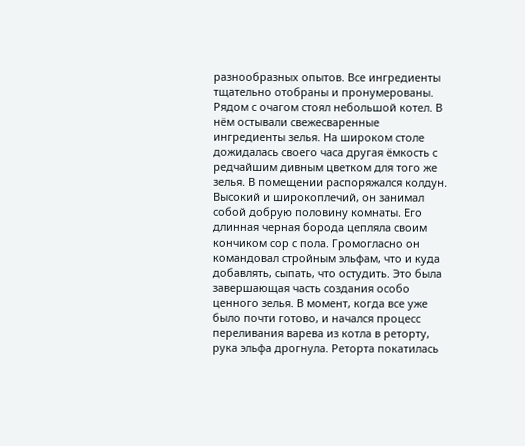разнообразных опытов. Все ингредиенты тщательно отобраны и пронумерованы. Рядом с очагом стоял небольшой котел. В нём остывали свежесваренные ингредиенты зелья. На широком столе дожидалась своего часа другая ёмкость с редчайшим дивным цветком для того же зелья. В помещении распоряжался колдун. Высокий и широкоплечий, он занимал собой добрую половину комнаты. Его длинная черная борода цепляла своим кончиком сор с пола. Громогласно он командовал стройным эльфам, что и куда добавлять, сыпать, что остудить. Это была завершающая часть создания особо ценного зелья. В момент, когда все уже было почти готово, и начался процесс переливания варева из котла в реторту, рука эльфа дрогнула. Реторта покатилась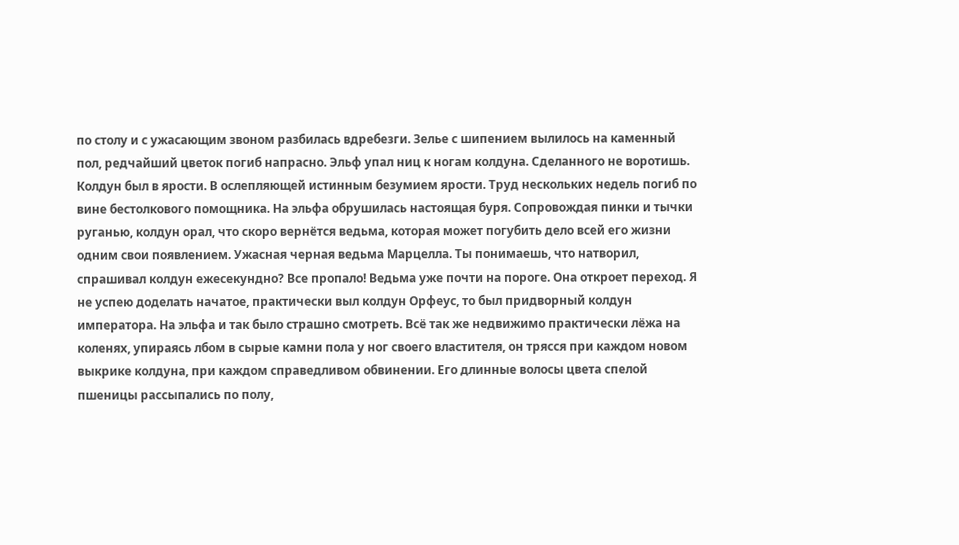по столу и с ужасающим звоном разбилась вдребезги. Зелье с шипением вылилось на каменный пол, редчайший цветок погиб напрасно. Эльф упал ниц к ногам колдуна. Сделанного не воротишь. Колдун был в ярости. В ослепляющей истинным безумием ярости. Труд нескольких недель погиб по вине бестолкового помощника. На эльфа обрушилась настоящая буря. Сопровождая пинки и тычки руганью, колдун орал, что скоро вернётся ведьма, которая может погубить дело всей его жизни одним свои появлением. Ужасная черная ведьма Марцелла. Ты понимаешь, что натворил, спрашивал колдун ежесекундно? Все пропало! Ведьма уже почти на пороге. Она откроет переход. Я не успею доделать начатое, практически выл колдун Орфеус, то был придворный колдун императора. На эльфа и так было страшно смотреть. Всё так же недвижимо практически лёжа на коленях, упираясь лбом в сырые камни пола у ног своего властителя, он трясся при каждом новом выкрике колдуна, при каждом справедливом обвинении. Его длинные волосы цвета спелой пшеницы рассыпались по полу,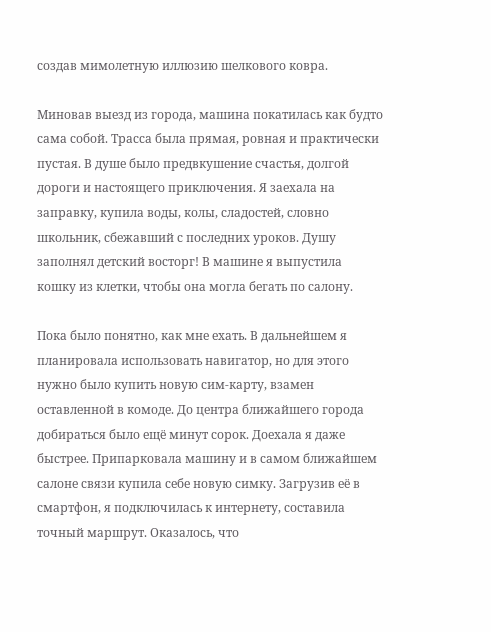создав мимолетную иллюзию шелкового ковра.

Миновав выезд из города, машина покатилась как будто сама собой. Трасса была прямая, ровная и практически пустая. В душе было предвкушение счастья, долгой дороги и настоящего приключения. Я заехала на заправку, купила воды, колы, сладостей, словно школьник, сбежавший с последних уроков. Душу заполнял детский восторг! В машине я выпустила кошку из клетки, чтобы она могла бегать по салону.

Пока было понятно, как мне ехать. В дальнейшем я планировала использовать навигатор, но для этого нужно было купить новую сим-карту, взамен оставленной в комоде. До центра ближайшего города добираться было ещё минут сорок. Доехала я даже быстрее. Припарковала машину и в самом ближайшем салоне связи купила себе новую симку. Загрузив её в смартфон, я подключилась к интернету, составила точный маршрут. Оказалось, что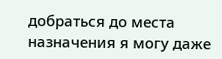добраться до места назначения я могу даже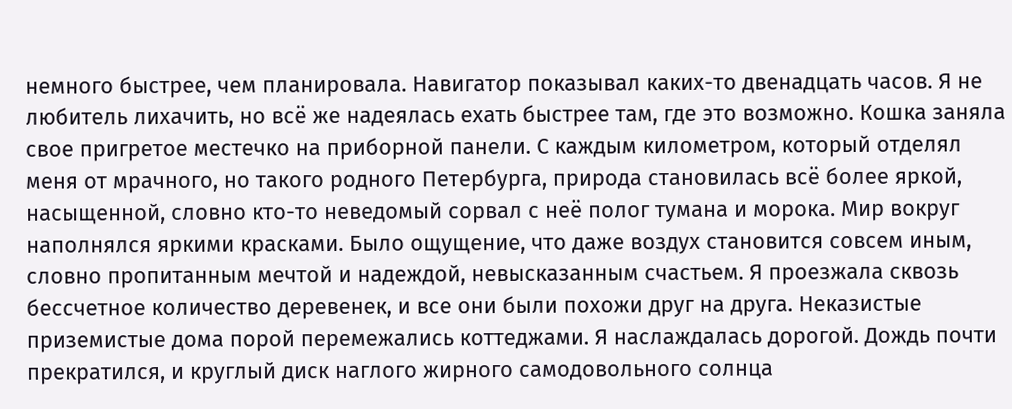немного быстрее, чем планировала. Навигатор показывал каких-то двенадцать часов. Я не любитель лихачить, но всё же надеялась ехать быстрее там, где это возможно. Кошка заняла свое пригретое местечко на приборной панели. С каждым километром, который отделял меня от мрачного, но такого родного Петербурга, природа становилась всё более яркой, насыщенной, словно кто-то неведомый сорвал с неё полог тумана и морока. Мир вокруг наполнялся яркими красками. Было ощущение, что даже воздух становится совсем иным, словно пропитанным мечтой и надеждой, невысказанным счастьем. Я проезжала сквозь бессчетное количество деревенек, и все они были похожи друг на друга. Неказистые приземистые дома порой перемежались коттеджами. Я наслаждалась дорогой. Дождь почти прекратился, и круглый диск наглого жирного самодовольного солнца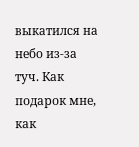выкатился на небо из-за туч. Как подарок мне, как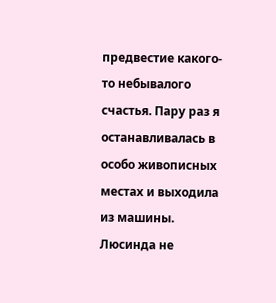предвестие какого-то небывалого счастья. Пару раз я останавливалась в особо живописных местах и выходила из машины. Люсинда не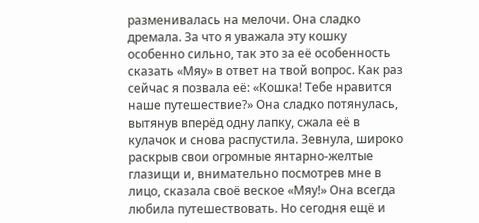разменивалась на мелочи. Она сладко дремала. За что я уважала эту кошку особенно сильно, так это за её особенность сказать «Мяу» в ответ на твой вопрос. Как раз сейчас я позвала её: «Кошка! Тебе нравится наше путешествие?» Она сладко потянулась, вытянув вперёд одну лапку, сжала её в кулачок и снова распустила. Зевнула, широко раскрыв свои огромные янтарно-желтые глазищи и, внимательно посмотрев мне в лицо, сказала своё веское «Мяу!» Она всегда любила путешествовать. Но сегодня ещё и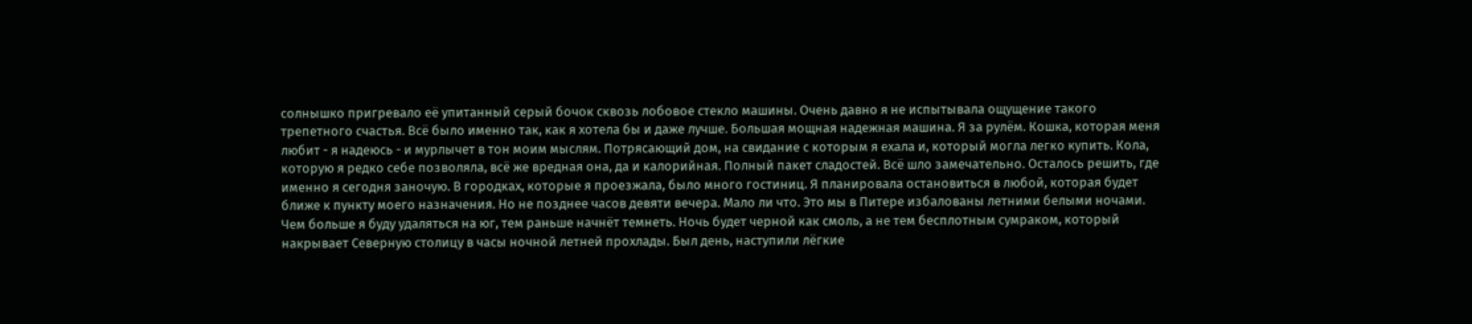солнышко пригревало её упитанный серый бочок сквозь лобовое стекло машины. Очень давно я не испытывала ощущение такого трепетного счастья. Всё было именно так, как я хотела бы и даже лучше. Большая мощная надежная машина. Я за рулём. Кошка, которая меня любит - я надеюсь - и мурлычет в тон моим мыслям. Потрясающий дом, на свидание с которым я ехала и, который могла легко купить. Кола, которую я редко себе позволяла, всё же вредная она, да и калорийная. Полный пакет сладостей. Всё шло замечательно. Осталось решить, где именно я сегодня заночую. В городках, которые я проезжала, было много гостиниц. Я планировала остановиться в любой, которая будет ближе к пункту моего назначения. Но не позднее часов девяти вечера. Мало ли что. Это мы в Питере избалованы летними белыми ночами. Чем больше я буду удаляться на юг, тем раньше начнёт темнеть. Ночь будет черной как смоль, а не тем бесплотным сумраком, который накрывает Северную столицу в часы ночной летней прохлады. Был день, наступили лёгкие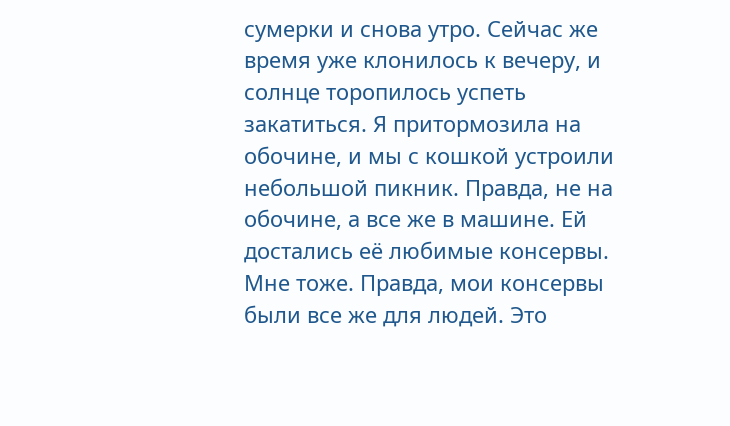сумерки и снова утро. Сейчас же время уже клонилось к вечеру, и солнце торопилось успеть закатиться. Я притормозила на обочине, и мы с кошкой устроили небольшой пикник. Правда, не на обочине, а все же в машине. Ей достались её любимые консервы. Мне тоже. Правда, мои консервы были все же для людей. Это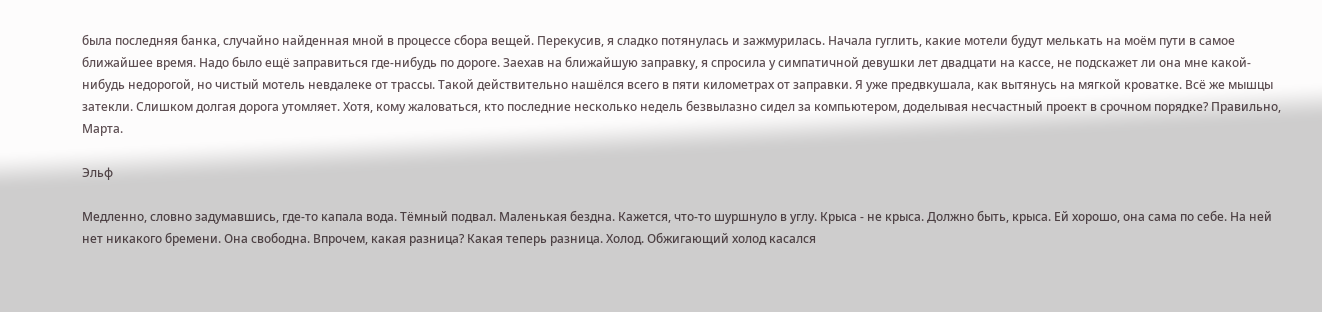была последняя банка, случайно найденная мной в процессе сбора вещей. Перекусив, я сладко потянулась и зажмурилась. Начала гуглить, какие мотели будут мелькать на моём пути в самое ближайшее время. Надо было ещё заправиться где-нибудь по дороге. Заехав на ближайшую заправку, я спросила у симпатичной девушки лет двадцати на кассе, не подскажет ли она мне какой-нибудь недорогой, но чистый мотель невдалеке от трассы. Такой действительно нашёлся всего в пяти километрах от заправки. Я уже предвкушала, как вытянусь на мягкой кроватке. Всё же мышцы затекли. Слишком долгая дорога утомляет. Хотя, кому жаловаться, кто последние несколько недель безвылазно сидел за компьютером, доделывая несчастный проект в срочном порядке? Правильно, Марта.

Эльф

Медленно, словно задумавшись, где-то капала вода. Тёмный подвал. Маленькая бездна. Кажется, что-то шуршнуло в углу. Крыса - не крыса. Должно быть, крыса. Ей хорошо, она сама по себе. На ней нет никакого бремени. Она свободна. Впрочем, какая разница? Какая теперь разница. Холод. Обжигающий холод касался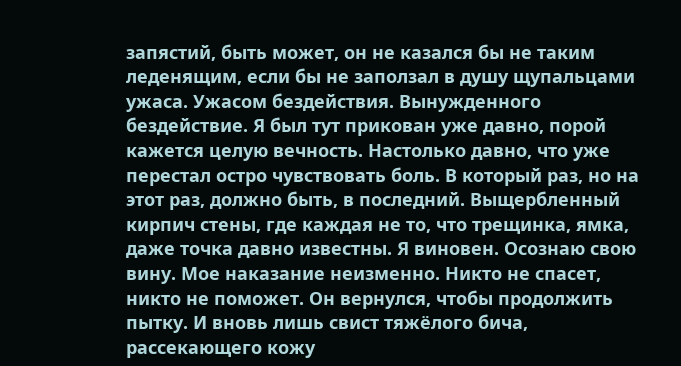запястий, быть может, он не казался бы не таким леденящим, если бы не заползал в душу щупальцами ужаса. Ужасом бездействия. Вынужденного бездействие. Я был тут прикован уже давно, порой кажется целую вечность. Настолько давно, что уже перестал остро чувствовать боль. В который раз, но на этот раз, должно быть, в последний. Выщербленный кирпич стены, где каждая не то, что трещинка, ямка, даже точка давно известны. Я виновен. Осознаю свою вину. Мое наказание неизменно. Никто не спасет, никто не поможет. Он вернулся, чтобы продолжить пытку. И вновь лишь свист тяжёлого бича, рассекающего кожу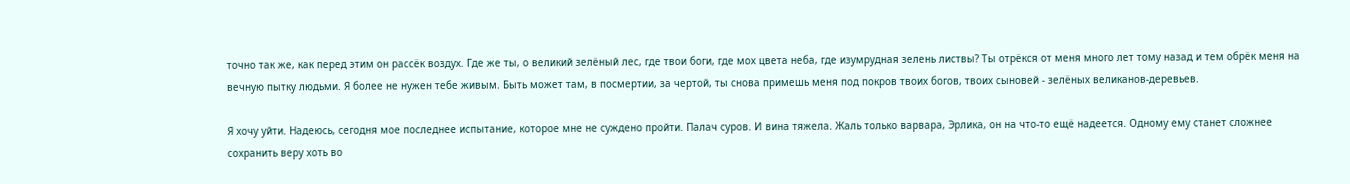точно так же, как перед этим он рассёк воздух. Где же ты, о великий зелёный лес, где твои боги, где мох цвета неба, где изумрудная зелень листвы? Ты отрёкся от меня много лет тому назад и тем обрёк меня на вечную пытку людьми. Я более не нужен тебе живым. Быть может там, в посмертии, за чертой, ты снова примешь меня под покров твоих богов, твоих сыновей - зелёных великанов-деревьев.

Я хочу уйти. Надеюсь, сегодня мое последнее испытание, которое мне не суждено пройти. Палач суров. И вина тяжела. Жаль только варвара, Эрлика, он на что-то ещё надеется. Одному ему станет сложнее сохранить веру хоть во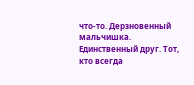что-то. Дерзновенный мальчишка. Единственный друг. Тот, кто всегда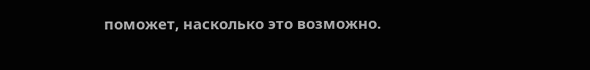поможет, насколько это возможно.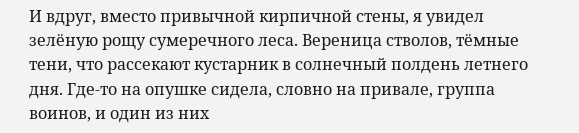И вдруг, вместо привычной кирпичной стены, я увидел зелёную рощу сумеречного леса. Вереница стволов, тёмные тени, что рассекают кустарник в солнечный полдень летнего дня. Где-то на опушке сидела, словно на привале, группа воинов, и один из них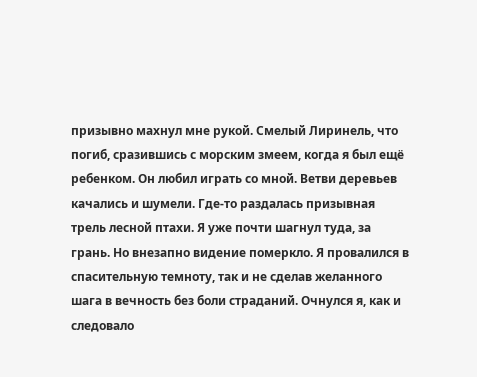призывно махнул мне рукой. Смелый Лиринель, что погиб, сразившись с морским змеем, когда я был ещё ребенком. Он любил играть со мной. Ветви деревьев качались и шумели. Где-то раздалась призывная трель лесной птахи. Я уже почти шагнул туда, за грань. Но внезапно видение померкло. Я провалился в спасительную темноту, так и не сделав желанного шага в вечность без боли страданий. Очнулся я, как и следовало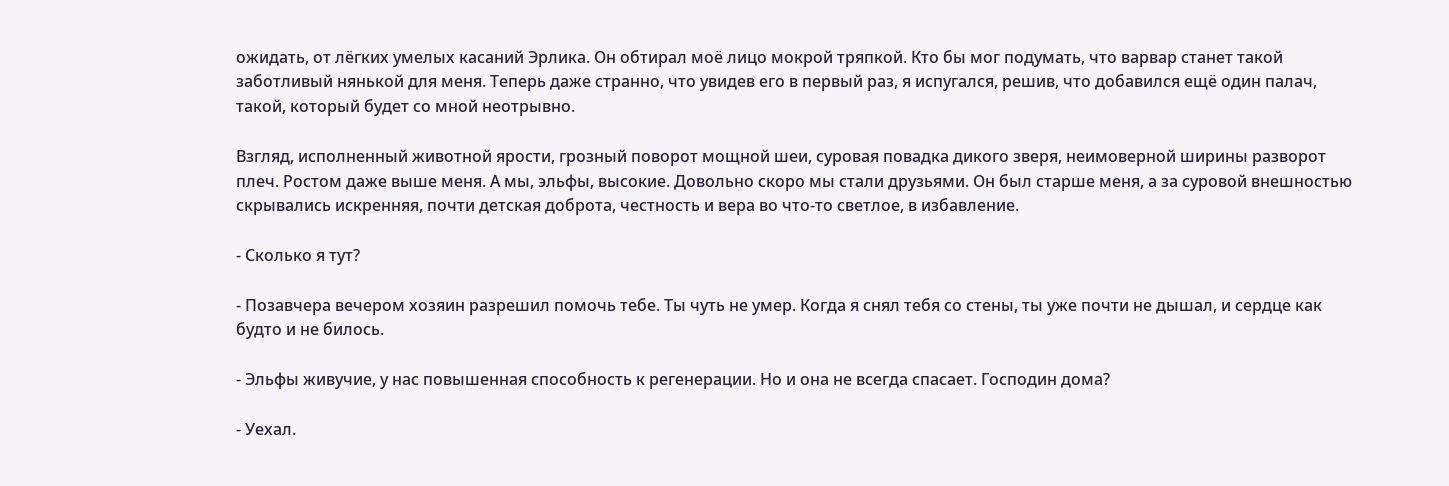ожидать, от лёгких умелых касаний Эрлика. Он обтирал моё лицо мокрой тряпкой. Кто бы мог подумать, что варвар станет такой заботливый нянькой для меня. Теперь даже странно, что увидев его в первый раз, я испугался, решив, что добавился ещё один палач, такой, который будет со мной неотрывно.

Взгляд, исполненный животной ярости, грозный поворот мощной шеи, суровая повадка дикого зверя, неимоверной ширины разворот плеч. Ростом даже выше меня. А мы, эльфы, высокие. Довольно скоро мы стали друзьями. Он был старше меня, а за суровой внешностью скрывались искренняя, почти детская доброта, честность и вера во что-то светлое, в избавление.

- Сколько я тут?

- Позавчера вечером хозяин разрешил помочь тебе. Ты чуть не умер. Когда я снял тебя со стены, ты уже почти не дышал, и сердце как будто и не билось.

- Эльфы живучие, у нас повышенная способность к регенерации. Но и она не всегда спасает. Господин дома?

- Уехал.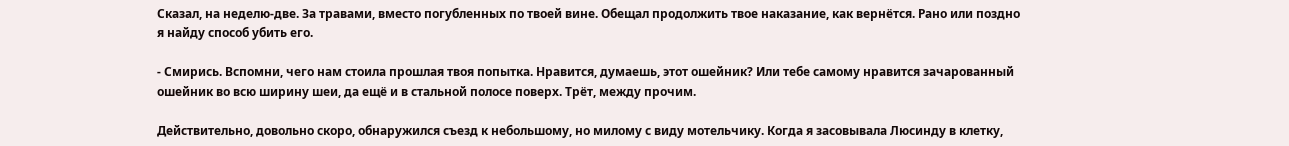Сказал, на неделю-две. За травами, вместо погубленных по твоей вине. Обещал продолжить твое наказание, как вернётся. Рано или поздно я найду способ убить его.

- Смирись. Вспомни, чего нам стоила прошлая твоя попытка. Нравится, думаешь, этот ошейник? Или тебе самому нравится зачарованный ошейник во всю ширину шеи, да ещё и в стальной полосе поверх. Трёт, между прочим.

Действительно, довольно скоро, обнаружился съезд к небольшому, но милому с виду мотельчику. Когда я засовывала Люсинду в клетку,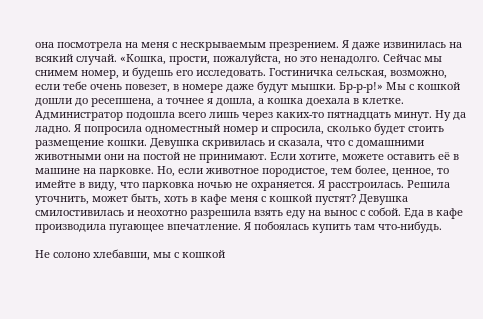она посмотрела на меня с нескрываемым презрением. Я даже извинилась на всякий случай. «Кошка, прости, пожалуйста, но это ненадолго. Сейчас мы снимем номер, и будешь его исследовать. Гостиничка сельская, возможно, если тебе очень повезет, в номере даже будут мышки. Бр-р-р!» Мы с кошкой дошли до ресепшена, а точнее я дошла, а кошка доехала в клетке. Администратор подошла всего лишь через каких-то пятнадцать минут. Ну да ладно. Я попросила одноместный номер и спросила, сколько будет стоить размещение кошки. Девушка скривилась и сказала, что с домашними животными они на постой не принимают. Если хотите, можете оставить её в машине на парковке. Но, если животное породистое, тем более, ценное, то имейте в виду, что парковка ночью не охраняется. Я расстроилась. Решила уточнить, может быть, хоть в кафе меня с кошкой пустят? Девушка смилостивилась и неохотно разрешила взять еду на вынос с собой. Еда в кафе производила пугающее впечатление. Я побоялась купить там что-нибудь.

Не солоно хлебавши, мы с кошкой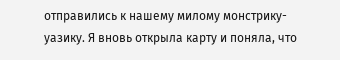отправились к нашему милому монстрику-уазику. Я вновь открыла карту и поняла, что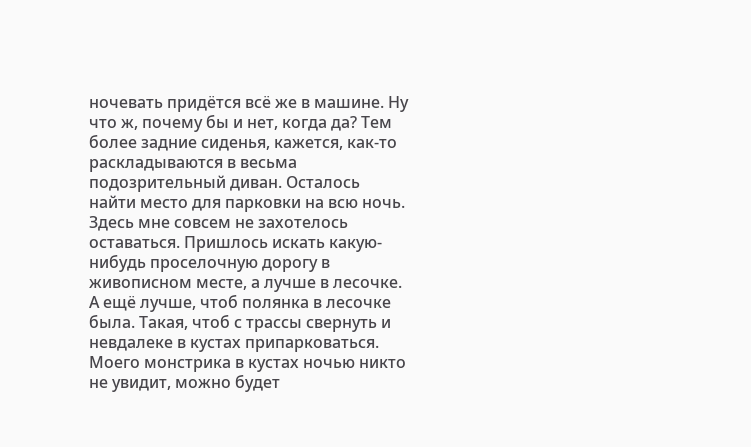ночевать придётся всё же в машине. Ну что ж, почему бы и нет, когда да? Тем более задние сиденья, кажется, как-то раскладываются в весьма подозрительный диван. Осталось найти место для парковки на всю ночь. Здесь мне совсем не захотелось оставаться. Пришлось искать какую-нибудь проселочную дорогу в живописном месте, а лучше в лесочке. А ещё лучше, чтоб полянка в лесочке была. Такая, чтоб с трассы свернуть и невдалеке в кустах припарковаться. Моего монстрика в кустах ночью никто не увидит, можно будет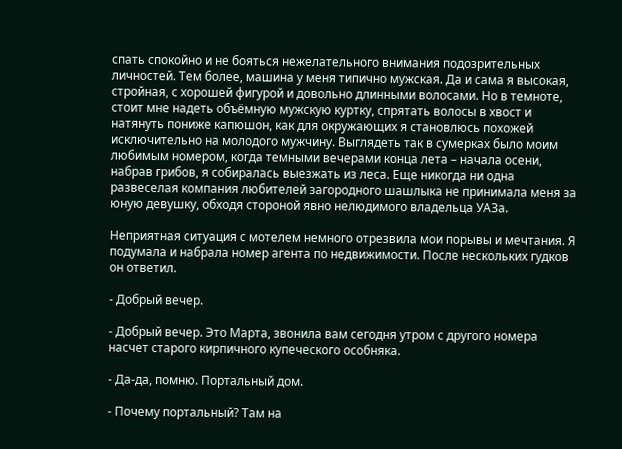спать спокойно и не бояться нежелательного внимания подозрительных личностей. Тем более, машина у меня типично мужская. Да и сама я высокая, стройная, с хорошей фигурой и довольно длинными волосами. Но в темноте, стоит мне надеть объёмную мужскую куртку, спрятать волосы в хвост и натянуть пониже капюшон, как для окружающих я становлюсь похожей исключительно на молодого мужчину. Выглядеть так в сумерках было моим любимым номером, когда темными вечерами конца лета – начала осени, набрав грибов, я собиралась выезжать из леса. Еще никогда ни одна развеселая компания любителей загородного шашлыка не принимала меня за юную девушку, обходя стороной явно нелюдимого владельца УАЗа.

Неприятная ситуация с мотелем немного отрезвила мои порывы и мечтания. Я подумала и набрала номер агента по недвижимости. После нескольких гудков он ответил.

- Добрый вечер.

- Добрый вечер. Это Марта, звонила вам сегодня утром с другого номера насчет старого кирпичного купеческого особняка.

- Да-да, помню. Портальный дом.

- Почему портальный? Там на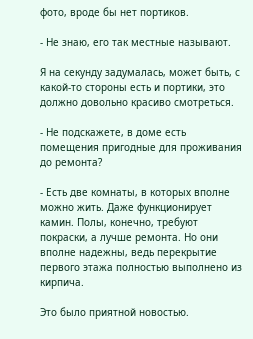фото, вроде бы нет портиков.

- Не знаю, его так местные называют.

Я на секунду задумалась, может быть, с какой-то стороны есть и портики, это должно довольно красиво смотреться.

- Не подскажете, в доме есть помещения пригодные для проживания до ремонта?

- Есть две комнаты, в которых вполне можно жить. Даже функционирует камин. Полы, конечно, требуют покраски, а лучше ремонта. Но они вполне надежны, ведь перекрытие первого этажа полностью выполнено из кирпича.

Это было приятной новостью.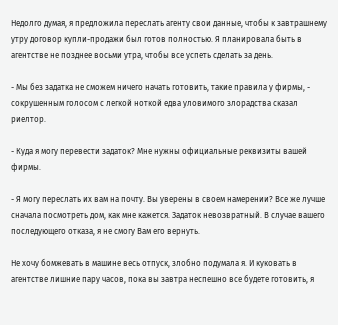Недолго думая, я предложила переслать агенту свои данные, чтобы к завтрашнему утру договор купли-продажи был готов полностью. Я планировала быть в агентстве не позднее восьми утра, чтобы все успеть сделать за день.

- Мы без задатка не сможем ничего начать готовить, такие правила у фирмы, - сокрушенным голосом с легкой ноткой едва уловимого злорадства сказал риелтор.

- Куда я могу перевести задаток? Мне нужны официальные реквизиты вашей фирмы.

- Я могу переслать их вам на почту. Вы уверены в своем намерении? Все же лучше сначала посмотреть дом, как мне кажется. Задаток невозвратный. В случае вашего последующего отказа, я не смогу Вам его вернуть.

Не хочу бомжевать в машине весь отпуск, злобно подумала я. И куковать в агентстве лишние пару часов, пока вы завтра неспешно все будете готовить, я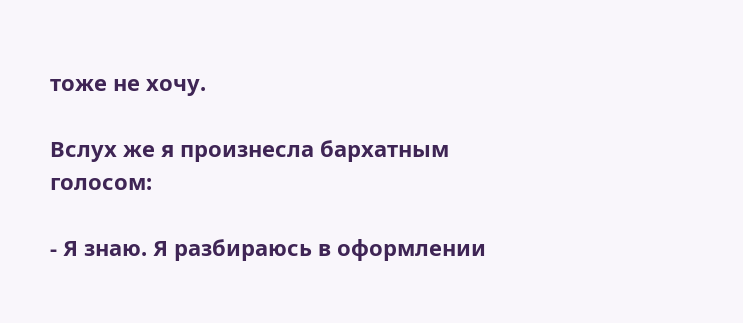тоже не хочу.

Вслух же я произнесла бархатным голосом:

- Я знаю. Я разбираюсь в оформлении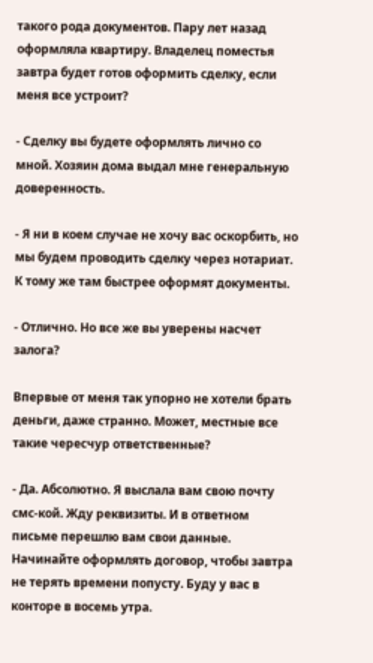такого рода документов. Пару лет назад оформляла квартиру. Владелец поместья завтра будет готов оформить сделку, если меня все устроит?

- Сделку вы будете оформлять лично со мной. Хозяин дома выдал мне генеральную доверенность.

- Я ни в коем случае не хочу вас оскорбить, но мы будем проводить сделку через нотариат. К тому же там быстрее оформят документы.

- Отлично. Но все же вы уверены насчет залога?

Впервые от меня так упорно не хотели брать деньги, даже странно. Может, местные все такие чересчур ответственные?

- Да. Абсолютно. Я выслала вам свою почту смс-кой. Жду реквизиты. И в ответном письме перешлю вам свои данные. Начинайте оформлять договор, чтобы завтра не терять времени попусту. Буду у вас в конторе в восемь утра.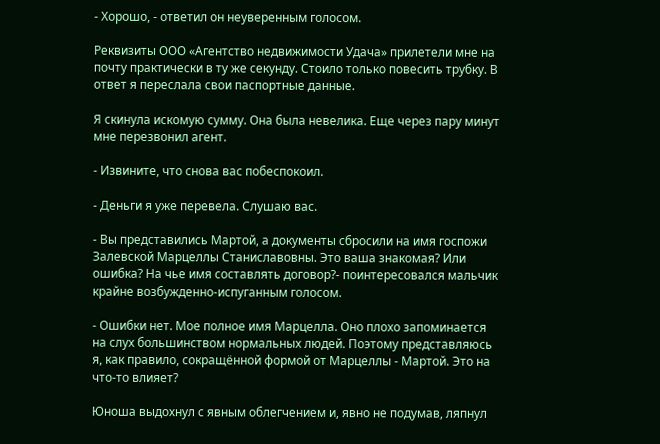- Хорошо, - ответил он неуверенным голосом.

Реквизиты ООО «Агентство недвижимости Удача» прилетели мне на почту практически в ту же секунду. Стоило только повесить трубку. В ответ я переслала свои паспортные данные.

Я скинула искомую сумму. Она была невелика. Еще через пару минут мне перезвонил агент.

- Извините, что снова вас побеспокоил.

- Деньги я уже перевела. Слушаю вас.

- Вы представились Мартой, а документы сбросили на имя госпожи Залевской Марцеллы Станиславовны. Это ваша знакомая? Или ошибка? На чье имя составлять договор?- поинтересовался мальчик крайне возбужденно-испуганным голосом.

- Ошибки нет. Мое полное имя Марцелла. Оно плохо запоминается на слух большинством нормальных людей. Поэтому представляюсь я, как правило, сокращённой формой от Марцеллы - Мартой. Это на что-то влияет?

Юноша выдохнул с явным облегчением и, явно не подумав, ляпнул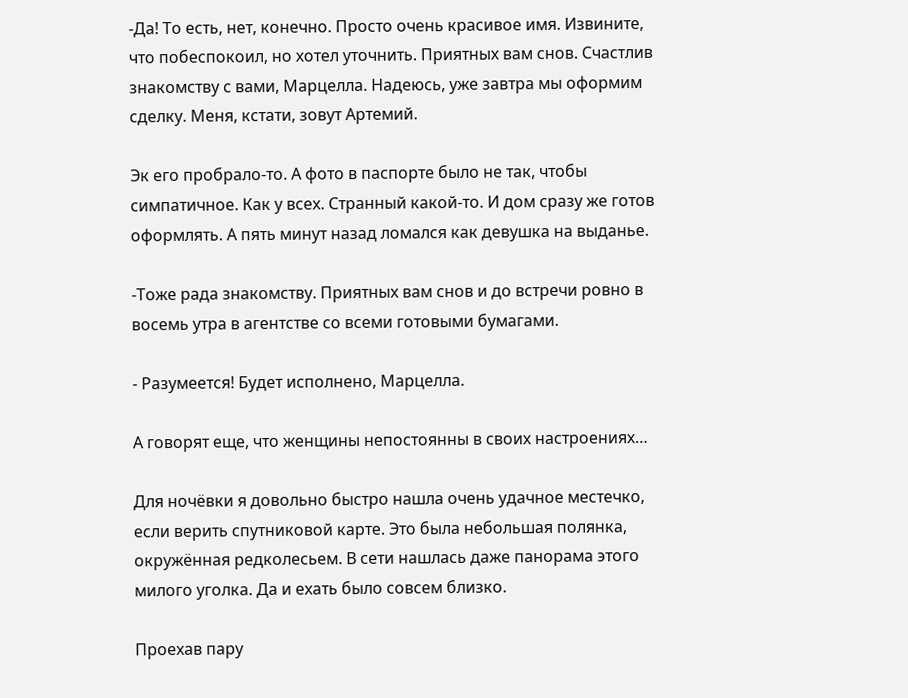-Да! То есть, нет, конечно. Просто очень красивое имя. Извините, что побеспокоил, но хотел уточнить. Приятных вам снов. Счастлив знакомству с вами, Марцелла. Надеюсь, уже завтра мы оформим сделку. Меня, кстати, зовут Артемий.

Эк его пробрало-то. А фото в паспорте было не так, чтобы симпатичное. Как у всех. Странный какой-то. И дом сразу же готов оформлять. А пять минут назад ломался как девушка на выданье.

-Тоже рада знакомству. Приятных вам снов и до встречи ровно в восемь утра в агентстве со всеми готовыми бумагами.

- Разумеется! Будет исполнено, Марцелла.

А говорят еще, что женщины непостоянны в своих настроениях…

Для ночёвки я довольно быстро нашла очень удачное местечко, если верить спутниковой карте. Это была небольшая полянка, окружённая редколесьем. В сети нашлась даже панорама этого милого уголка. Да и ехать было совсем близко.

Проехав пару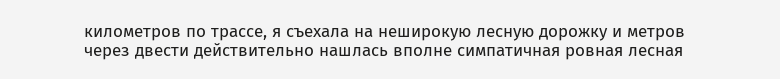километров по трассе, я съехала на неширокую лесную дорожку и метров через двести действительно нашлась вполне симпатичная ровная лесная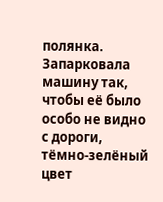полянка. Запарковала машину так, чтобы её было особо не видно с дороги, тёмно-зелёный цвет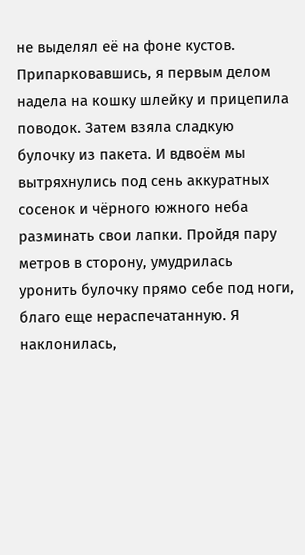не выделял её на фоне кустов. Припарковавшись, я первым делом надела на кошку шлейку и прицепила поводок. Затем взяла сладкую булочку из пакета. И вдвоём мы вытряхнулись под сень аккуратных сосенок и чёрного южного неба разминать свои лапки. Пройдя пару метров в сторону, умудрилась уронить булочку прямо себе под ноги, благо еще нераспечатанную. Я наклонилась,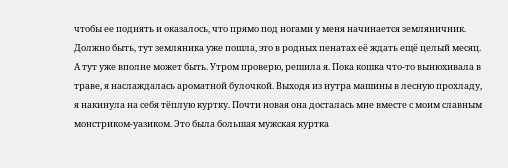чтобы ее поднять и оказалось, что прямо под ногами у меня начинается земляничник. Должно быть, тут земляника уже пошла, это в родных пенатах её ждать ещё целый месяц. А тут уже вполне может быть. Утром проверю, решила я. Пока кошка что-то вынюхивала в траве, я наслаждалась ароматной булочкой. Выходя из нутра машины в лесную прохладу, я накинула на себя тёплую куртку. Почти новая она досталась мне вместе с моим славным монстриком-уазиком. Это была большая мужская куртка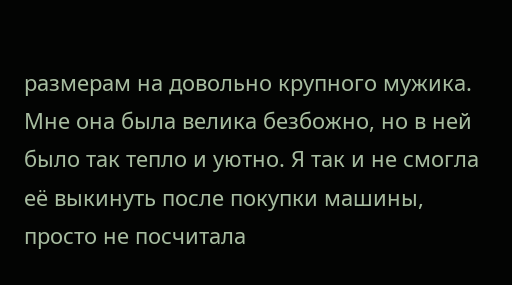размерам на довольно крупного мужика. Мне она была велика безбожно, но в ней было так тепло и уютно. Я так и не смогла её выкинуть после покупки машины, просто не посчитала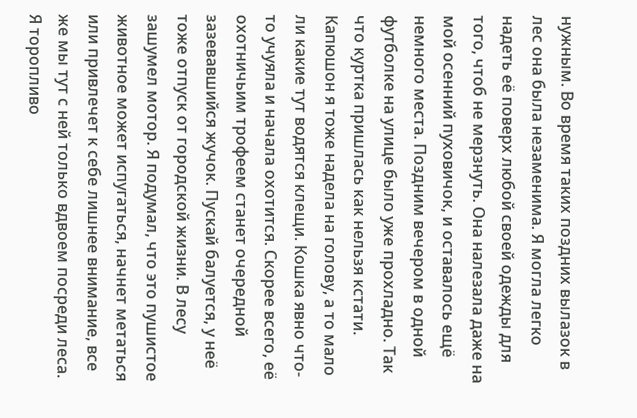нужным. Во время таких поздних вылазок в лес она была незаменима. Я могла легко надеть её поверх любой своей одежды для того, чтоб не мерзнуть. Она налезала даже на мой осенний пуховичок, и оставалось ещё немного места. Поздним вечером в одной футболке на улице было уже прохладно. Так что куртка пришлась как нельзя кстати. Капюшон я тоже надела на голову, а то мало ли какие тут водятся клещи. Кошка явно что-то учуяла и начала охотится. Скорее всего, её охотничьим трофеем станет очередной зазевавшийся жучок. Пускай балуется, у неё тоже отпуск от городской жизни. В лесу зашумел мотор. Я подумал, что это пушистое животное может испугаться, начнет метаться или привлечет к себе лишнее внимание, все же мы тут с ней только вдвоем посреди леса. Я торопливо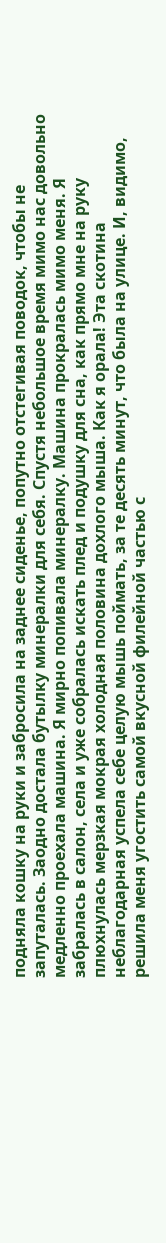подняла кошку на руки и забросила на заднее сиденье, попутно отстегивая поводок, чтобы не запуталась. Заодно достала бутылку минералки для себя. Спустя небольшое время мимо нас довольно медленно проехала машина. Я мирно попивала минералку. Машина прокралась мимо меня. Я забралась в салон, села и уже собралась искать плед и подушку для сна, как прямо мне на руку плюхнулась мерзкая мокрая холодная половина дохлого мыша. Как я орала! Эта скотина неблагодарная успела себе целую мышь поймать, за те десять минут, что была на улице. И, видимо, решила меня угостить самой вкусной филейной частью с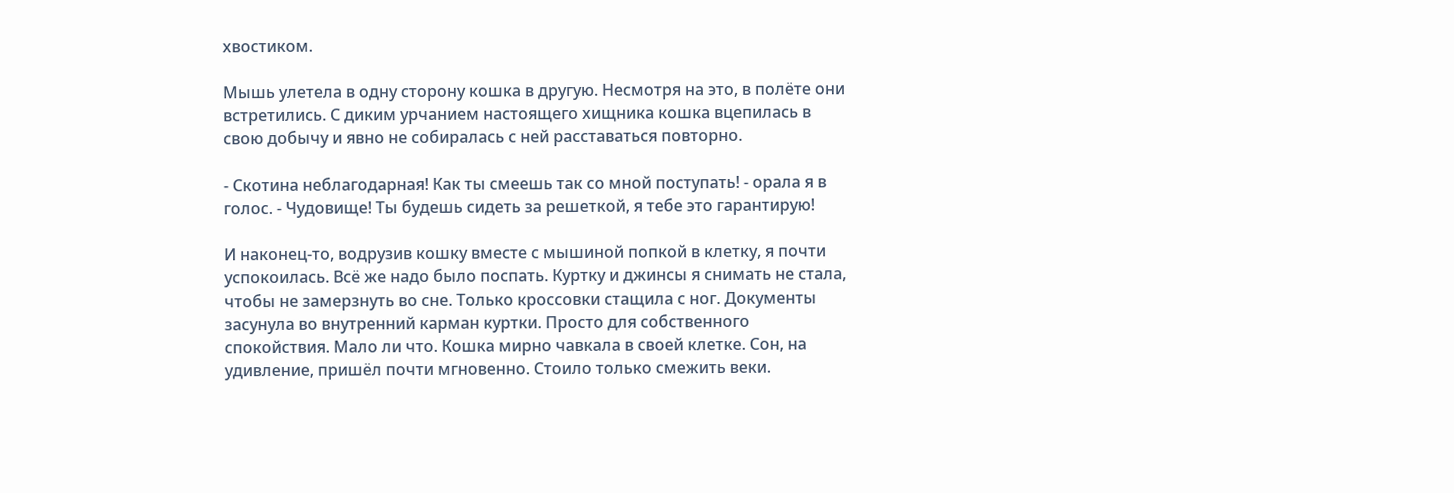хвостиком.

Мышь улетела в одну сторону кошка в другую. Несмотря на это, в полёте они встретились. С диким урчанием настоящего хищника кошка вцепилась в свою добычу и явно не собиралась с ней расставаться повторно.

- Скотина неблагодарная! Как ты смеешь так со мной поступать! - орала я в голос. - Чудовище! Ты будешь сидеть за решеткой, я тебе это гарантирую!

И наконец-то, водрузив кошку вместе с мышиной попкой в клетку, я почти успокоилась. Всё же надо было поспать. Куртку и джинсы я снимать не стала, чтобы не замерзнуть во сне. Только кроссовки стащила с ног. Документы засунула во внутренний карман куртки. Просто для собственного спокойствия. Мало ли что. Кошка мирно чавкала в своей клетке. Сон, на удивление, пришёл почти мгновенно. Стоило только смежить веки.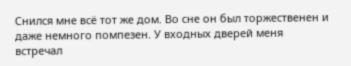Снился мне всё тот же дом. Во сне он был торжественен и даже немного помпезен. У входных дверей меня встречал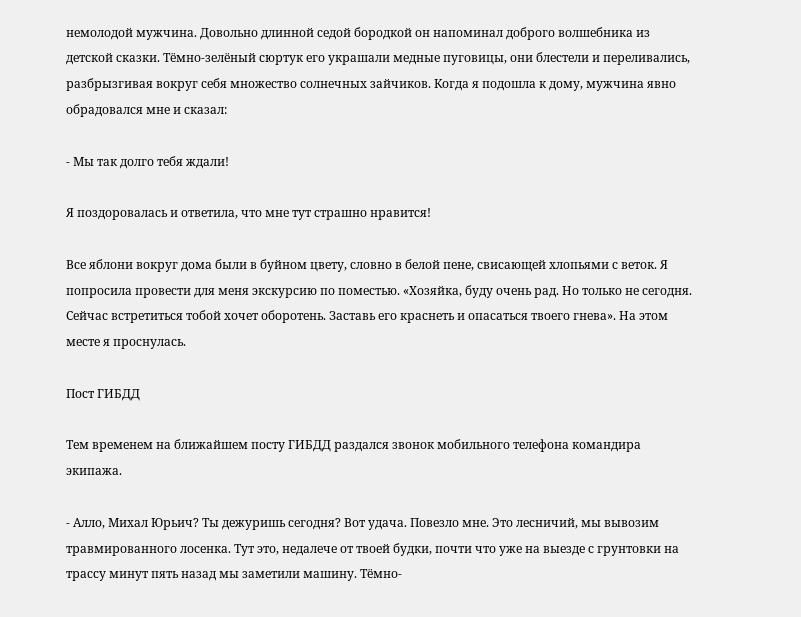немолодой мужчина. Довольно длинной седой бородкой он напоминал доброго волшебника из детской сказки. Тёмно-зелёный сюртук его украшали медные пуговицы, они блестели и переливались, разбрызгивая вокруг себя множество солнечных зайчиков. Когда я подошла к дому, мужчина явно обрадовался мне и сказал:

- Мы так долго тебя ждали!

Я поздоровалась и ответила, что мне тут страшно нравится!

Все яблони вокруг дома были в буйном цвету, словно в белой пене, свисающей хлопьями с веток. Я попросила провести для меня экскурсию по поместью. «Хозяйка, буду очень рад. Но только не сегодня. Сейчас встретиться тобой хочет оборотень. Заставь его краснеть и опасаться твоего гнева». На этом месте я проснулась.

Пост ГИБДД

Тем временем на ближайшем посту ГИБДД раздался звонок мобильного телефона командира экипажа.

- Алло, Михал Юрьич? Ты дежуришь сегодня? Вот удача. Повезло мне. Это лесничий, мы вывозим травмированного лосенка. Тут это, недалече от твоей будки, почти что уже на выезде с грунтовки на трассу минут пять назад мы заметили машину. Тёмно-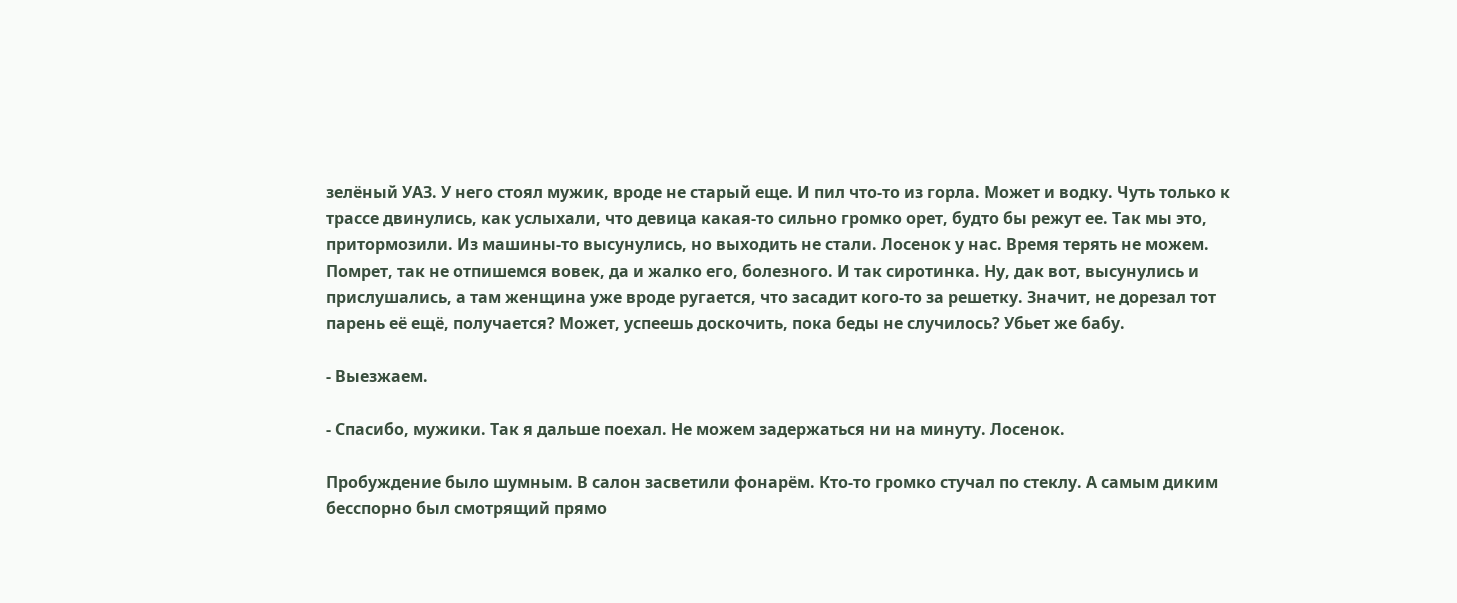зелёный УАЗ. У него стоял мужик, вроде не старый еще. И пил что-то из горла. Может и водку. Чуть только к трассе двинулись, как услыхали, что девица какая-то сильно громко орет, будто бы режут ее. Так мы это, притормозили. Из машины-то высунулись, но выходить не стали. Лосенок у нас. Время терять не можем. Помрет, так не отпишемся вовек, да и жалко его, болезного. И так сиротинка. Ну, дак вот, высунулись и прислушались, а там женщина уже вроде ругается, что засадит кого-то за решетку. Значит, не дорезал тот парень её ещё, получается? Может, успеешь доскочить, пока беды не случилось? Убьет же бабу.

- Выезжаем.

- Спасибо, мужики. Так я дальше поехал. Не можем задержаться ни на минуту. Лосенок.

Пробуждение было шумным. В салон засветили фонарём. Кто-то громко стучал по стеклу. А самым диким бесспорно был смотрящий прямо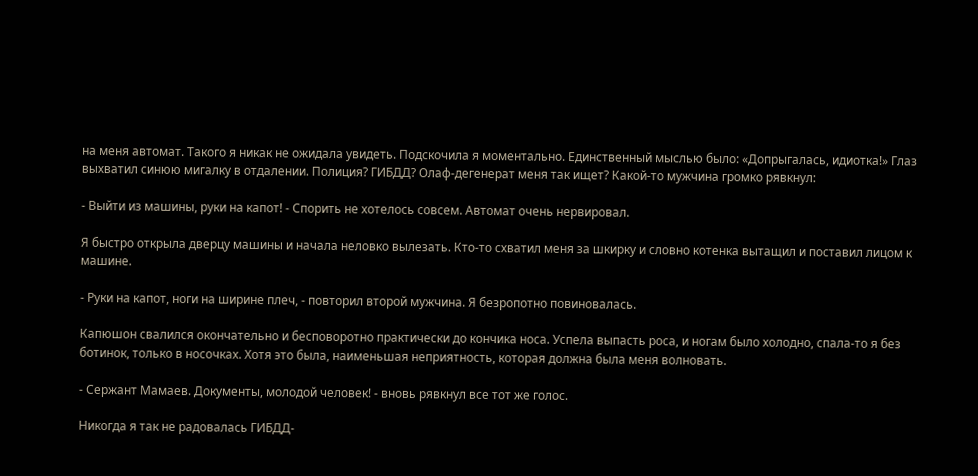на меня автомат. Такого я никак не ожидала увидеть. Подскочила я моментально. Единственный мыслью было: «Допрыгалась, идиотка!» Глаз выхватил синюю мигалку в отдалении. Полиция? ГИБДД? Олаф-дегенерат меня так ищет? Какой-то мужчина громко рявкнул:

- Выйти из машины, руки на капот! - Спорить не хотелось совсем. Автомат очень нервировал.

Я быстро открыла дверцу машины и начала неловко вылезать. Кто-то схватил меня за шкирку и словно котенка вытащил и поставил лицом к машине.

- Руки на капот, ноги на ширине плеч, - повторил второй мужчина. Я безропотно повиновалась.

Капюшон свалился окончательно и бесповоротно практически до кончика носа. Успела выпасть роса, и ногам было холодно, спала-то я без ботинок, только в носочках. Хотя это была, наименьшая неприятность, которая должна была меня волновать.

- Сержант Мамаев. Документы, молодой человек! - вновь рявкнул все тот же голос.

Никогда я так не радовалась ГИБДД-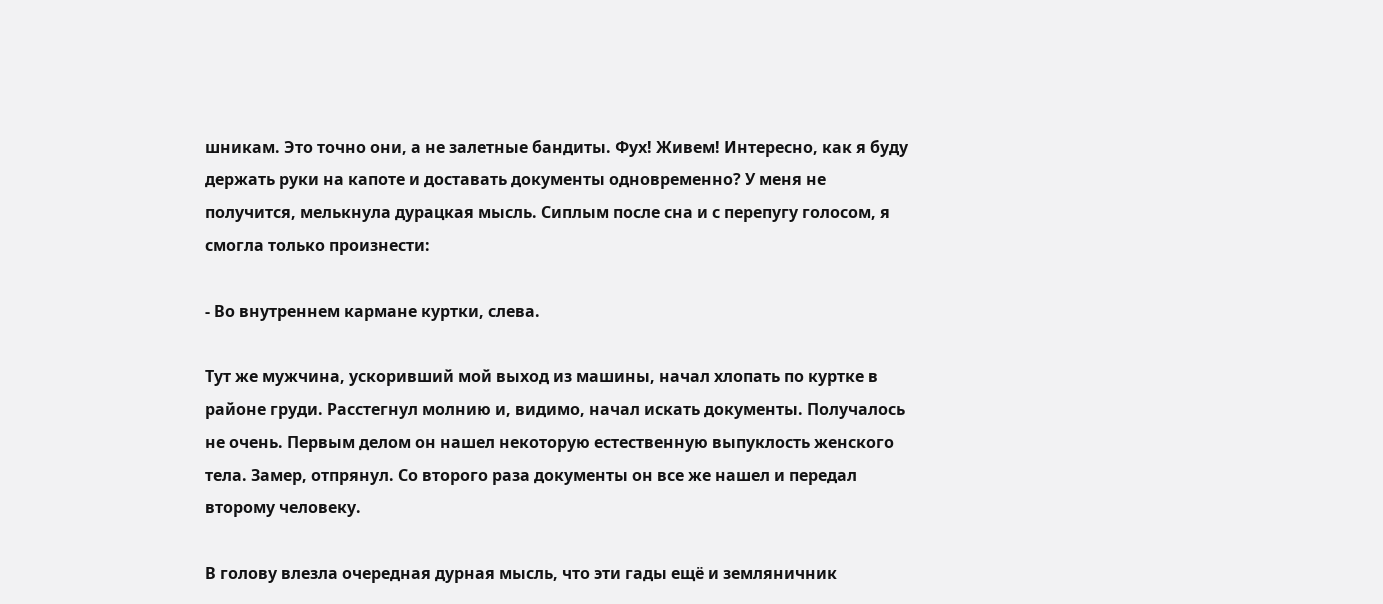шникам. Это точно они, а не залетные бандиты. Фух! Живем! Интересно, как я буду держать руки на капоте и доставать документы одновременно? У меня не получится, мелькнула дурацкая мысль. Сиплым после сна и с перепугу голосом, я смогла только произнести:

- Во внутреннем кармане куртки, слева.

Тут же мужчина, ускоривший мой выход из машины, начал хлопать по куртке в районе груди. Расстегнул молнию и, видимо, начал искать документы. Получалось не очень. Первым делом он нашел некоторую естественную выпуклость женского тела. Замер, отпрянул. Со второго раза документы он все же нашел и передал второму человеку.

В голову влезла очередная дурная мысль, что эти гады ещё и земляничник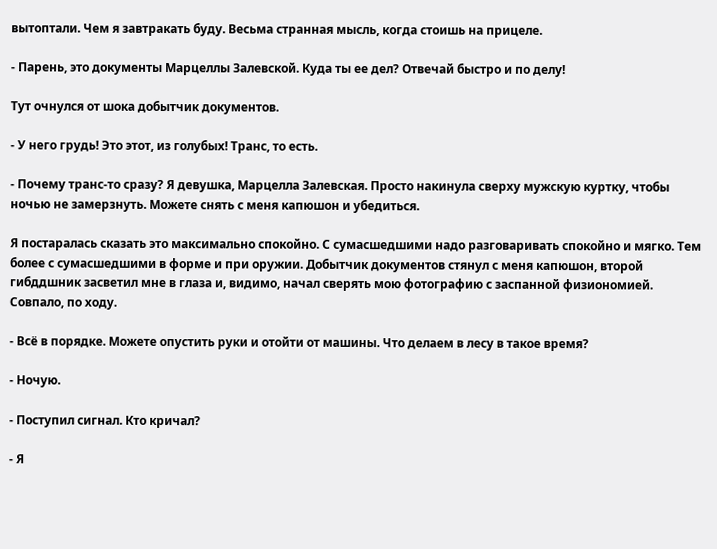вытоптали. Чем я завтракать буду. Весьма странная мысль, когда стоишь на прицеле.

- Парень, это документы Марцеллы Залевской. Куда ты ее дел? Отвечай быстро и по делу!

Тут очнулся от шока добытчик документов.

- У него грудь! Это этот, из голубых! Транс, то есть.

- Почему транс-то сразу? Я девушка, Марцелла Залевская. Просто накинула сверху мужскую куртку, чтобы ночью не замерзнуть. Можете снять с меня капюшон и убедиться.

Я постаралась сказать это максимально спокойно. С сумасшедшими надо разговаривать спокойно и мягко. Тем более с сумасшедшими в форме и при оружии. Добытчик документов стянул с меня капюшон, второй гибддшник засветил мне в глаза и, видимо, начал сверять мою фотографию с заспанной физиономией. Совпало, по ходу.

- Всё в порядке. Можете опустить руки и отойти от машины. Что делаем в лесу в такое время?

- Ночую.

- Поступил сигнал. Кто кричал?

- Я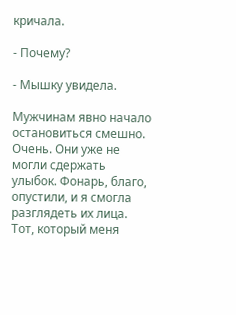кричала.

- Почему?

- Мышку увидела.

Мужчинам явно начало остановиться смешно. Очень. Они уже не могли сдержать улыбок. Фонарь, благо, опустили, и я смогла разглядеть их лица. Тот, который меня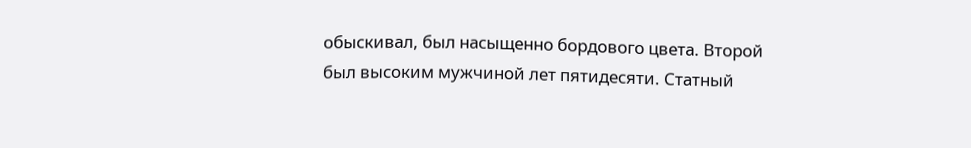обыскивал, был насыщенно бордового цвета. Второй был высоким мужчиной лет пятидесяти. Статный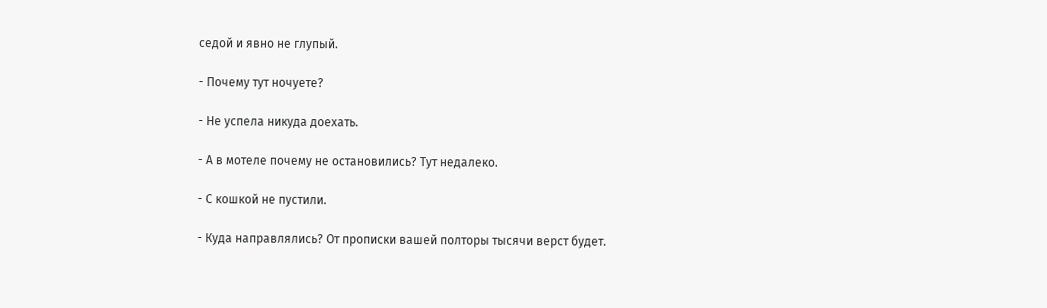седой и явно не глупый.

- Почему тут ночуете?

- Не успела никуда доехать.

- А в мотеле почему не остановились? Тут недалеко.

- С кошкой не пустили.

- Куда направлялись? От прописки вашей полторы тысячи верст будет.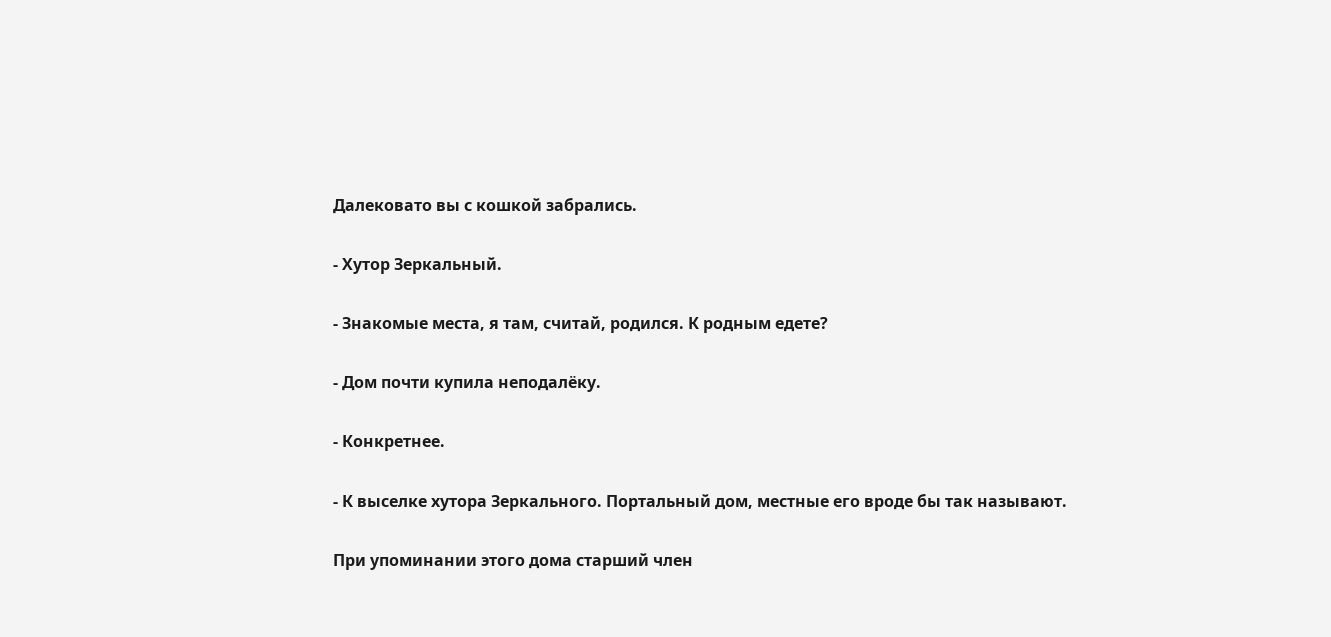Далековато вы с кошкой забрались.

- Хутор Зеркальный.

- Знакомые места, я там, считай, родился. К родным едете?

- Дом почти купила неподалёку.

- Конкретнее.

- К выселке хутора Зеркального. Портальный дом, местные его вроде бы так называют.

При упоминании этого дома старший член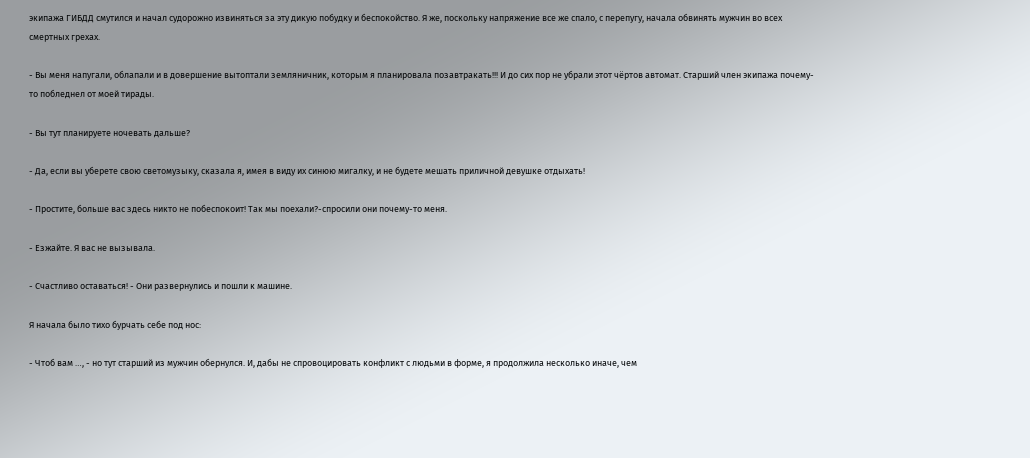экипажа ГИБДД смутился и начал судорожно извиняться за эту дикую побудку и беспокойство. Я же, поскольку напряжение все же спало, с перепугу, начала обвинять мужчин во всех смертных грехах.

- Вы меня напугали, облапали и в довершение вытоптали земляничник, которым я планировала позавтракать!!! И до сих пор не убрали этот чёртов автомат. Старший член экипажа почему-то побледнел от моей тирады.

- Вы тут планируете ночевать дальше?

- Да, если вы уберете свою светомузыку, сказала я, имея в виду их синюю мигалку, и не будете мешать приличной девушке отдыхать!

- Простите, больше вас здесь никто не побеспокоит! Так мы поехали?-спросили они почему-то меня.

- Езжайте. Я вас не вызывала.

- Счастливо оставаться! - Они развернулись и пошли к машине.

Я начала было тихо бурчать себе под нос:

- Чтоб вам …, - но тут старший из мужчин обернулся. И, дабы не спровоцировать конфликт с людьми в форме, я продолжила несколько иначе, чем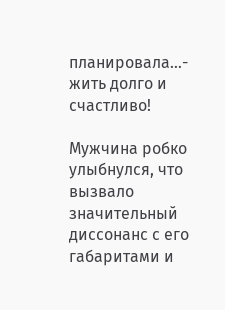планировала…- жить долго и счастливо!

Мужчина робко улыбнулся, что вызвало значительный диссонанс с его габаритами и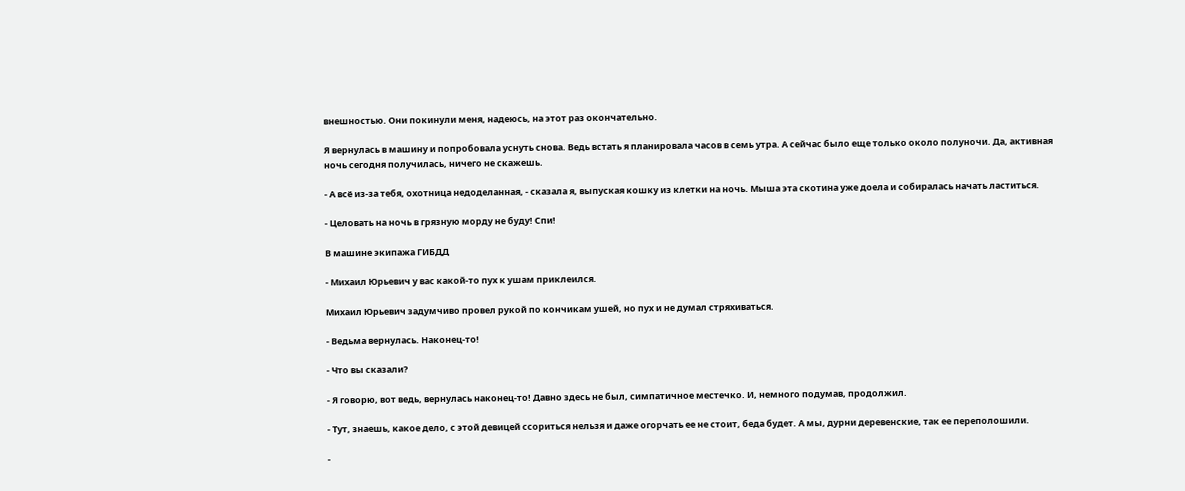внешностью. Они покинули меня, надеюсь, на этот раз окончательно.

Я вернулась в машину и попробовала уснуть снова. Ведь встать я планировала часов в семь утра. А сейчас было еще только около полуночи. Да, активная ночь сегодня получилась, ничего не скажешь.

- А всё из-за тебя, охотница недоделанная, - сказала я, выпуская кошку из клетки на ночь. Мыша эта скотина уже доела и собиралась начать ластиться.

- Целовать на ночь в грязную морду не буду! Спи!

В машине экипажа ГИБДД

- Михаил Юрьевич у вас какой-то пух к ушам приклеился.

Михаил Юрьевич задумчиво провел рукой по кончикам ушей, но пух и не думал стряхиваться.

- Ведьма вернулась. Наконец-то!

- Что вы сказали?

- Я говорю, вот ведь, вернулась наконец-то! Давно здесь не был, симпатичное местечко. И, немного подумав, продолжил.

- Тут, знаешь, какое дело, с этой девицей ссориться нельзя и даже огорчать ее не стоит, беда будет. А мы, дурни деревенские, так ее переполошили.

-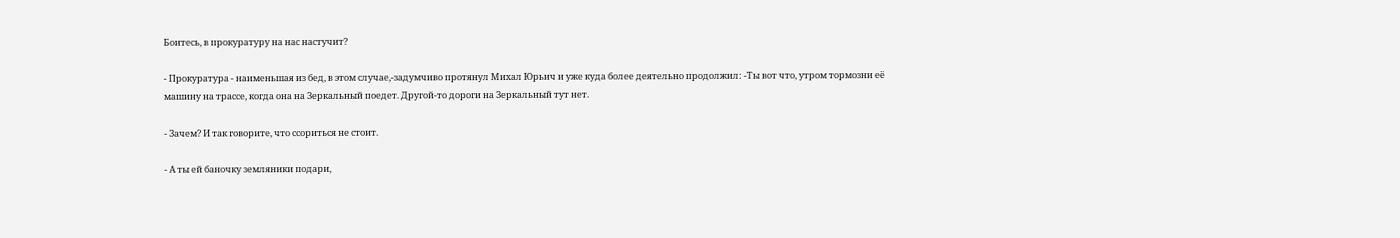Боитесь, в прокуратуру на нас настучит?

- Прокуратура - наименьшая из бед, в этом случае,-задумчиво протянул Михал Юрьич и уже куда более деятельно продолжил: -Ты вот что, утром тормозни её машину на трассе, когда она на Зеркальный поедет. Другой-то дороги на Зеркальный тут нет.

- Зачем? И так говорите, что ссориться не стоит.

- А ты ей баночку земляники подари,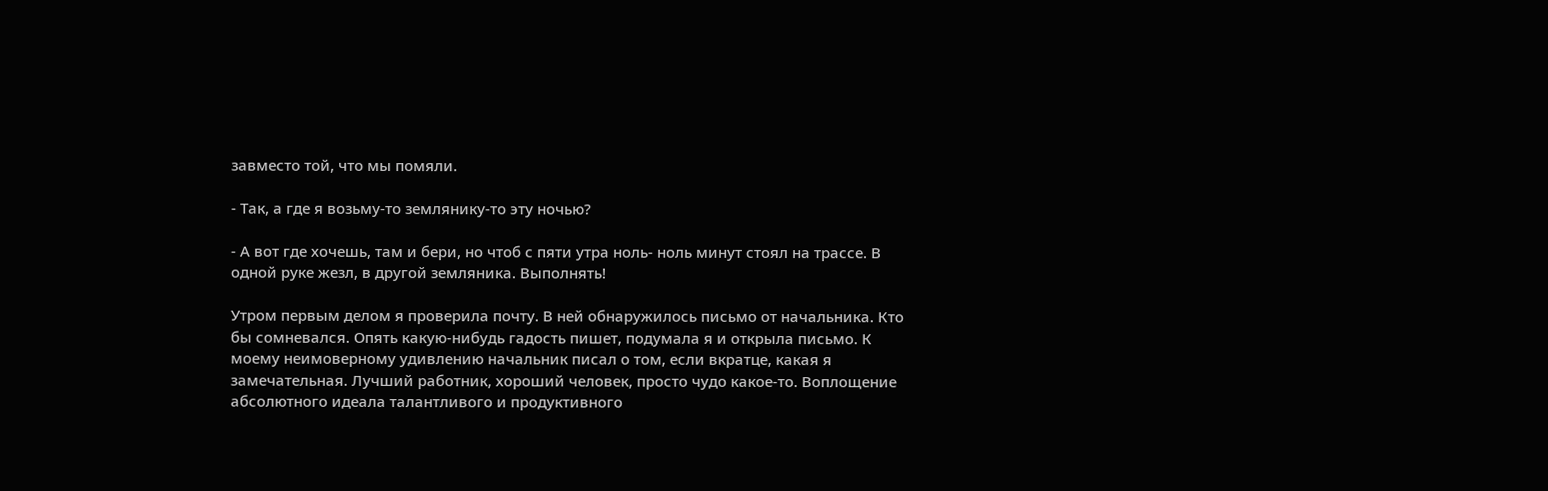завместо той, что мы помяли.

- Так, а где я возьму-то землянику-то эту ночью?

- А вот где хочешь, там и бери, но чтоб с пяти утра ноль- ноль минут стоял на трассе. В одной руке жезл, в другой земляника. Выполнять!

Утром первым делом я проверила почту. В ней обнаружилось письмо от начальника. Кто бы сомневался. Опять какую-нибудь гадость пишет, подумала я и открыла письмо. К моему неимоверному удивлению начальник писал о том, если вкратце, какая я замечательная. Лучший работник, хороший человек, просто чудо какое-то. Воплощение абсолютного идеала талантливого и продуктивного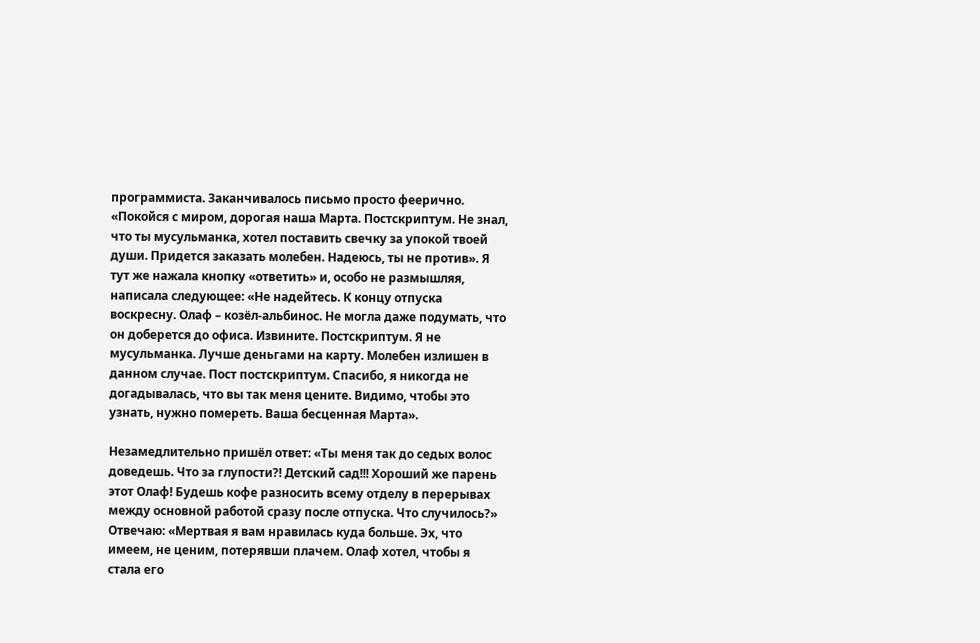программиста. Заканчивалось письмо просто феерично. «Покойся с миром, дорогая наша Марта. Постскриптум. Не знал, что ты мусульманка, хотел поставить свечку за упокой твоей души. Придется заказать молебен. Надеюсь, ты не против». Я тут же нажала кнопку «ответить» и, особо не размышляя, написала следующее: «Не надейтесь. К концу отпуска воскресну. Олаф – козёл-альбинос. Не могла даже подумать, что он доберется до офиса. Извините. Постскриптум. Я не мусульманка. Лучше деньгами на карту. Молебен излишен в данном случае. Пост постскриптум. Спасибо, я никогда не догадывалась, что вы так меня цените. Видимо, чтобы это узнать, нужно помереть. Ваша бесценная Марта».

Незамедлительно пришёл ответ: «Ты меня так до седых волос доведешь. Что за глупости?! Детский сад!!! Хороший же парень этот Олаф! Будешь кофе разносить всему отделу в перерывах между основной работой сразу после отпуска. Что случилось?» Отвечаю: «Мертвая я вам нравилась куда больше. Эх, что имеем, не ценим, потерявши плачем. Олаф хотел, чтобы я стала его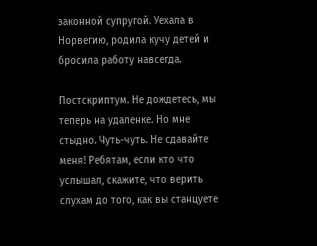законной супругой. Уехала в Норвегию, родила кучу детей и бросила работу навсегда.

Постскриптум. Не дождетесь, мы теперь на удаленке. Но мне стыдно. Чуть-чуть. Не сдавайте меня! Ребятам, если кто что услышал, скажите, что верить слухам до того, как вы станцуете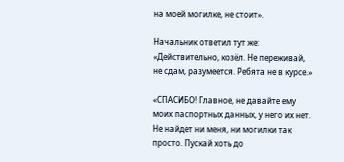на моей могилке, не стоит».

Начальник ответил тут же: «Действительно, козёл. Не переживай, не сдам, разумеется. Ребята не в курсе.»

«СПАСИБО! Главное, не давайте ему моих паспортных данных, у него их нет. Не найдет ни меня, ни могилки так просто. Пускай хоть до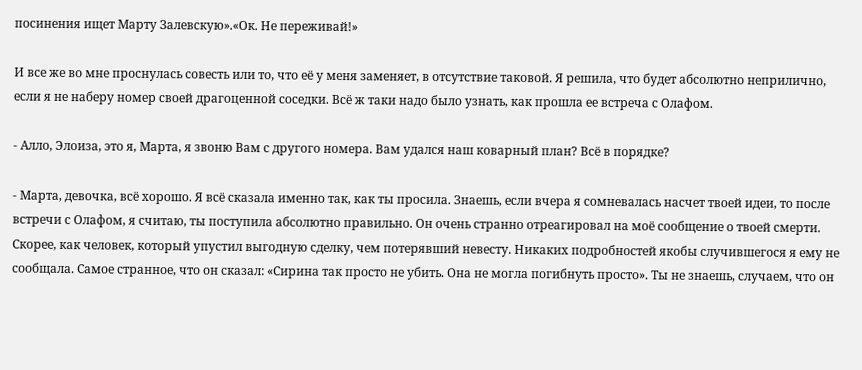посинения ищет Марту Залевскую».«Ок. Не переживай!»

И все же во мне проснулась совесть или то, что её у меня заменяет, в отсутствие таковой. Я решила, что будет абсолютно неприлично, если я не наберу номер своей драгоценной соседки. Всё ж таки надо было узнать, как прошла ее встреча с Олафом.

- Алло, Элоиза, это я, Марта, я звоню Вам с другого номера. Вам удался наш коварный план? Всё в порядке?

- Марта, девочка, всё хорошо. Я всё сказала именно так, как ты просила. Знаешь, если вчера я сомневалась насчет твоей идеи, то после встречи с Олафом, я считаю, ты поступила абсолютно правильно. Он очень странно отреагировал на моё сообщение о твоей смерти. Скорее, как человек, который упустил выгодную сделку, чем потерявший невесту. Никаких подробностей якобы случившегося я ему не сообщала. Самое странное, что он сказал: «Сирина так просто не убить. Она не могла погибнуть просто». Ты не знаешь, случаем, что он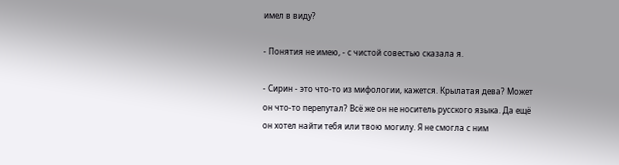имел в виду?

- Понятия не имею, - с чистой совестью сказала я.

- Сирин - это что-то из мифологии, кажется. Крылатая дева? Может он что-то перепутал? Всё же он не носитель русского языка. Да ещё он хотел найти тебя или твою могилу. Я не смогла с ним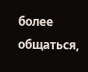более общаться,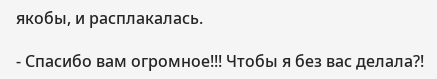якобы, и расплакалась.

- Спасибо вам огромное!!! Чтобы я без вас делала?!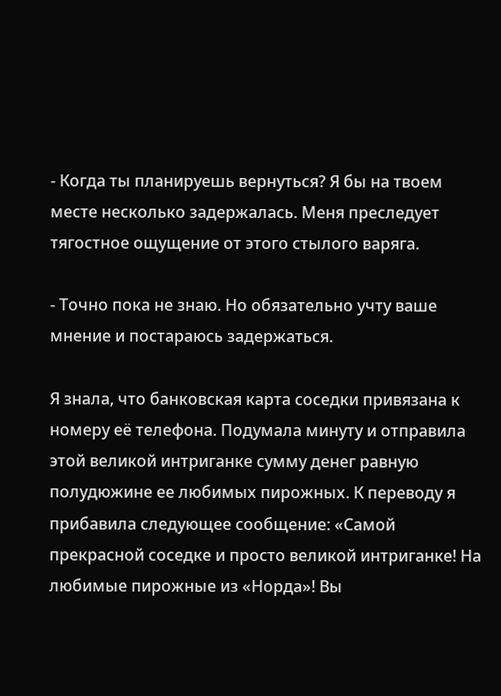- Когда ты планируешь вернуться? Я бы на твоем месте несколько задержалась. Меня преследует тягостное ощущение от этого стылого варяга.

- Точно пока не знаю. Но обязательно учту ваше мнение и постараюсь задержаться.

Я знала, что банковская карта соседки привязана к номеру её телефона. Подумала минуту и отправила этой великой интриганке сумму денег равную полудюжине ее любимых пирожных. К переводу я прибавила следующее сообщение: «Самой прекрасной соседке и просто великой интриганке! На любимые пирожные из «Норда»! Вы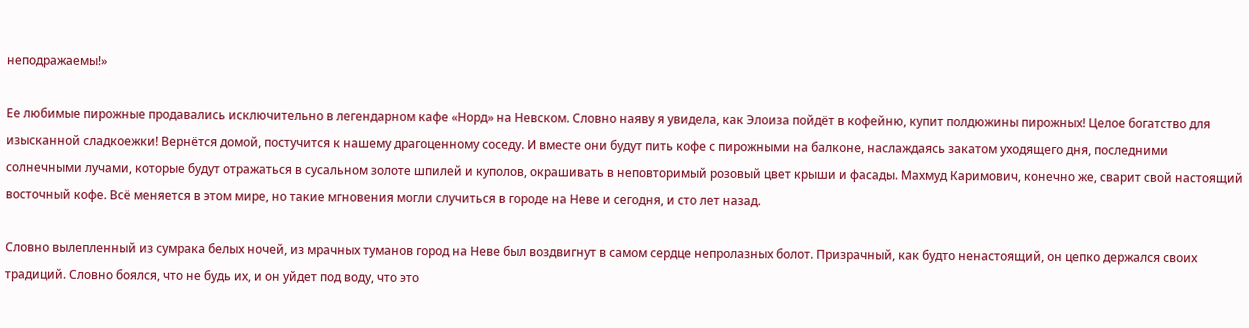неподражаемы!»

Ее любимые пирожные продавались исключительно в легендарном кафе «Норд» на Невском. Словно наяву я увидела, как Элоиза пойдёт в кофейню, купит полдюжины пирожных! Целое богатство для изысканной сладкоежки! Вернётся домой, постучится к нашему драгоценному соседу. И вместе они будут пить кофе с пирожными на балконе, наслаждаясь закатом уходящего дня, последними солнечными лучами, которые будут отражаться в сусальном золоте шпилей и куполов, окрашивать в неповторимый розовый цвет крыши и фасады. Махмуд Каримович, конечно же, сварит свой настоящий восточный кофе. Всё меняется в этом мире, но такие мгновения могли случиться в городе на Неве и сегодня, и сто лет назад.

Словно вылепленный из сумрака белых ночей, из мрачных туманов город на Неве был воздвигнут в самом сердце непролазных болот. Призрачный, как будто ненастоящий, он цепко держался своих традиций. Словно боялся, что не будь их, и он уйдет под воду, что это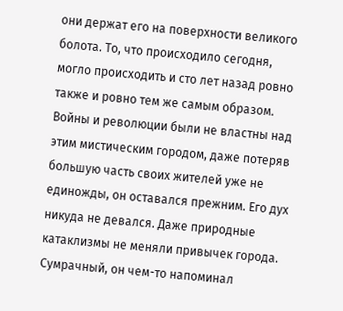они держат его на поверхности великого болота. То, что происходило сегодня, могло происходить и сто лет назад ровно также и ровно тем же самым образом. Войны и революции были не властны над этим мистическим городом, даже потеряв большую часть своих жителей уже не единожды, он оставался прежним. Его дух никуда не девался. Даже природные катаклизмы не меняли привычек города. Сумрачный, он чем-то напоминал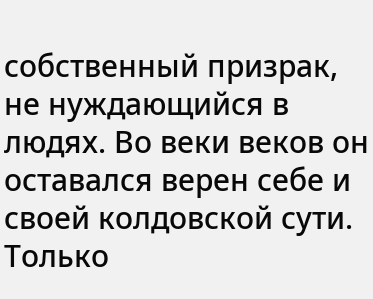собственный призрак, не нуждающийся в людях. Во веки веков он оставался верен себе и своей колдовской сути. Только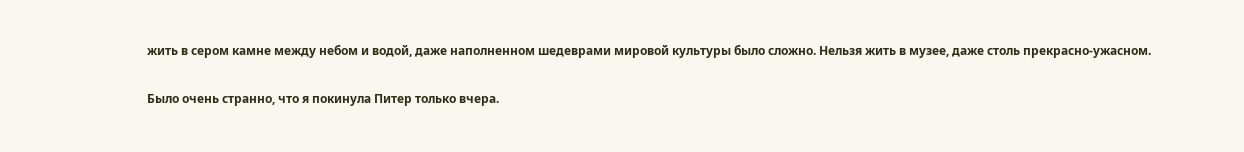жить в сером камне между небом и водой, даже наполненном шедеврами мировой культуры было сложно. Нельзя жить в музее, даже столь прекрасно-ужасном.

Было очень странно, что я покинула Питер только вчера.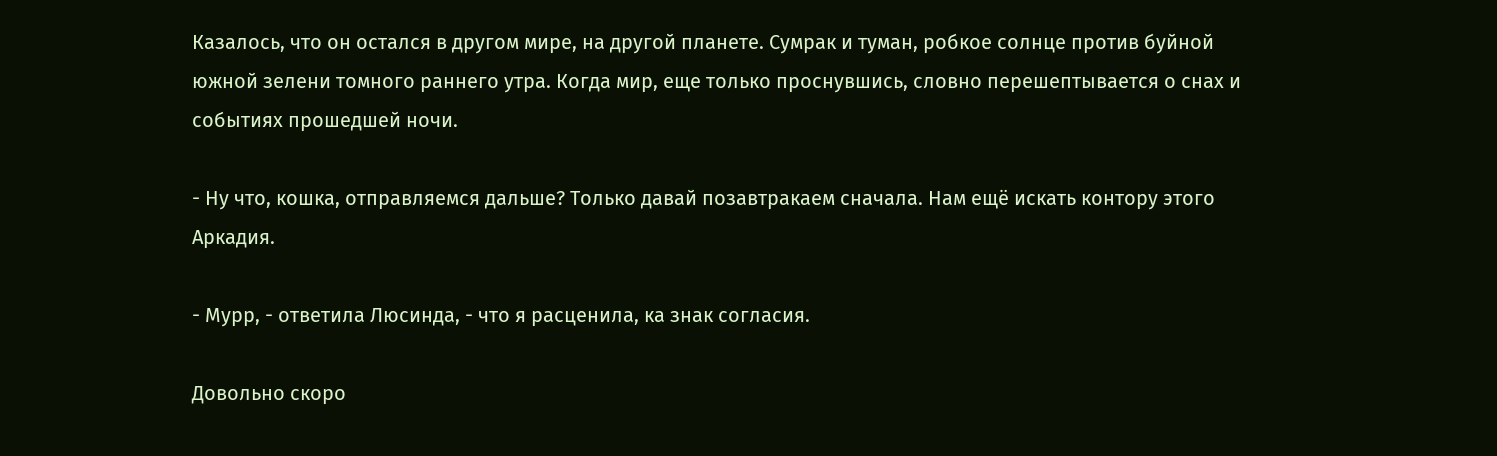Казалось, что он остался в другом мире, на другой планете. Сумрак и туман, робкое солнце против буйной южной зелени томного раннего утра. Когда мир, еще только проснувшись, словно перешептывается о снах и событиях прошедшей ночи.

- Ну что, кошка, отправляемся дальше? Только давай позавтракаем сначала. Нам ещё искать контору этого Аркадия.

- Мурр, - ответила Люсинда, - что я расценила, ка знак согласия.

Довольно скоро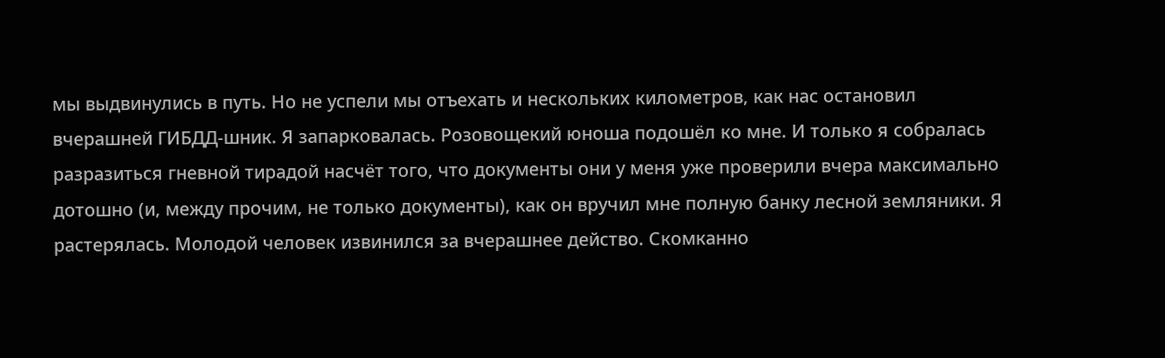мы выдвинулись в путь. Но не успели мы отъехать и нескольких километров, как нас остановил вчерашней ГИБДД-шник. Я запарковалась. Розовощекий юноша подошёл ко мне. И только я собралась разразиться гневной тирадой насчёт того, что документы они у меня уже проверили вчера максимально дотошно (и, между прочим, не только документы), как он вручил мне полную банку лесной земляники. Я растерялась. Молодой человек извинился за вчерашнее действо. Скомканно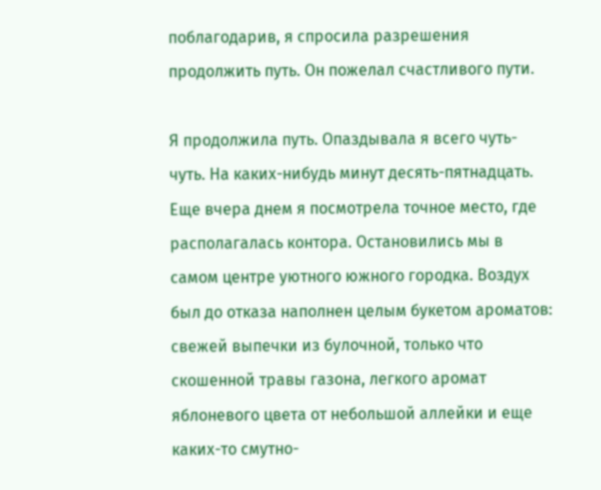поблагодарив, я спросила разрешения продолжить путь. Он пожелал счастливого пути.

Я продолжила путь. Опаздывала я всего чуть-чуть. На каких-нибудь минут десять-пятнадцать. Еще вчера днем я посмотрела точное место, где располагалась контора. Остановились мы в самом центре уютного южного городка. Воздух был до отказа наполнен целым букетом ароматов: свежей выпечки из булочной, только что скошенной травы газона, легкого аромат яблоневого цвета от небольшой аллейки и еще каких-то смутно-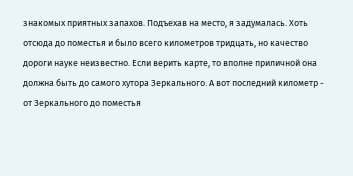знакомых приятных запахов. Подъехав на место, я задумалась. Хоть отсюда до поместья и было всего километров тридцать, но качество дороги науке неизвестно. Если верить карте, то вполне приличной она должна быть до самого хутора Зеркального. А вот последний километр - от Зеркального до поместья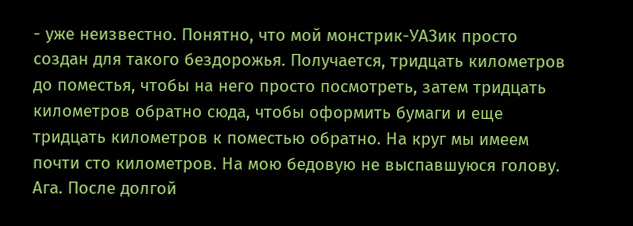- уже неизвестно. Понятно, что мой монстрик-УАЗик просто создан для такого бездорожья. Получается, тридцать километров до поместья, чтобы на него просто посмотреть, затем тридцать километров обратно сюда, чтобы оформить бумаги и еще тридцать километров к поместью обратно. На круг мы имеем почти сто километров. На мою бедовую не выспавшуюся голову. Ага. После долгой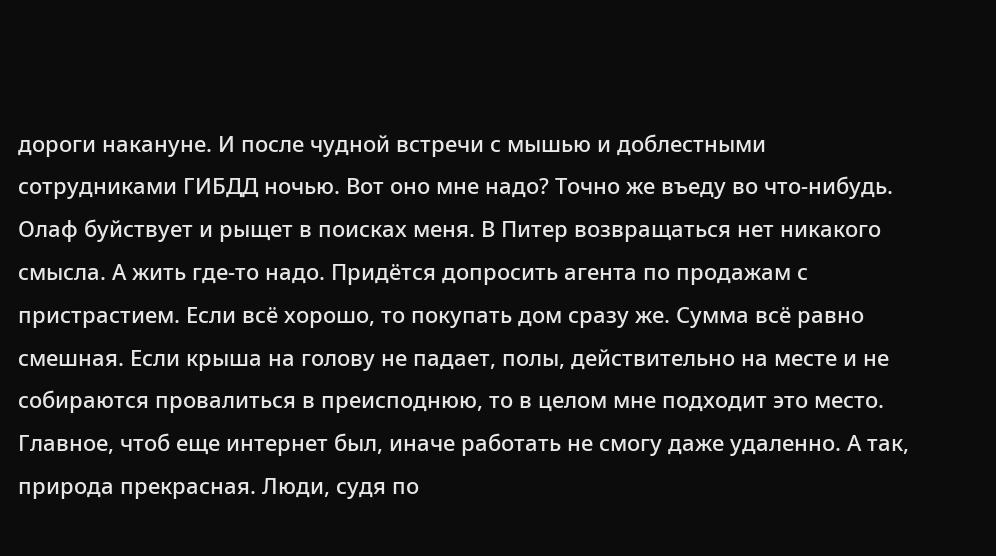дороги накануне. И после чудной встречи с мышью и доблестными сотрудниками ГИБДД ночью. Вот оно мне надо? Точно же въеду во что-нибудь. Олаф буйствует и рыщет в поисках меня. В Питер возвращаться нет никакого смысла. А жить где-то надо. Придётся допросить агента по продажам с пристрастием. Если всё хорошо, то покупать дом сразу же. Сумма всё равно смешная. Если крыша на голову не падает, полы, действительно на месте и не собираются провалиться в преисподнюю, то в целом мне подходит это место. Главное, чтоб еще интернет был, иначе работать не смогу даже удаленно. А так, природа прекрасная. Люди, судя по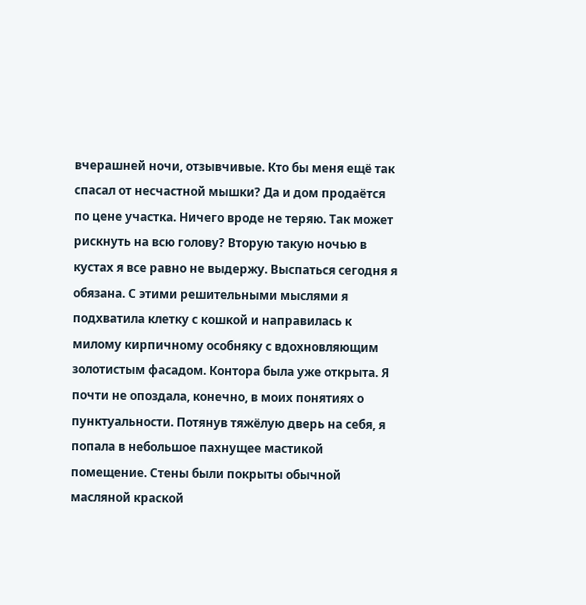вчерашней ночи, отзывчивые. Кто бы меня ещё так спасал от несчастной мышки? Да и дом продаётся по цене участка. Ничего вроде не теряю. Так может рискнуть на всю голову? Вторую такую ночью в кустах я все равно не выдержу. Выспаться сегодня я обязана. С этими решительными мыслями я подхватила клетку с кошкой и направилась к милому кирпичному особняку с вдохновляющим золотистым фасадом. Контора была уже открыта. Я почти не опоздала, конечно, в моих понятиях о пунктуальности. Потянув тяжёлую дверь на себя, я попала в небольшое пахнущее мастикой помещение. Стены были покрыты обычной масляной краской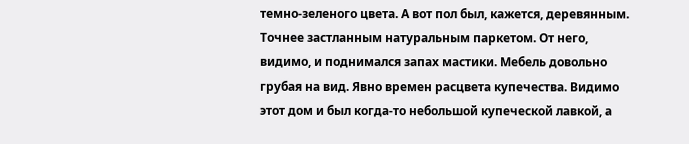темно-зеленого цвета. А вот пол был, кажется, деревянным. Точнее застланным натуральным паркетом. От него, видимо, и поднимался запах мастики. Мебель довольно грубая на вид. Явно времен расцвета купечества. Видимо этот дом и был когда-то небольшой купеческой лавкой, а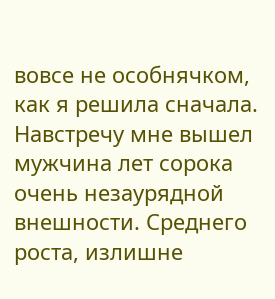вовсе не особнячком, как я решила сначала. Навстречу мне вышел мужчина лет сорока очень незаурядной внешности. Среднего роста, излишне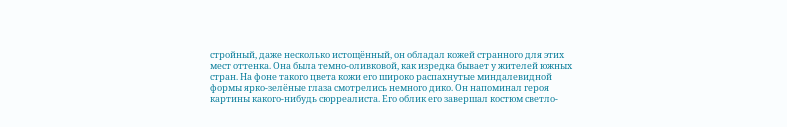стройный, даже несколько истощённый, он обладал кожей странного для этих мест оттенка. Она была темно-оливковой, как изредка бывает у жителей южных стран. На фоне такого цвета кожи его широко распахнутые миндалевидной формы ярко-зелёные глаза смотрелись немного дико. Он напоминал героя картины какого-нибудь сюрреалиста. Его облик его завершал костюм светло-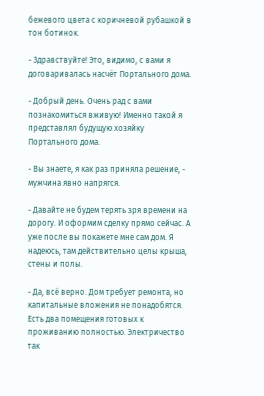бежевого цвета с коричневой рубашкой в тон ботинок.

- Здравствуйте! Это, видимо, с вами я договаривалась насчёт Портального дома.

- Добрый день. Очень рад с вами познакомиться вживую! Именно такой я представлял будущую хозяйку Портального дома.

- Вы знаете, я как раз приняла решение, - мужчина явно напрягся.

- Давайте не будем терять зря времени на дорогу. И оформим сделку прямо сейчас. А уже после вы покажете мне сам дом. Я надеюсь, там действительно целы крыша, стены и полы.

- Да, всё верно. Дом требует ремонта, но капитальные вложения не понадобятся. Есть два помещения готовых к проживанию полностью. Электричество так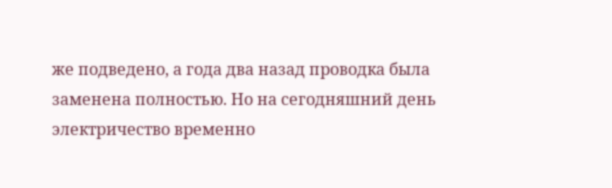же подведено, а года два назад проводка была заменена полностью. Но на сегодняшний день электричество временно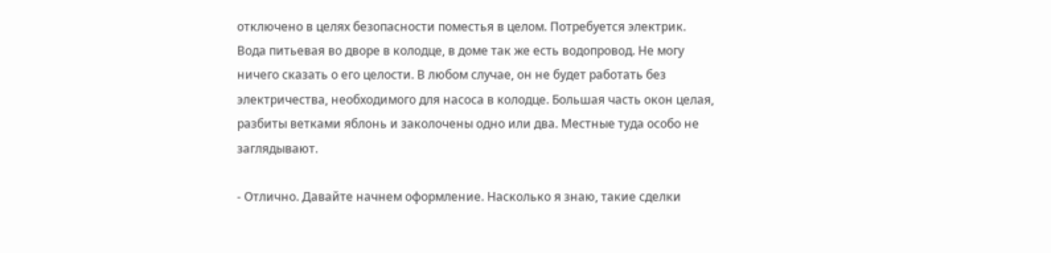отключено в целях безопасности поместья в целом. Потребуется электрик. Вода питьевая во дворе в колодце, в доме так же есть водопровод. Не могу ничего сказать о его целости. В любом случае, он не будет работать без электричества, необходимого для насоса в колодце. Большая часть окон целая, разбиты ветками яблонь и заколочены одно или два. Местные туда особо не заглядывают.

- Отлично. Давайте начнем оформление. Насколько я знаю, такие сделки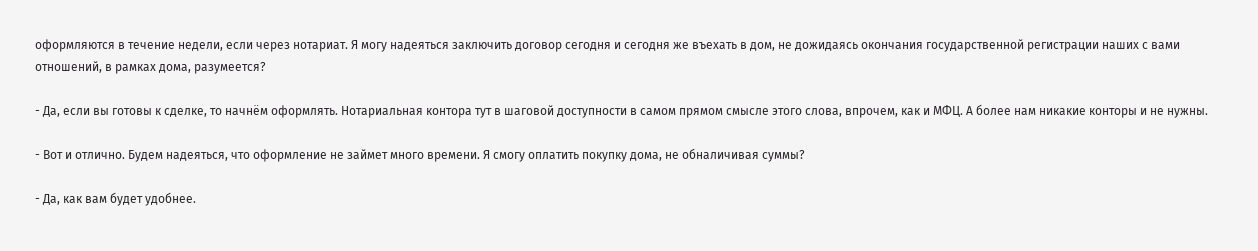оформляются в течение недели, если через нотариат. Я могу надеяться заключить договор сегодня и сегодня же въехать в дом, не дожидаясь окончания государственной регистрации наших с вами отношений, в рамках дома, разумеется?

- Да, если вы готовы к сделке, то начнём оформлять. Нотариальная контора тут в шаговой доступности в самом прямом смысле этого слова, впрочем, как и МФЦ. А более нам никакие конторы и не нужны.

- Вот и отлично. Будем надеяться, что оформление не займет много времени. Я смогу оплатить покупку дома, не обналичивая суммы?

- Да, как вам будет удобнее.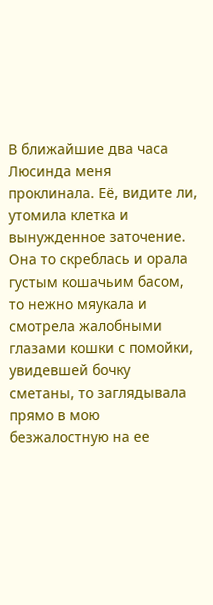В ближайшие два часа Люсинда меня проклинала. Её, видите ли, утомила клетка и вынужденное заточение. Она то скреблась и орала густым кошачьим басом, то нежно мяукала и смотрела жалобными глазами кошки с помойки, увидевшей бочку сметаны, то заглядывала прямо в мою безжалостную на ее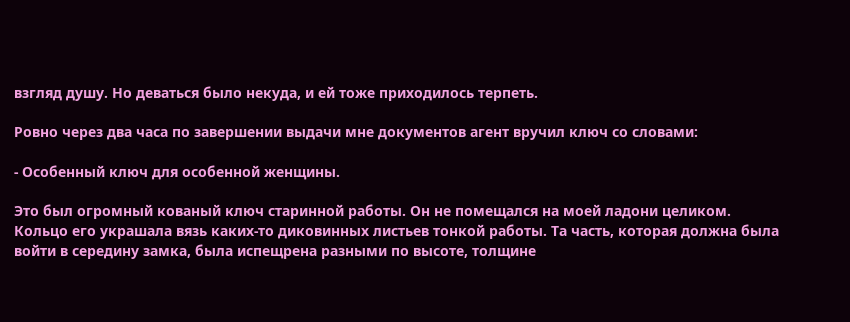взгляд душу. Но деваться было некуда, и ей тоже приходилось терпеть.

Ровно через два часа по завершении выдачи мне документов агент вручил ключ со словами:

- Особенный ключ для особенной женщины.

Это был огромный кованый ключ старинной работы. Он не помещался на моей ладони целиком. Кольцо его украшала вязь каких-то диковинных листьев тонкой работы. Та часть, которая должна была войти в середину замка, была испещрена разными по высоте, толщине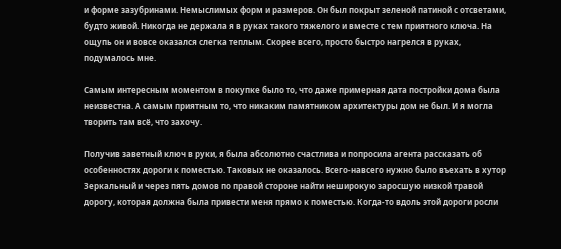и форме зазубринами. Немыслимых форм и размеров. Он был покрыт зеленой патиной с отсветами, будто живой. Никогда не держала я в руках такого тяжелого и вместе с тем приятного ключа. На ощупь он и вовсе оказался слегка теплым. Скорее всего, просто быстро нагрелся в руках, подумалось мне.

Самым интересным моментом в покупке было то, что даже примерная дата постройки дома была неизвестна. А самым приятным то, что никаким памятником архитектуры дом не был. И я могла творить там всё, что захочу.

Получив заветный ключ в руки, я была абсолютно счастлива и попросила агента рассказать об особенностях дороги к поместью. Таковых не оказалось. Всего-навсего нужно было въехать в хутор Зеркальный и через пять домов по правой стороне найти неширокую заросшую низкой травой дорогу, которая должна была привести меня прямо к поместью. Когда-то вдоль этой дороги росли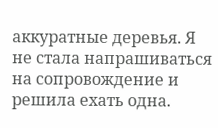аккуратные деревья. Я не стала напрашиваться на сопровождение и решила ехать одна.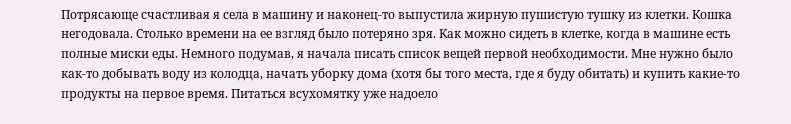Потрясающе счастливая я села в машину и наконец-то выпустила жирную пушистую тушку из клетки. Кошка негодовала. Столько времени на ее взгляд было потеряно зря. Как можно сидеть в клетке, когда в машине есть полные миски еды. Немного подумав, я начала писать список вещей первой необходимости. Мне нужно было как-то добывать воду из колодца, начать уборку дома (хотя бы того места, где я буду обитать) и купить какие-то продукты на первое время. Питаться всухомятку уже надоело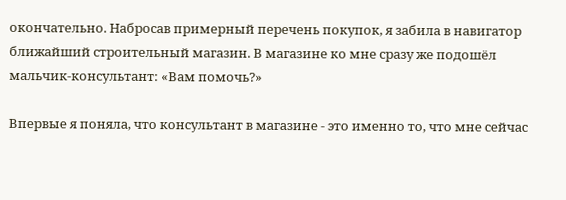окончательно. Набросав примерный перечень покупок, я забила в навигатор ближайший строительный магазин. В магазине ко мне сразу же подошёл мальчик-консультант: «Вам помочь?»

Впервые я поняла, что консультант в магазине - это именно то, что мне сейчас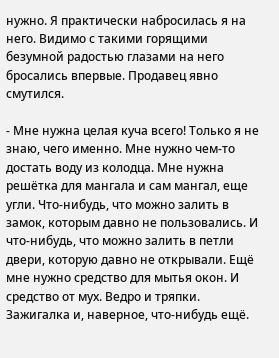нужно. Я практически набросилась я на него. Видимо с такими горящими безумной радостью глазами на него бросались впервые. Продавец явно смутился.

- Мне нужна целая куча всего! Только я не знаю, чего именно. Мне нужно чем-то достать воду из колодца. Мне нужна решётка для мангала и сам мангал, еще угли. Что-нибудь, что можно залить в замок, которым давно не пользовались. И что-нибудь, что можно залить в петли двери, которую давно не открывали. Ещё мне нужно средство для мытья окон. И средство от мух. Ведро и тряпки. Зажигалка и, наверное, что-нибудь ещё.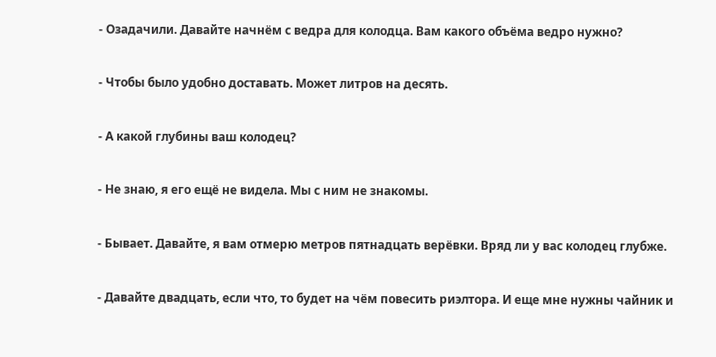- Озадачили. Давайте начнём с ведра для колодца. Вам какого объёма ведро нужно?

- Чтобы было удобно доставать. Может литров на десять.

- А какой глубины ваш колодец?

- Не знаю, я его ещё не видела. Мы с ним не знакомы.

- Бывает. Давайте, я вам отмерю метров пятнадцать верёвки. Вряд ли у вас колодец глубже.

- Давайте двадцать, если что, то будет на чём повесить риэлтора. И еще мне нужны чайник и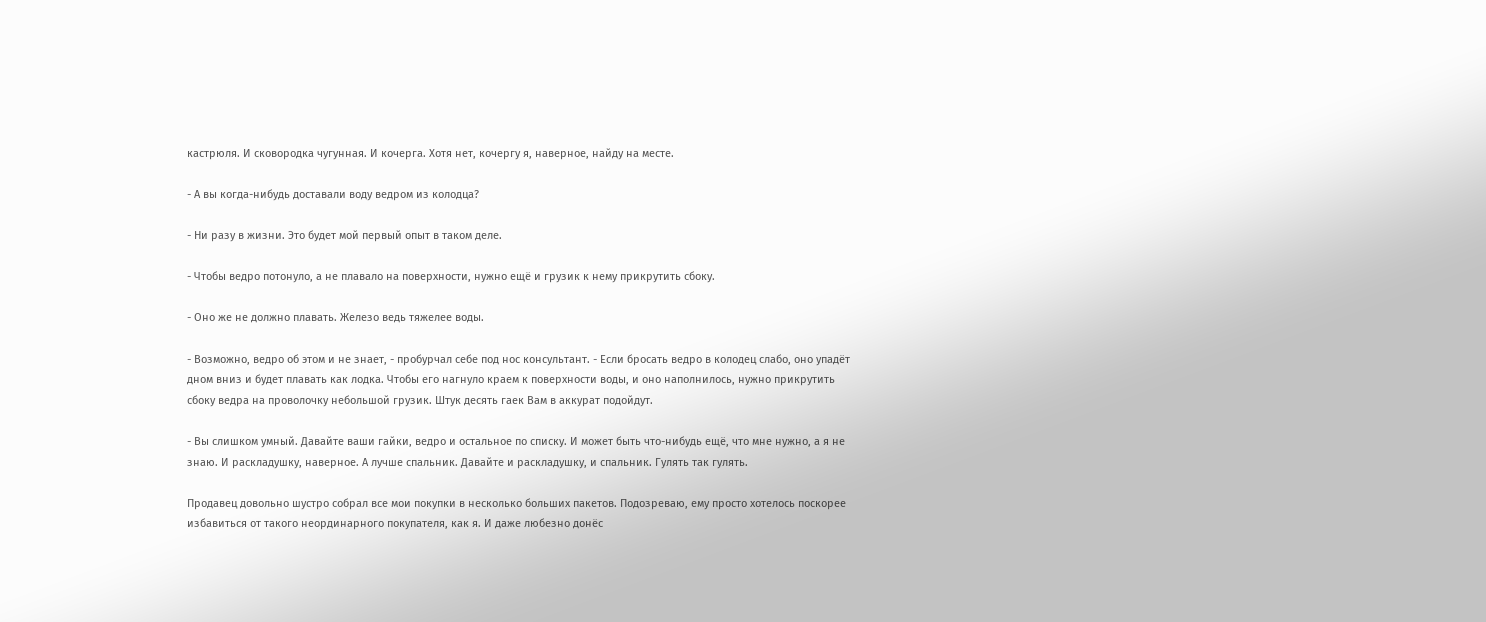кастрюля. И сковородка чугунная. И кочерга. Хотя нет, кочергу я, наверное, найду на месте.

- А вы когда-нибудь доставали воду ведром из колодца?

- Ни разу в жизни. Это будет мой первый опыт в таком деле.

- Чтобы ведро потонуло, а не плавало на поверхности, нужно ещё и грузик к нему прикрутить сбоку.

- Оно же не должно плавать. Железо ведь тяжелее воды.

- Возможно, ведро об этом и не знает, - пробурчал себе под нос консультант. - Если бросать ведро в колодец слабо, оно упадёт дном вниз и будет плавать как лодка. Чтобы его нагнуло краем к поверхности воды, и оно наполнилось, нужно прикрутить сбоку ведра на проволочку небольшой грузик. Штук десять гаек Вам в аккурат подойдут.

- Вы слишком умный. Давайте ваши гайки, ведро и остальное по списку. И может быть что-нибудь ещё, что мне нужно, а я не знаю. И раскладушку, наверное. А лучше спальник. Давайте и раскладушку, и спальник. Гулять так гулять.

Продавец довольно шустро собрал все мои покупки в несколько больших пакетов. Подозреваю, ему просто хотелось поскорее избавиться от такого неординарного покупателя, как я. И даже любезно донёс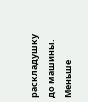раскладушку до машины. Меньше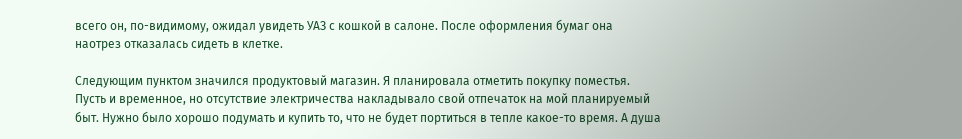всего он, по-видимому, ожидал увидеть УАЗ с кошкой в салоне. После оформления бумаг она наотрез отказалась сидеть в клетке.

Следующим пунктом значился продуктовый магазин. Я планировала отметить покупку поместья. Пусть и временное, но отсутствие электричества накладывало свой отпечаток на мой планируемый быт. Нужно было хорошо подумать и купить то, что не будет портиться в тепле какое-то время. А душа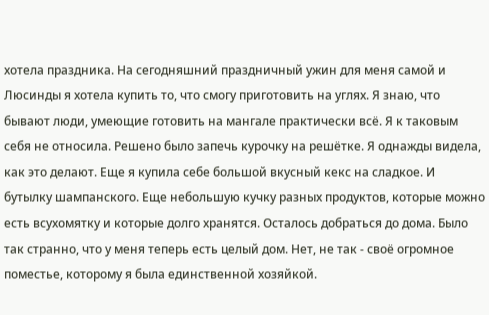хотела праздника. На сегодняшний праздничный ужин для меня самой и Люсинды я хотела купить то, что смогу приготовить на углях. Я знаю, что бывают люди, умеющие готовить на мангале практически всё. Я к таковым себя не относила. Решено было запечь курочку на решётке. Я однажды видела, как это делают. Еще я купила себе большой вкусный кекс на сладкое. И бутылку шампанского. Еще небольшую кучку разных продуктов, которые можно есть всухомятку и которые долго хранятся. Осталось добраться до дома. Было так странно, что у меня теперь есть целый дом. Нет, не так - своё огромное поместье, которому я была единственной хозяйкой.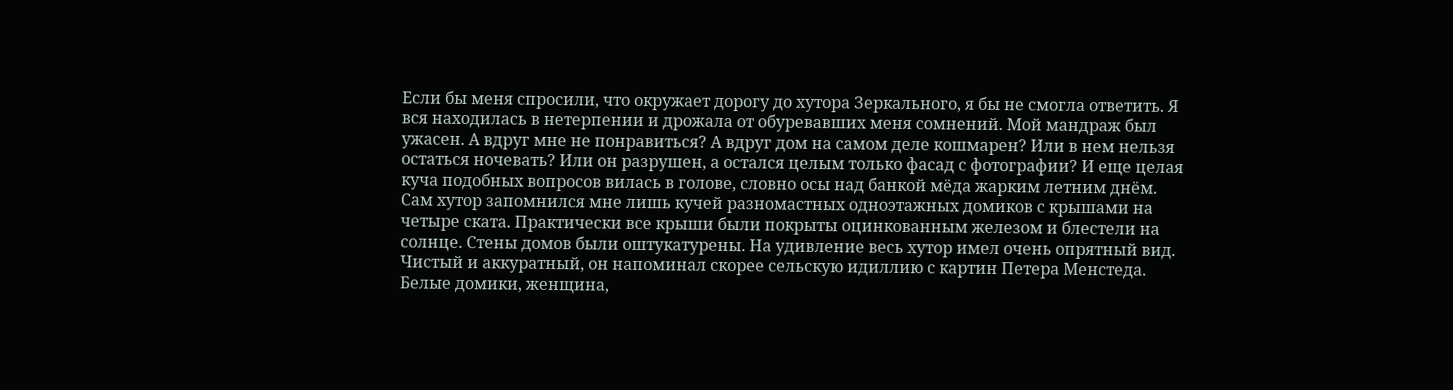Если бы меня спросили, что окружает дорогу до хутора Зеркального, я бы не смогла ответить. Я вся находилась в нетерпении и дрожала от обуревавших меня сомнений. Мой мандраж был ужасен. А вдруг мне не понравиться? А вдруг дом на самом деле кошмарен? Или в нем нельзя остаться ночевать? Или он разрушен, а остался целым только фасад с фотографии? И еще целая куча подобных вопросов вилась в голове, словно осы над банкой мёда жарким летним днём. Сам хутор запомнился мне лишь кучей разномастных одноэтажных домиков с крышами на четыре ската. Практически все крыши были покрыты оцинкованным железом и блестели на солнце. Стены домов были оштукатурены. На удивление весь хутор имел очень опрятный вид. Чистый и аккуратный, он напоминал скорее сельскую идиллию с картин Петера Менстеда. Белые домики, женщина,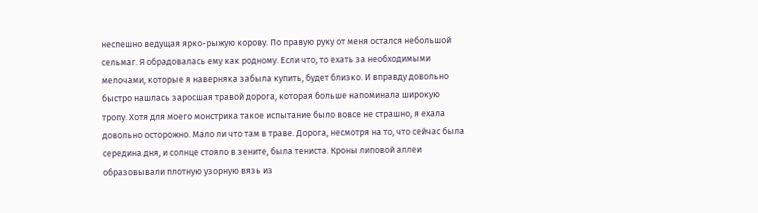неспешно ведущая ярко-рыжую корову. По правую руку от меня остался небольшой сельмаг. Я обрадовалась ему как родному. Если что, то ехать за необходимыми мелочами, которые я наверняка забыла купить, будет близко. И вправду довольно быстро нашлась заросшая травой дорога, которая больше напоминала широкую тропу. Хотя для моего монстрика такое испытание было вовсе не страшно, я ехала довольно осторожно. Мало ли что там в траве. Дорога, несмотря на то, что сейчас была середина дня, и солнце стояло в зените, была тениста. Кроны липовой аллеи образовывали плотную узорную вязь из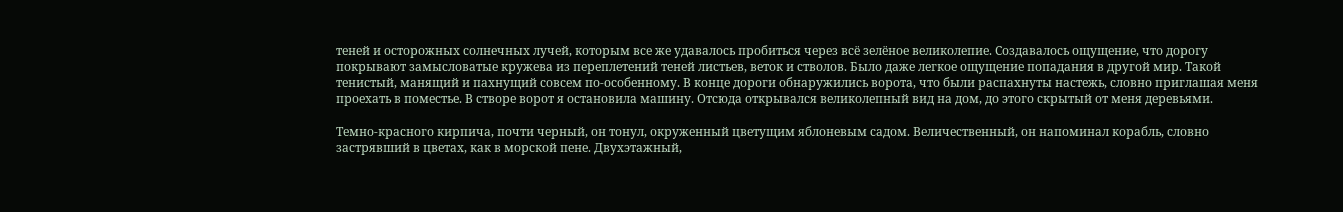теней и осторожных солнечных лучей, которым все же удавалось пробиться через всё зелёное великолепие. Создавалось ощущение, что дорогу покрывают замысловатые кружева из переплетений теней листьев, веток и стволов. Было даже легкое ощущение попадания в другой мир. Такой тенистый, манящий и пахнущий совсем по-особенному. В конце дороги обнаружились ворота, что были распахнуты настежь, словно приглашая меня проехать в поместье. В створе ворот я остановила машину. Отсюда открывался великолепный вид на дом, до этого скрытый от меня деревьями.

Темно-красного кирпича, почти черный, он тонул, окруженный цветущим яблоневым садом. Величественный, он напоминал корабль, словно застрявший в цветах, как в морской пене. Двухэтажный,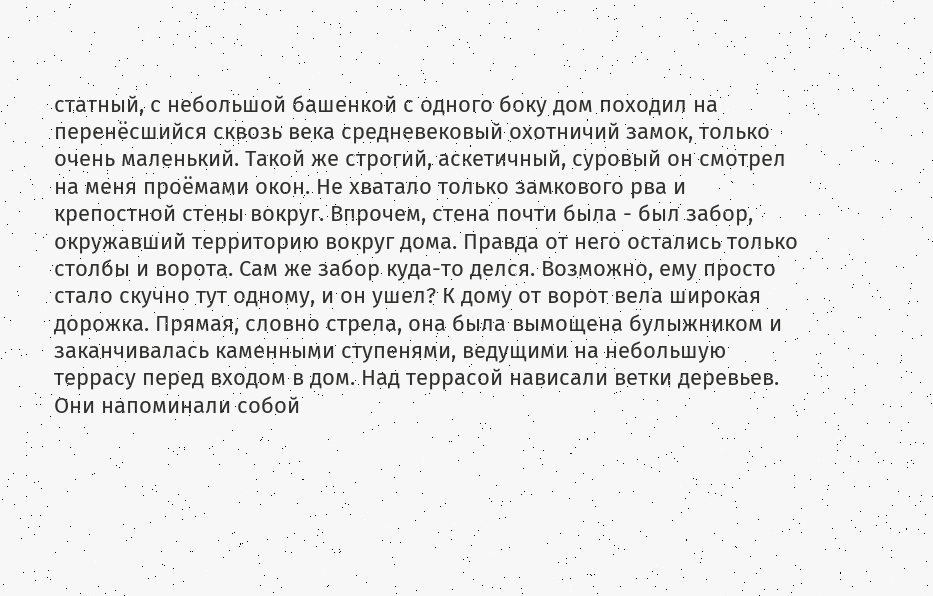статный, с небольшой башенкой с одного боку дом походил на перенёсшийся сквозь века средневековый охотничий замок, только очень маленький. Такой же строгий, аскетичный, суровый он смотрел на меня проёмами окон. Не хватало только замкового рва и крепостной стены вокруг. Впрочем, стена почти была - был забор, окружавший территорию вокруг дома. Правда от него остались только столбы и ворота. Сам же забор куда-то делся. Возможно, ему просто стало скучно тут одному, и он ушел? К дому от ворот вела широкая дорожка. Прямая, словно стрела, она была вымощена булыжником и заканчивалась каменными ступенями, ведущими на небольшую террасу перед входом в дом. Над террасой нависали ветки деревьев. Они напоминали собой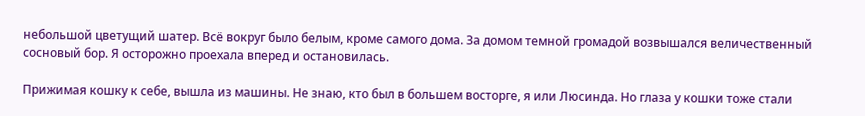небольшой цветущий шатер. Всё вокруг было белым, кроме самого дома. За домом темной громадой возвышался величественный сосновый бор. Я осторожно проехала вперед и остановилась.

Прижимая кошку к себе, вышла из машины. Не знаю, кто был в большем восторге, я или Люсинда. Но глаза у кошки тоже стали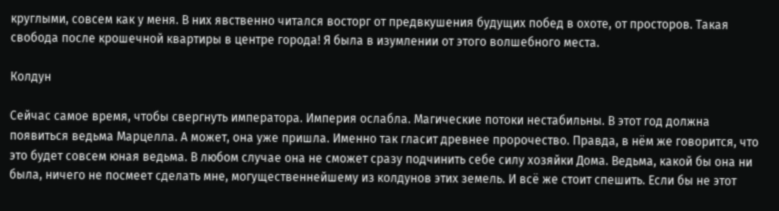круглыми, совсем как у меня. В них явственно читался восторг от предвкушения будущих побед в охоте, от просторов. Такая свобода после крошечной квартиры в центре города! Я была в изумлении от этого волшебного места.

Колдун

Сейчас самое время, чтобы свергнуть императора. Империя ослабла. Магические потоки нестабильны. В этот год должна появиться ведьма Марцелла. А может, она уже пришла. Именно так гласит древнее пророчество. Правда, в нём же говорится, что это будет совсем юная ведьма. В любом случае она не сможет сразу подчинить себе силу хозяйки Дома. Ведьма, какой бы она ни была, ничего не посмеет сделать мне, могущественнейшему из колдунов этих земель. И всё же стоит спешить. Если бы не этот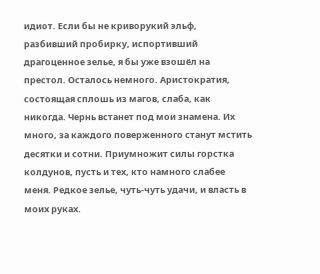идиот. Если бы не криворукий эльф, разбивший пробирку, испортивший драгоценное зелье, я бы уже взошёл на престол. Осталось немного. Аристократия, состоящая сплошь из магов, слаба, как никогда. Чернь встанет под мои знамена. Их много, за каждого поверженного станут мстить десятки и сотни. Приумножит силы горстка колдунов, пусть и тех, кто намного слабее меня. Редкое зелье, чуть-чуть удачи, и власть в моих руках.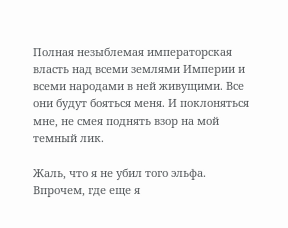Полная незыблемая императорская власть над всеми землями Империи и всеми народами в ней живущими. Все они будут бояться меня. И поклоняться мне, не смея поднять взор на мой темный лик.

Жаль, что я не убил того эльфа. Впрочем, где еще я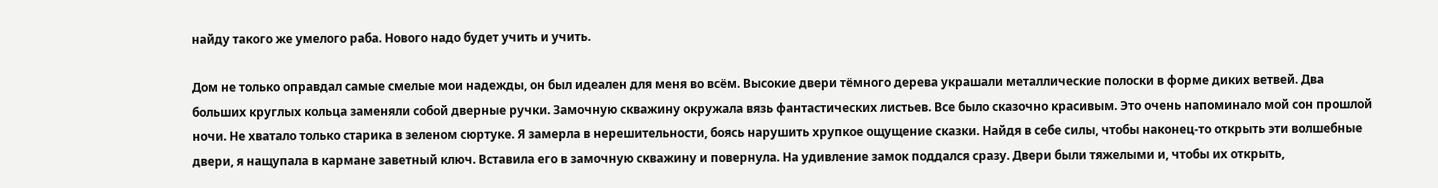найду такого же умелого раба. Нового надо будет учить и учить.

Дом не только оправдал самые смелые мои надежды, он был идеален для меня во всём. Высокие двери тёмного дерева украшали металлические полоски в форме диких ветвей. Два больших круглых кольца заменяли собой дверные ручки. Замочную скважину окружала вязь фантастических листьев. Все было сказочно красивым. Это очень напоминало мой сон прошлой ночи. Не хватало только старика в зеленом сюртуке. Я замерла в нерешительности, боясь нарушить хрупкое ощущение сказки. Найдя в себе силы, чтобы наконец-то открыть эти волшебные двери, я нащупала в кармане заветный ключ. Вставила его в замочную скважину и повернула. На удивление замок поддался сразу. Двери были тяжелыми и, чтобы их открыть,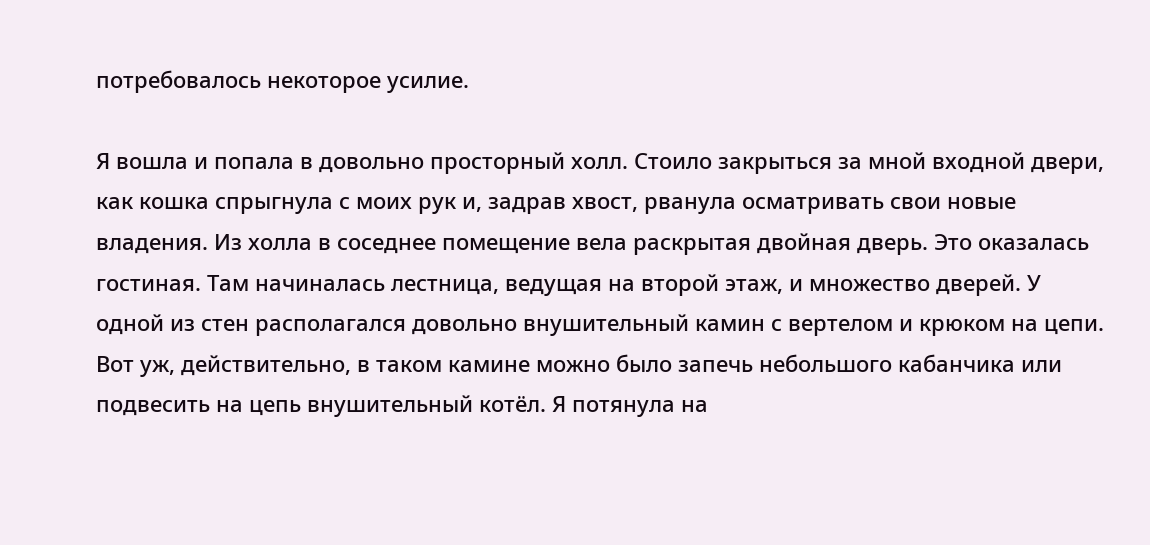потребовалось некоторое усилие.

Я вошла и попала в довольно просторный холл. Стоило закрыться за мной входной двери, как кошка спрыгнула с моих рук и, задрав хвост, рванула осматривать свои новые владения. Из холла в соседнее помещение вела раскрытая двойная дверь. Это оказалась гостиная. Там начиналась лестница, ведущая на второй этаж, и множество дверей. У одной из стен располагался довольно внушительный камин с вертелом и крюком на цепи. Вот уж, действительно, в таком камине можно было запечь небольшого кабанчика или подвесить на цепь внушительный котёл. Я потянула на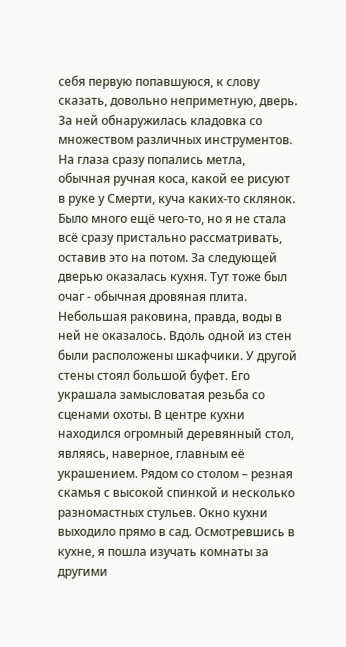себя первую попавшуюся, к слову сказать, довольно неприметную, дверь. За ней обнаружилась кладовка со множеством различных инструментов. На глаза сразу попались метла, обычная ручная коса, какой ее рисуют в руке у Смерти, куча каких-то склянок. Было много ещё чего-то, но я не стала всё сразу пристально рассматривать, оставив это на потом. За следующей дверью оказалась кухня. Тут тоже был очаг - обычная дровяная плита. Небольшая раковина, правда, воды в ней не оказалось. Вдоль одной из стен были расположены шкафчики. У другой стены стоял большой буфет. Его украшала замысловатая резьба со сценами охоты. В центре кухни находился огромный деревянный стол, являясь, наверное, главным её украшением. Рядом со столом – резная скамья с высокой спинкой и несколько разномастных стульев. Окно кухни выходило прямо в сад. Осмотревшись в кухне, я пошла изучать комнаты за другими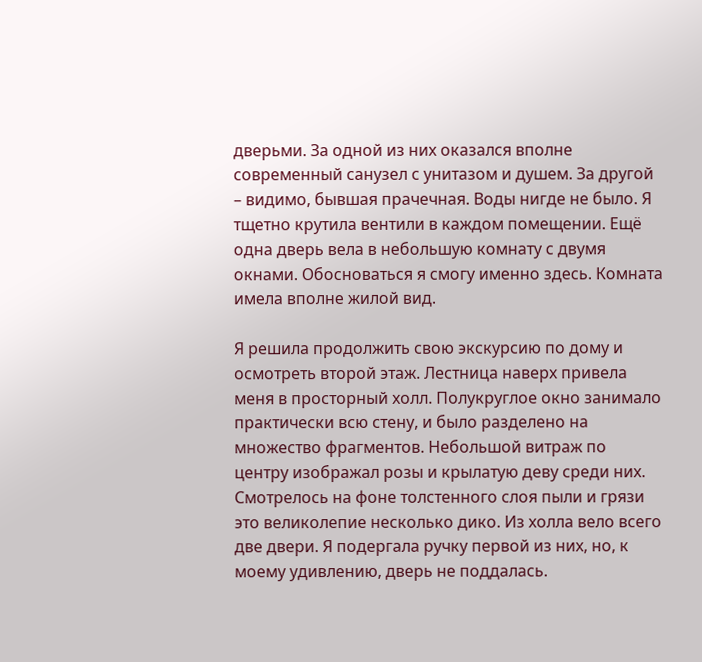дверьми. За одной из них оказался вполне современный санузел с унитазом и душем. За другой – видимо, бывшая прачечная. Воды нигде не было. Я тщетно крутила вентили в каждом помещении. Ещё одна дверь вела в небольшую комнату с двумя окнами. Обосноваться я смогу именно здесь. Комната имела вполне жилой вид.

Я решила продолжить свою экскурсию по дому и осмотреть второй этаж. Лестница наверх привела меня в просторный холл. Полукруглое окно занимало практически всю стену, и было разделено на множество фрагментов. Небольшой витраж по центру изображал розы и крылатую деву среди них. Смотрелось на фоне толстенного слоя пыли и грязи это великолепие несколько дико. Из холла вело всего две двери. Я подергала ручку первой из них, но, к моему удивлению, дверь не поддалась.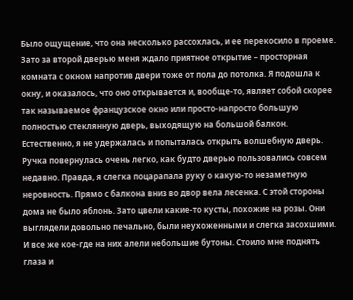Было ощущение, что она несколько рассохлась, и ее перекосило в проеме. Зато за второй дверью меня ждало приятное открытие – просторная комната с окном напротив двери тоже от пола до потолка. Я подошла к окну, и оказалось, что оно открывается и, вообще-то, являет собой скорее так называемое французское окно или просто-напросто большую полностью стеклянную дверь, выходящую на большой балкон. Естественно, я не удержалась и попыталась открыть волшебную дверь. Ручка повернулась очень легко, как будто дверью пользовались совсем недавно. Правда, я слегка поцарапала руку о какую-то незаметную неровность. Прямо с балкона вниз во двор вела лесенка. С этой стороны дома не было яблонь. Зато цвели какие-то кусты, похожие на розы. Они выглядели довольно печально, были неухоженными и слегка засохшими. И все же кое-где на них алели небольшие бутоны. Стоило мне поднять глаза и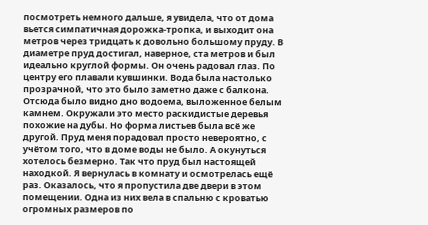посмотреть немного дальше, я увидела, что от дома вьется симпатичная дорожка-тропка, и выходит она метров через тридцать к довольно большому пруду. В диаметре пруд достигал, наверное, ста метров и был идеально круглой формы. Он очень радовал глаз. По центру его плавали кувшинки. Вода была настолько прозрачной, что это было заметно даже с балкона. Отсюда было видно дно водоема, выложенное белым камнем. Окружали это место раскидистые деревья похожие на дубы. Но форма листьев была всё же другой. Пруд меня порадовал просто невероятно, с учётом того, что в доме воды не было. А окунуться хотелось безмерно. Так что пруд был настоящей находкой. Я вернулась в комнату и осмотрелась ещё раз. Оказалось, что я пропустила две двери в этом помещении. Одна из них вела в спальню с кроватью огромных размеров по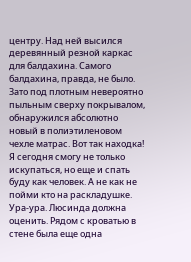центру. Над ней высился деревянный резной каркас для балдахина. Самого балдахина, правда, не было. Зато под плотным невероятно пыльным сверху покрывалом, обнаружился абсолютно новый в полиэтиленовом чехле матрас. Вот так находка! Я сегодня смогу не только искупаться, но еще и спать буду как человек. А не как не пойми кто на раскладушке. Ура-ура. Люсинда должна оценить. Рядом с кроватью в стене была еще одна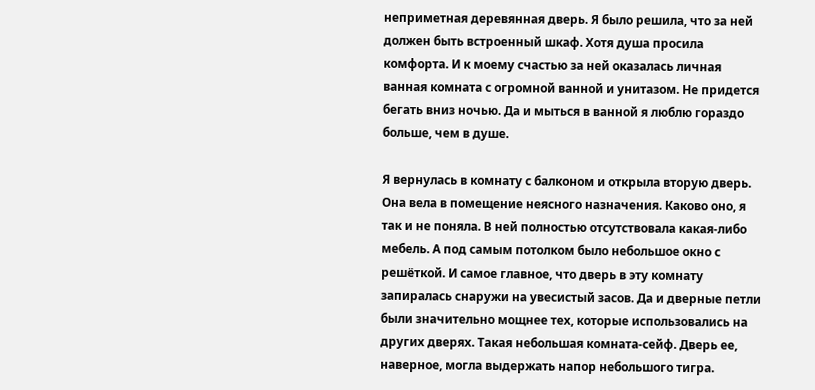неприметная деревянная дверь. Я было решила, что за ней должен быть встроенный шкаф. Хотя душа просила комфорта. И к моему счастью за ней оказалась личная ванная комната с огромной ванной и унитазом. Не придется бегать вниз ночью. Да и мыться в ванной я люблю гораздо больше, чем в душе.

Я вернулась в комнату с балконом и открыла вторую дверь. Она вела в помещение неясного назначения. Каково оно, я так и не поняла. В ней полностью отсутствовала какая-либо мебель. А под самым потолком было небольшое окно с решёткой. И самое главное, что дверь в эту комнату запиралась снаружи на увесистый засов. Да и дверные петли были значительно мощнее тех, которые использовались на других дверях. Такая небольшая комната-сейф. Дверь ее, наверное, могла выдержать напор небольшого тигра.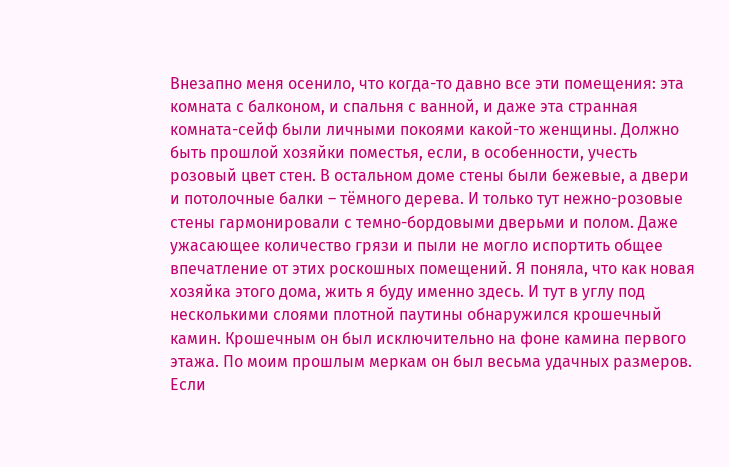Внезапно меня осенило, что когда-то давно все эти помещения: эта комната с балконом, и спальня с ванной, и даже эта странная комната-сейф были личными покоями какой-то женщины. Должно быть прошлой хозяйки поместья, если, в особенности, учесть розовый цвет стен. В остальном доме стены были бежевые, а двери и потолочные балки – тёмного дерева. И только тут нежно-розовые стены гармонировали с темно-бордовыми дверьми и полом. Даже ужасающее количество грязи и пыли не могло испортить общее впечатление от этих роскошных помещений. Я поняла, что как новая хозяйка этого дома, жить я буду именно здесь. И тут в углу под несколькими слоями плотной паутины обнаружился крошечный камин. Крошечным он был исключительно на фоне камина первого этажа. По моим прошлым меркам он был весьма удачных размеров. Если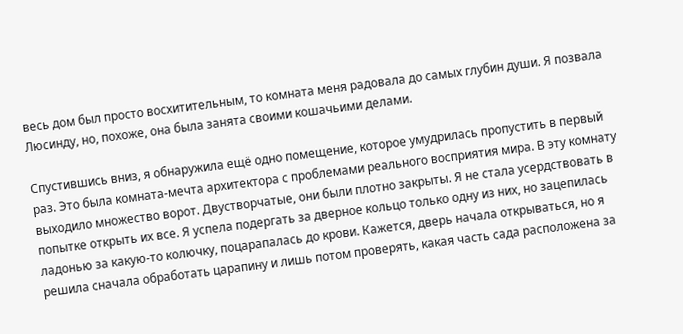весь дом был просто восхитительным, то комната меня радовала до самых глубин души. Я позвала Люсинду, но, похоже, она была занята своими кошачьими делами.

Спустившись вниз, я обнаружила ещё одно помещение, которое умудрилась пропустить в первый раз. Это была комната-мечта архитектора с проблемами реального восприятия мира. В эту комнату выходило множество ворот. Двустворчатые, они были плотно закрыты. Я не стала усердствовать в попытке открыть их все. Я успела подергать за дверное кольцо только одну из них, но зацепилась ладонью за какую-то колючку, поцарапалась до крови. Кажется, дверь начала открываться, но я решила сначала обработать царапину и лишь потом проверять, какая часть сада расположена за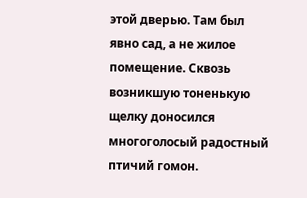этой дверью. Там был явно сад, а не жилое помещение. Сквозь возникшую тоненькую щелку доносился многоголосый радостный птичий гомон.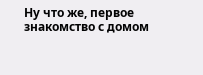Ну что же, первое знакомство с домом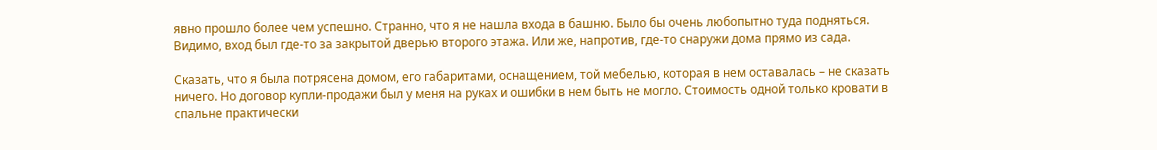явно прошло более чем успешно. Странно, что я не нашла входа в башню. Было бы очень любопытно туда подняться. Видимо, вход был где-то за закрытой дверью второго этажа. Или же, напротив, где-то снаружи дома прямо из сада.

Сказать, что я была потрясена домом, его габаритами, оснащением, той мебелью, которая в нем оставалась – не сказать ничего. Но договор купли-продажи был у меня на руках и ошибки в нем быть не могло. Стоимость одной только кровати в спальне практически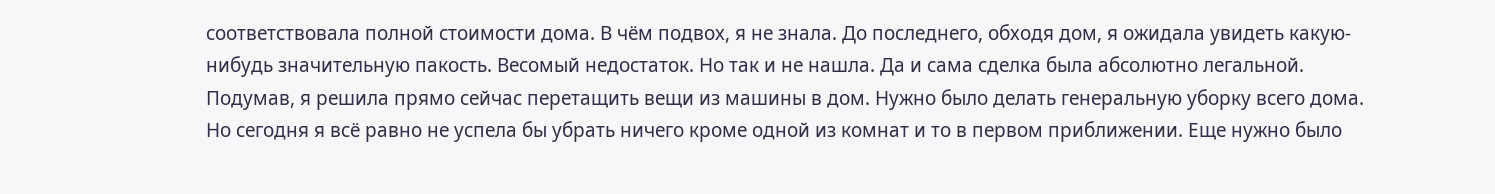соответствовала полной стоимости дома. В чём подвох, я не знала. До последнего, обходя дом, я ожидала увидеть какую-нибудь значительную пакость. Весомый недостаток. Но так и не нашла. Да и сама сделка была абсолютно легальной. Подумав, я решила прямо сейчас перетащить вещи из машины в дом. Нужно было делать генеральную уборку всего дома. Но сегодня я всё равно не успела бы убрать ничего кроме одной из комнат и то в первом приближении. Еще нужно было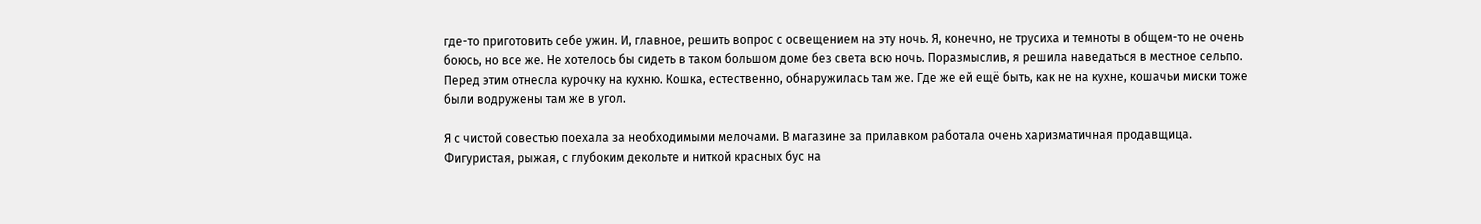где-то приготовить себе ужин. И, главное, решить вопрос с освещением на эту ночь. Я, конечно, не трусиха и темноты в общем-то не очень боюсь, но все же. Не хотелось бы сидеть в таком большом доме без света всю ночь. Поразмыслив, я решила наведаться в местное сельпо. Перед этим отнесла курочку на кухню. Кошка, естественно, обнаружилась там же. Где же ей ещё быть, как не на кухне, кошачьи миски тоже были водружены там же в угол.

Я с чистой совестью поехала за необходимыми мелочами. В магазине за прилавком работала очень харизматичная продавщица. Фигуристая, рыжая, с глубоким декольте и ниткой красных бус на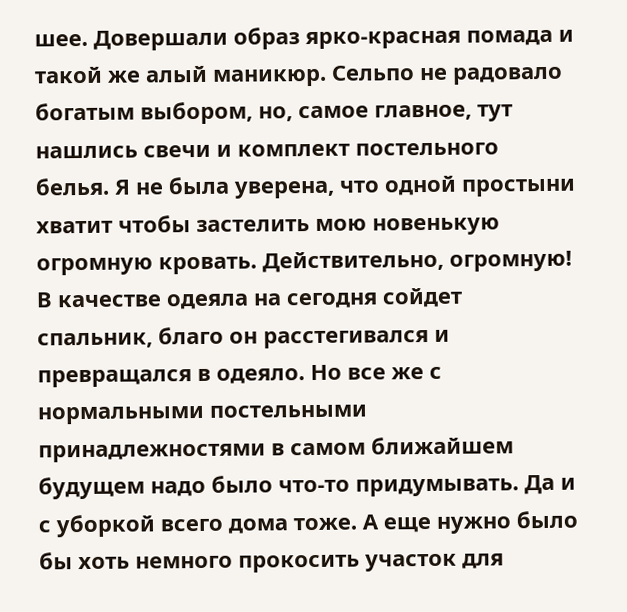шее. Довершали образ ярко-красная помада и такой же алый маникюр. Сельпо не радовало богатым выбором, но, самое главное, тут нашлись свечи и комплект постельного белья. Я не была уверена, что одной простыни хватит чтобы застелить мою новенькую огромную кровать. Действительно, огромную! В качестве одеяла на сегодня сойдет спальник, благо он расстегивался и превращался в одеяло. Но все же с нормальными постельными принадлежностями в самом ближайшем будущем надо было что-то придумывать. Да и с уборкой всего дома тоже. А еще нужно было бы хоть немного прокосить участок для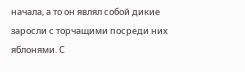начала, а то он являл собой дикие заросли с торчащими посреди них яблонями. С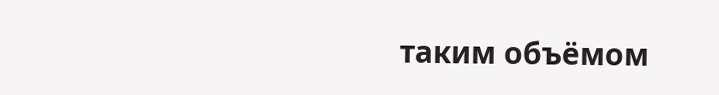таким объёмом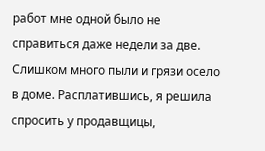работ мне одной было не справиться даже недели за две. Слишком много пыли и грязи осело в доме. Расплатившись, я решила спросить у продавщицы,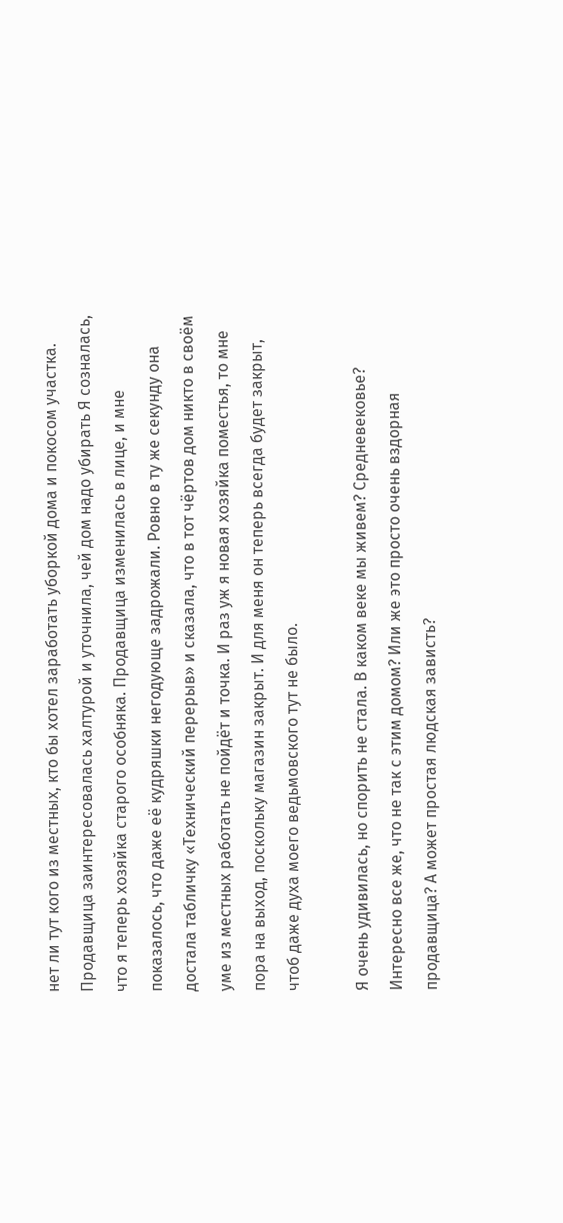нет ли тут кого из местных, кто бы хотел заработать уборкой дома и покосом участка. Продавщица заинтересовалась халтурой и уточнила, чей дом надо убирать Я созналась, что я теперь хозяйка старого особняка. Продавщица изменилась в лице, и мне показалось, что даже её кудряшки негодующе задрожали. Ровно в ту же секунду она достала табличку «Технический перерыв» и сказала, что в тот чёртов дом никто в своём уме из местных работать не пойдёт и точка. И раз уж я новая хозяйка поместья, то мне пора на выход, поскольку магазин закрыт. И для меня он теперь всегда будет закрыт, чтоб даже духа моего ведьмовского тут не было.

Я очень удивилась, но спорить не стала. В каком веке мы живем? Средневековье? Интересно все же, что не так с этим домом? Или же это просто очень вздорная продавщица? А может простая людская зависть?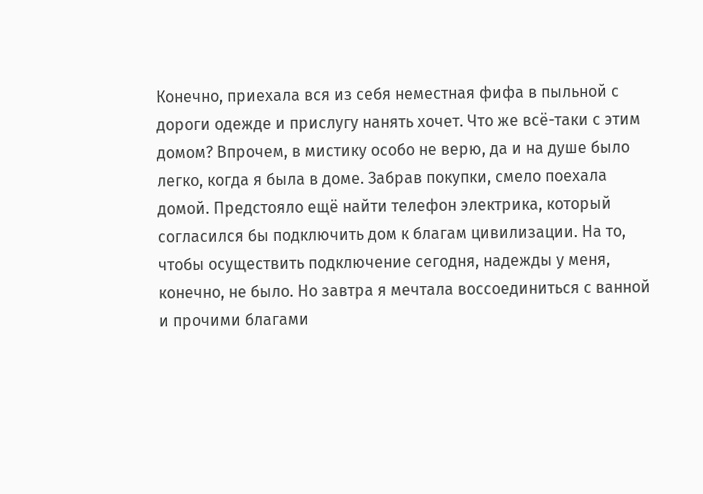Конечно, приехала вся из себя неместная фифа в пыльной с дороги одежде и прислугу нанять хочет. Что же всё-таки с этим домом? Впрочем, в мистику особо не верю, да и на душе было легко, когда я была в доме. Забрав покупки, смело поехала домой. Предстояло ещё найти телефон электрика, который согласился бы подключить дом к благам цивилизации. На то, чтобы осуществить подключение сегодня, надежды у меня, конечно, не было. Но завтра я мечтала воссоединиться с ванной и прочими благами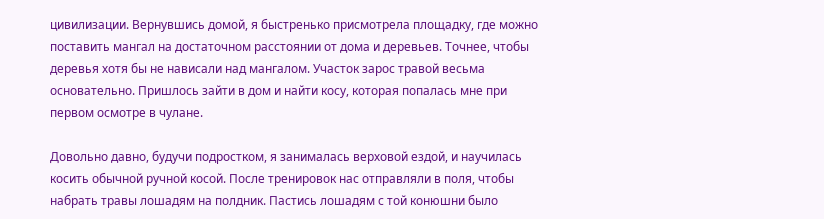цивилизации. Вернувшись домой, я быстренько присмотрела площадку, где можно поставить мангал на достаточном расстоянии от дома и деревьев. Точнее, чтобы деревья хотя бы не нависали над мангалом. Участок зарос травой весьма основательно. Пришлось зайти в дом и найти косу, которая попалась мне при первом осмотре в чулане.

Довольно давно, будучи подростком, я занималась верховой ездой, и научилась косить обычной ручной косой. После тренировок нас отправляли в поля, чтобы набрать травы лошадям на полдник. Пастись лошадям с той конюшни было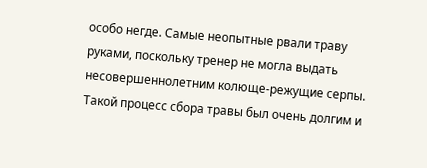особо негде. Самые неопытные рвали траву руками, поскольку тренер не могла выдать несовершеннолетним колюще-режущие серпы. Такой процесс сбора травы был очень долгим и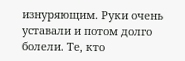изнуряющим. Руки очень уставали и потом долго болели. Те, кто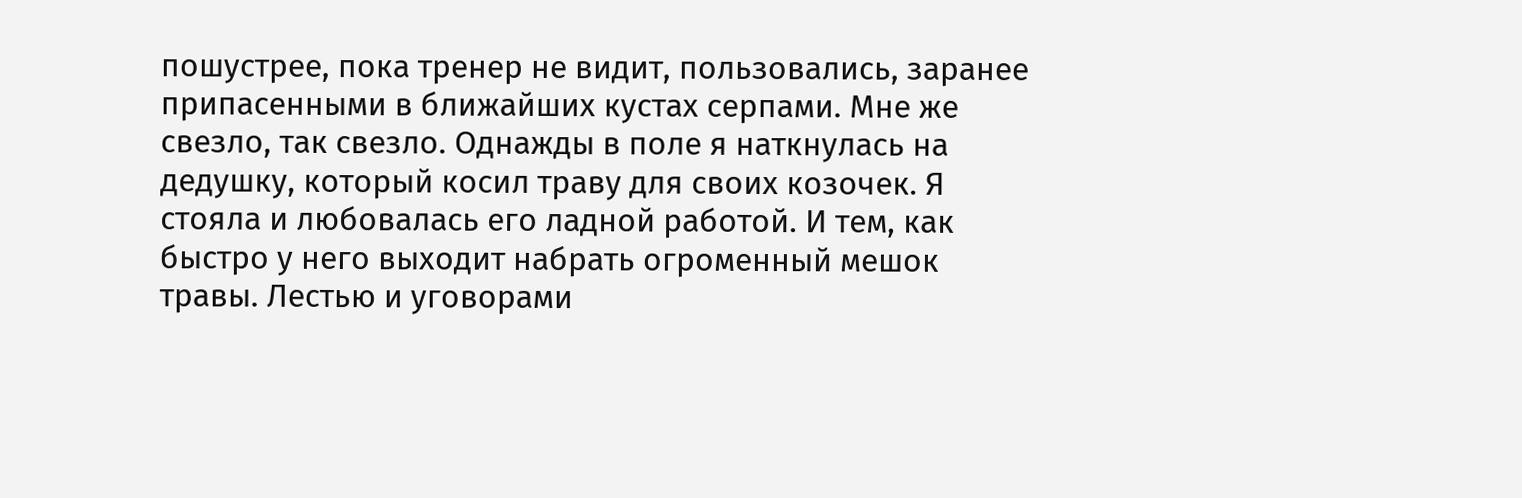пошустрее, пока тренер не видит, пользовались, заранее припасенными в ближайших кустах серпами. Мне же свезло, так свезло. Однажды в поле я наткнулась на дедушку, который косил траву для своих козочек. Я стояла и любовалась его ладной работой. И тем, как быстро у него выходит набрать огроменный мешок травы. Лестью и уговорами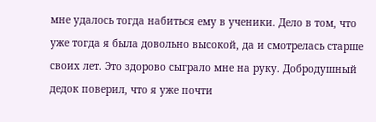мне удалось тогда набиться ему в ученики. Дело в том, что уже тогда я была довольно высокой, да и смотрелась старше своих лет. Это здорово сыграло мне на руку. Добродушный дедок поверил, что я уже почти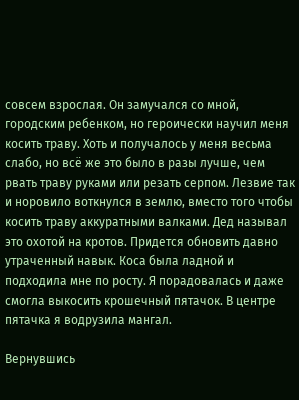совсем взрослая. Он замучался со мной, городским ребенком, но героически научил меня косить траву. Хоть и получалось у меня весьма слабо, но всё же это было в разы лучше, чем рвать траву руками или резать серпом. Лезвие так и норовило воткнулся в землю, вместо того чтобы косить траву аккуратными валками. Дед называл это охотой на кротов. Придется обновить давно утраченный навык. Коса была ладной и подходила мне по росту. Я порадовалась и даже смогла выкосить крошечный пятачок. В центре пятачка я водрузила мангал.

Вернувшись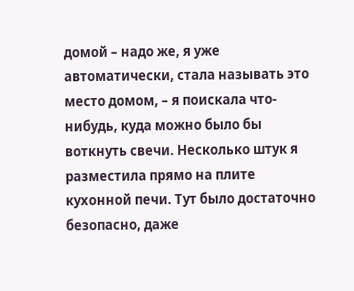домой – надо же, я уже автоматически, стала называть это место домом, – я поискала что-нибудь, куда можно было бы воткнуть свечи. Несколько штук я разместила прямо на плите кухонной печи. Тут было достаточно безопасно, даже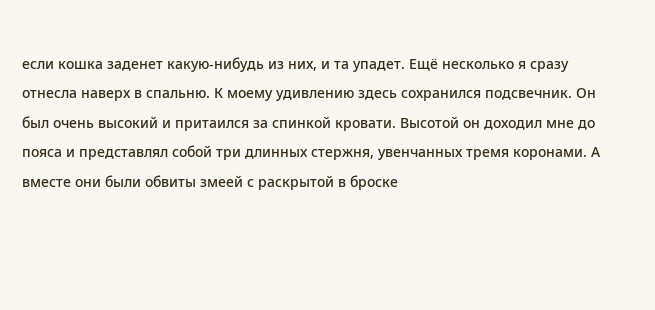если кошка заденет какую-нибудь из них, и та упадет. Ещё несколько я сразу отнесла наверх в спальню. К моему удивлению здесь сохранился подсвечник. Он был очень высокий и притаился за спинкой кровати. Высотой он доходил мне до пояса и представлял собой три длинных стержня, увенчанных тремя коронами. А вместе они были обвиты змеей с раскрытой в броске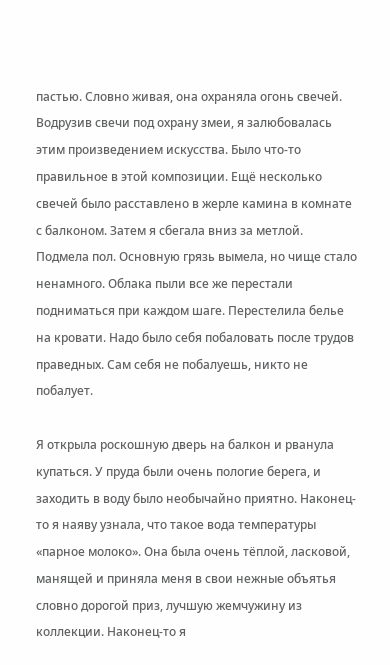пастью. Словно живая, она охраняла огонь свечей. Водрузив свечи под охрану змеи, я залюбовалась этим произведением искусства. Было что-то правильное в этой композиции. Ещё несколько свечей было расставлено в жерле камина в комнате с балконом. Затем я сбегала вниз за метлой. Подмела пол. Основную грязь вымела, но чище стало ненамного. Облака пыли все же перестали подниматься при каждом шаге. Перестелила белье на кровати. Надо было себя побаловать после трудов праведных. Сам себя не побалуешь, никто не побалует.

Я открыла роскошную дверь на балкон и рванула купаться. У пруда были очень пологие берега, и заходить в воду было необычайно приятно. Наконец-то я наяву узнала, что такое вода температуры «парное молоко». Она была очень тёплой, ласковой, манящей и приняла меня в свои нежные объятья словно дорогой приз, лучшую жемчужину из коллекции. Наконец-то я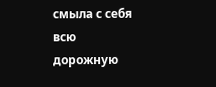смыла с себя всю дорожную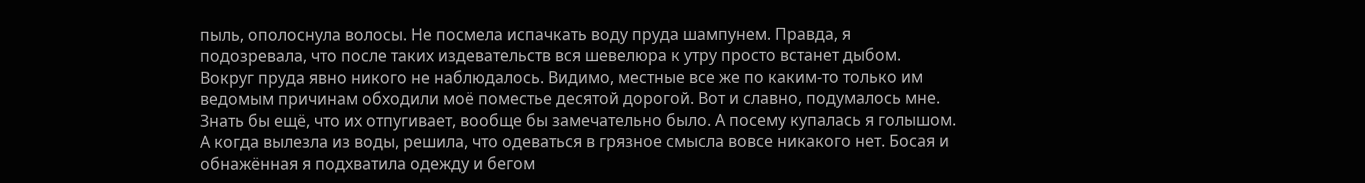пыль, ополоснула волосы. Не посмела испачкать воду пруда шампунем. Правда, я подозревала, что после таких издевательств вся шевелюра к утру просто встанет дыбом. Вокруг пруда явно никого не наблюдалось. Видимо, местные все же по каким-то только им ведомым причинам обходили моё поместье десятой дорогой. Вот и славно, подумалось мне. Знать бы ещё, что их отпугивает, вообще бы замечательно было. А посему купалась я голышом. А когда вылезла из воды, решила, что одеваться в грязное смысла вовсе никакого нет. Босая и обнажённая я подхватила одежду и бегом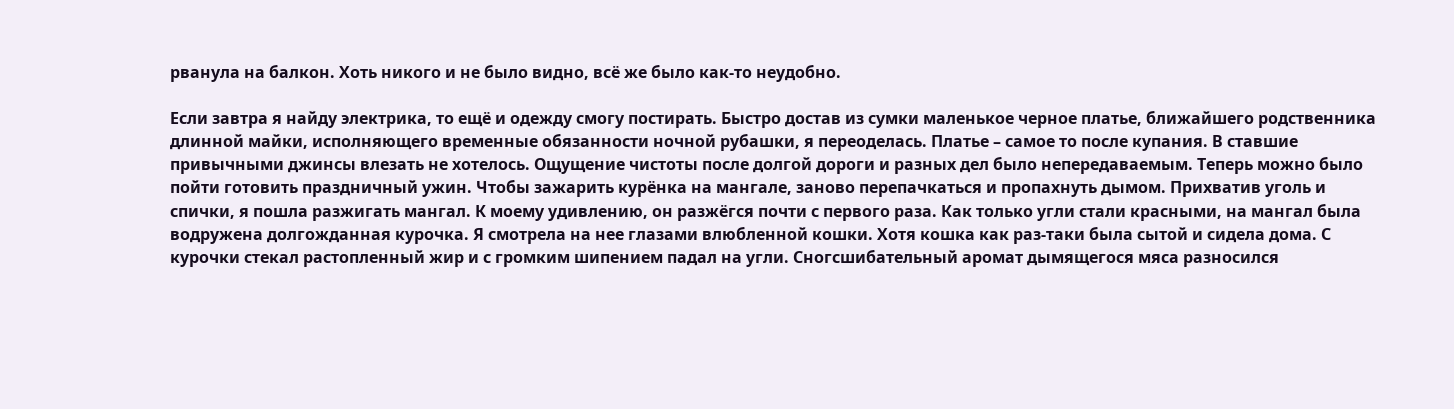рванула на балкон. Хоть никого и не было видно, всё же было как-то неудобно.

Если завтра я найду электрика, то ещё и одежду смогу постирать. Быстро достав из сумки маленькое черное платье, ближайшего родственника длинной майки, исполняющего временные обязанности ночной рубашки, я переоделась. Платье – самое то после купания. В ставшие привычными джинсы влезать не хотелось. Ощущение чистоты после долгой дороги и разных дел было непередаваемым. Теперь можно было пойти готовить праздничный ужин. Чтобы зажарить курёнка на мангале, заново перепачкаться и пропахнуть дымом. Прихватив уголь и спички, я пошла разжигать мангал. К моему удивлению, он разжёгся почти с первого раза. Как только угли стали красными, на мангал была водружена долгожданная курочка. Я смотрела на нее глазами влюбленной кошки. Хотя кошка как раз-таки была сытой и сидела дома. С курочки стекал растопленный жир и с громким шипением падал на угли. Сногсшибательный аромат дымящегося мяса разносился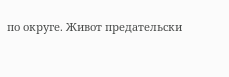по округе. Живот предательски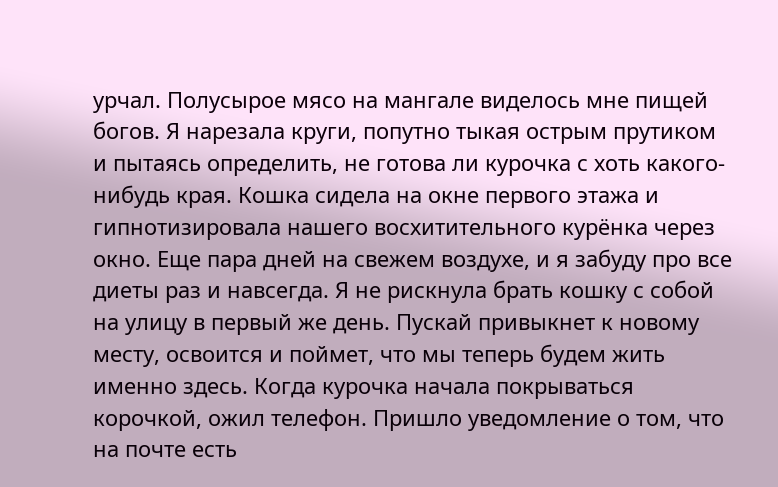урчал. Полусырое мясо на мангале виделось мне пищей богов. Я нарезала круги, попутно тыкая острым прутиком и пытаясь определить, не готова ли курочка с хоть какого-нибудь края. Кошка сидела на окне первого этажа и гипнотизировала нашего восхитительного курёнка через окно. Еще пара дней на свежем воздухе, и я забуду про все диеты раз и навсегда. Я не рискнула брать кошку с собой на улицу в первый же день. Пускай привыкнет к новому месту, освоится и поймет, что мы теперь будем жить именно здесь. Когда курочка начала покрываться корочкой, ожил телефон. Пришло уведомление о том, что на почте есть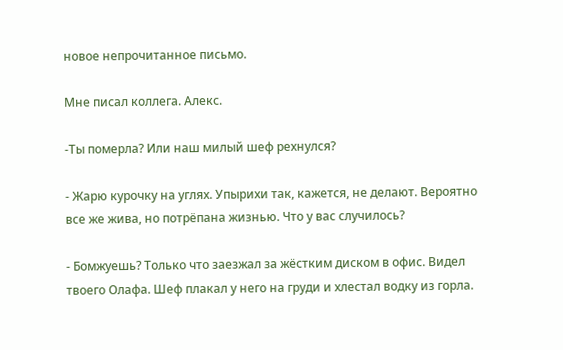новое непрочитанное письмо.

Мне писал коллега. Алекс.

-Ты померла? Или наш милый шеф рехнулся?

- Жарю курочку на углях. Упырихи так, кажется, не делают. Вероятно все же жива, но потрёпана жизнью. Что у вас случилось?

- Бомжуешь? Только что заезжал за жёстким диском в офис. Видел твоего Олафа. Шеф плакал у него на груди и хлестал водку из горла.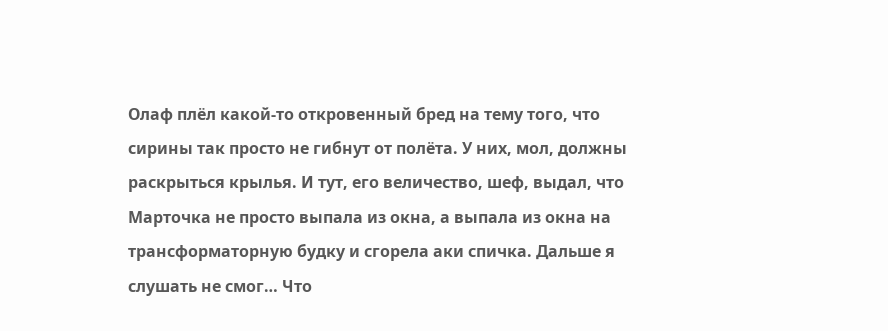Олаф плёл какой-то откровенный бред на тему того, что сирины так просто не гибнут от полёта. У них, мол, должны раскрыться крылья. И тут, его величество, шеф, выдал, что Марточка не просто выпала из окна, а выпала из окна на трансформаторную будку и сгорела аки спичка. Дальше я слушать не смог… Что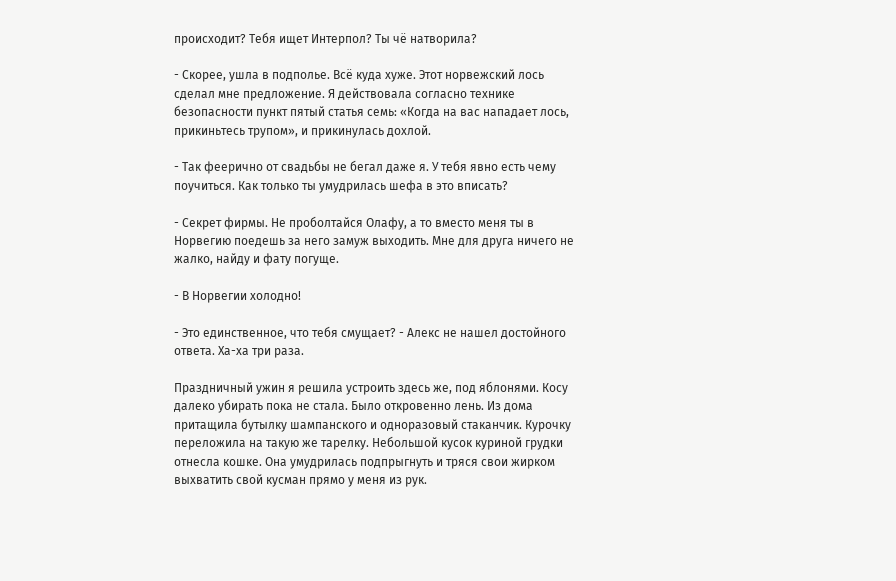происходит? Тебя ищет Интерпол? Ты чё натворила?

- Скорее, ушла в подполье. Всё куда хуже. Этот норвежский лось сделал мне предложение. Я действовала согласно технике безопасности пункт пятый статья семь: «Когда на вас нападает лось, прикиньтесь трупом», и прикинулась дохлой.

- Так феерично от свадьбы не бегал даже я. У тебя явно есть чему поучиться. Как только ты умудрилась шефа в это вписать?

- Секрет фирмы. Не проболтайся Олафу, а то вместо меня ты в Норвегию поедешь за него замуж выходить. Мне для друга ничего не жалко, найду и фату погуще.

- В Норвегии холодно!

- Это единственное, что тебя смущает? - Алекс не нашел достойного ответа. Ха-ха три раза.

Праздничный ужин я решила устроить здесь же, под яблонями. Косу далеко убирать пока не стала. Было откровенно лень. Из дома притащила бутылку шампанского и одноразовый стаканчик. Курочку переложила на такую же тарелку. Небольшой кусок куриной грудки отнесла кошке. Она умудрилась подпрыгнуть и тряся свои жирком выхватить свой кусман прямо у меня из рук.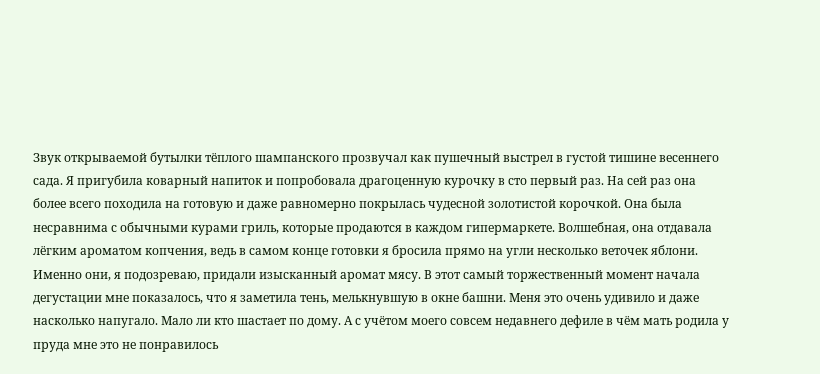Звук открываемой бутылки тёплого шампанского прозвучал как пушечный выстрел в густой тишине весеннего сада. Я пригубила коварный напиток и попробовала драгоценную курочку в сто первый раз. На сей раз она более всего походила на готовую и даже равномерно покрылась чудесной золотистой корочкой. Она была несравнима с обычными курами гриль, которые продаются в каждом гипермаркете. Волшебная, она отдавала лёгким ароматом копчения, ведь в самом конце готовки я бросила прямо на угли несколько веточек яблони. Именно они, я подозреваю, придали изысканный аромат мясу. В этот самый торжественный момент начала дегустации мне показалось, что я заметила тень, мелькнувшую в окне башни. Меня это очень удивило и даже насколько напугало. Мало ли кто шастает по дому. А с учётом моего совсем недавнего дефиле в чём мать родила у пруда мне это не понравилось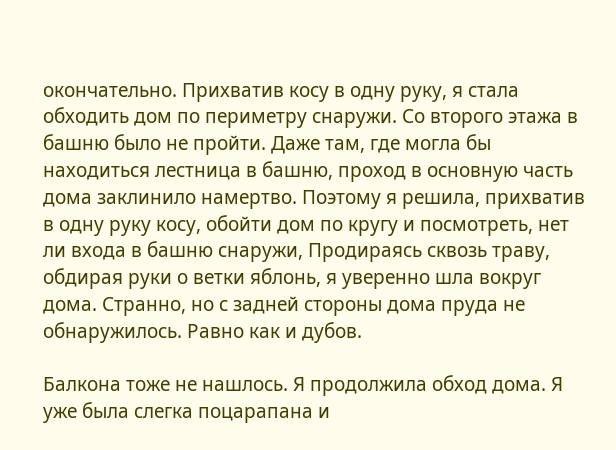окончательно. Прихватив косу в одну руку, я стала обходить дом по периметру снаружи. Со второго этажа в башню было не пройти. Даже там, где могла бы находиться лестница в башню, проход в основную часть дома заклинило намертво. Поэтому я решила, прихватив в одну руку косу, обойти дом по кругу и посмотреть, нет ли входа в башню снаружи, Продираясь сквозь траву, обдирая руки о ветки яблонь, я уверенно шла вокруг дома. Странно, но с задней стороны дома пруда не обнаружилось. Равно как и дубов.

Балкона тоже не нашлось. Я продолжила обход дома. Я уже была слегка поцарапана и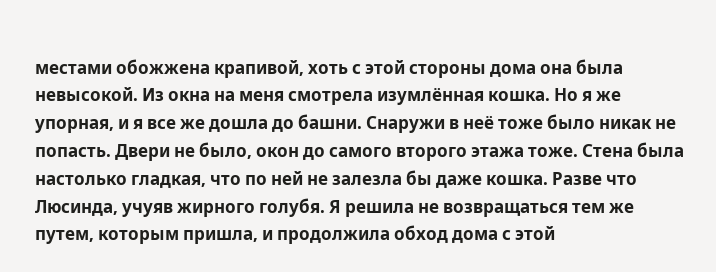местами обожжена крапивой, хоть с этой стороны дома она была невысокой. Из окна на меня смотрела изумлённая кошка. Но я же упорная, и я все же дошла до башни. Снаружи в неё тоже было никак не попасть. Двери не было, окон до самого второго этажа тоже. Стена была настолько гладкая, что по ней не залезла бы даже кошка. Разве что Люсинда, учуяв жирного голубя. Я решила не возвращаться тем же путем, которым пришла, и продолжила обход дома с этой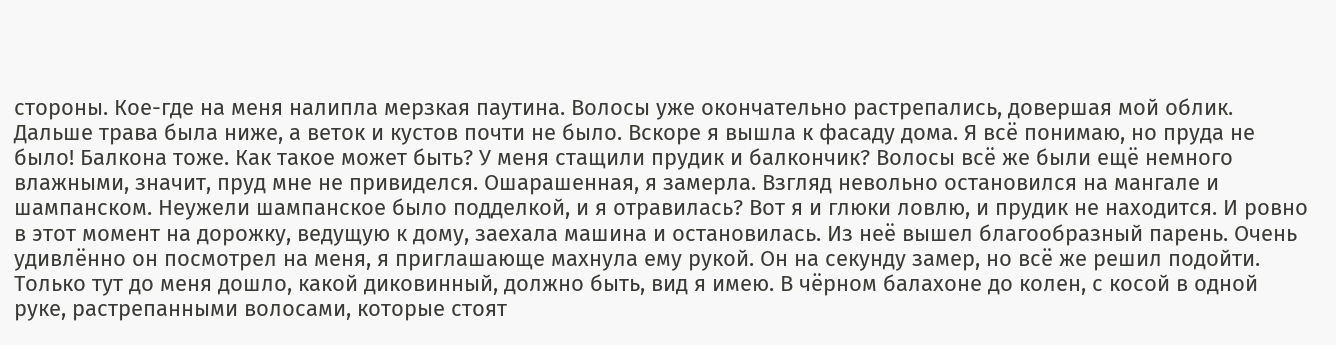стороны. Кое-где на меня налипла мерзкая паутина. Волосы уже окончательно растрепались, довершая мой облик. Дальше трава была ниже, а веток и кустов почти не было. Вскоре я вышла к фасаду дома. Я всё понимаю, но пруда не было! Балкона тоже. Как такое может быть? У меня стащили прудик и балкончик? Волосы всё же были ещё немного влажными, значит, пруд мне не привиделся. Ошарашенная, я замерла. Взгляд невольно остановился на мангале и шампанском. Неужели шампанское было подделкой, и я отравилась? Вот я и глюки ловлю, и прудик не находится. И ровно в этот момент на дорожку, ведущую к дому, заехала машина и остановилась. Из неё вышел благообразный парень. Очень удивлённо он посмотрел на меня, я приглашающе махнула ему рукой. Он на секунду замер, но всё же решил подойти. Только тут до меня дошло, какой диковинный, должно быть, вид я имею. В чёрном балахоне до колен, с косой в одной руке, растрепанными волосами, которые стоят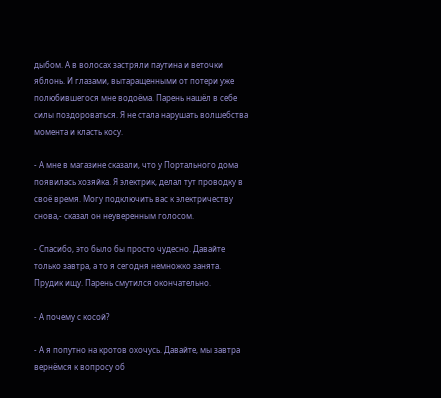дыбом. А в волосах застряли паутина и веточки яблонь. И глазами, вытаращенными от потери уже полюбившегося мне водоёма. Парень нашёл в себе силы поздороваться. Я не стала нарушать волшебства момента и класть косу.

- А мне в магазине сказали, что у Портального дома появилась хозяйка. Я электрик, делал тут проводку в своё время. Могу подключить вас к электричеству снова,- сказал он неуверенным голосом.

- Спасибо, это было бы просто чудесно. Давайте только завтра, а то я сегодня немножко занята. Прудик ищу. Парень смутился окончательно.

- А почему с косой?

- А я попутно на кротов охочусь. Давайте, мы завтра вернёмся к вопросу об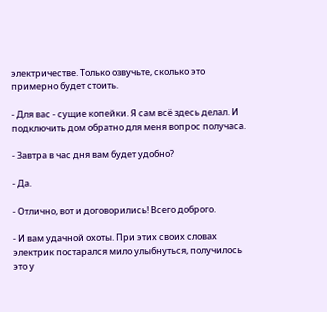электричестве. Только озвучьте, сколько это примерно будет стоить.

- Для вас - сущие копейки. Я сам всё здесь делал. И подключить дом обратно для меня вопрос получаса.

- Завтра в час дня вам будет удобно?

- Да.

- Отлично, вот и договорились! Всего доброго.

- И вам удачной охоты. При этих своих словах электрик постарался мило улыбнуться, получилось это у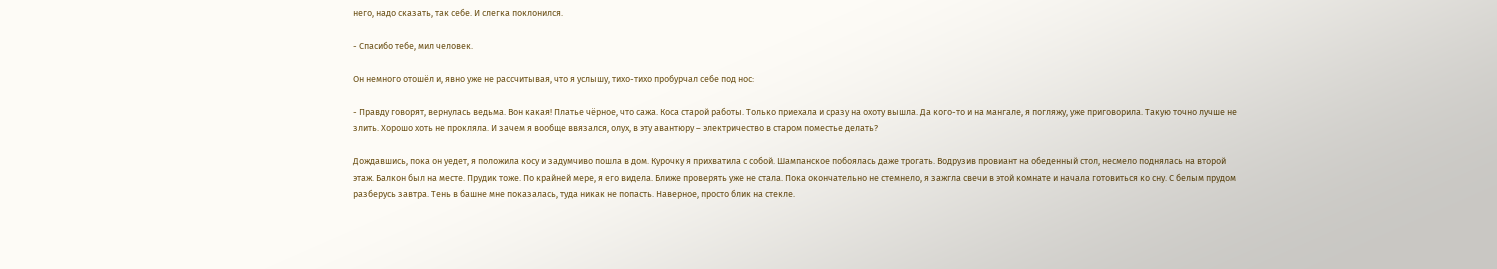него, надо сказать, так себе. И слегка поклонился.

- Спасибо тебе, мил человек.

Он немного отошёл и, явно уже не рассчитывая, что я услышу, тихо-тихо пробурчал себе под нос:

- Правду говорят, вернулась ведьма. Вон какая! Платье чёрное, что сажа. Коса старой работы. Только приехала и сразу на охоту вышла. Да кого-то и на мангале, я погляжу, уже приговорила. Такую точно лучше не злить. Хорошо хоть не прокляла. И зачем я вообще ввязался, олух, в эту авантюру – электричество в старом поместье делать?

Дождавшись, пока он уедет, я положила косу и задумчиво пошла в дом. Курочку я прихватила с собой. Шампанское побоялась даже трогать. Водрузив провиант на обеденный стол, несмело поднялась на второй этаж. Балкон был на месте. Прудик тоже. По крайней мере, я его видела. Ближе проверять уже не стала. Пока окончательно не стемнело, я зажгла свечи в этой комнате и начала готовиться ко сну. С белым прудом разберусь завтра. Тень в башне мне показалась, туда никак не попасть. Наверное, просто блик на стекле.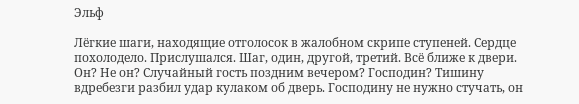Эльф

Лёгкие шаги, находящие отголосок в жалобном скрипе ступеней. Сердце похолодело. Прислушался. Шаг, один, другой, третий. Всё ближе к двери. Он? Не он? Случайный гость поздним вечером? Господин? Тишину вдребезги разбил удар кулаком об дверь. Господину не нужно стучать, он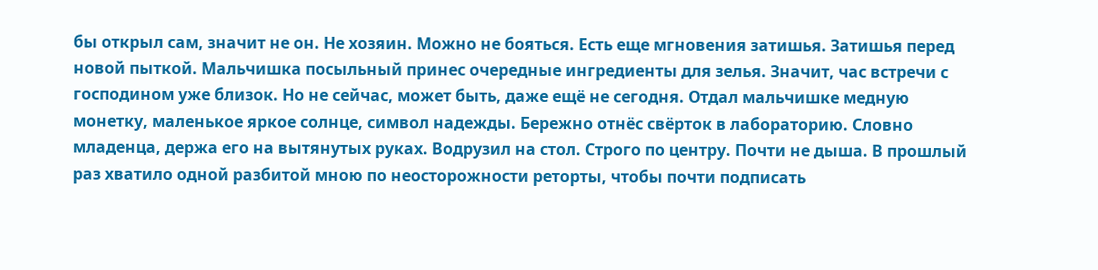бы открыл сам, значит не он. Не хозяин. Можно не бояться. Есть еще мгновения затишья. Затишья перед новой пыткой. Мальчишка посыльный принес очередные ингредиенты для зелья. Значит, час встречи с господином уже близок. Но не сейчас, может быть, даже ещё не сегодня. Отдал мальчишке медную монетку, маленькое яркое солнце, символ надежды. Бережно отнёс свёрток в лабораторию. Словно младенца, держа его на вытянутых руках. Водрузил на стол. Строго по центру. Почти не дыша. В прошлый раз хватило одной разбитой мною по неосторожности реторты, чтобы почти подписать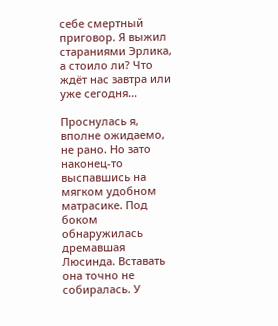себе смертный приговор. Я выжил стараниями Эрлика, а стоило ли? Что ждёт нас завтра или уже сегодня…

Проснулась я, вполне ожидаемо, не рано. Но зато наконец-то выспавшись на мягком удобном матрасике. Под боком обнаружилась дремавшая Люсинда. Вставать она точно не собиралась. У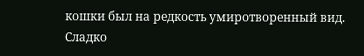кошки был на редкость умиротворенный вид. Сладко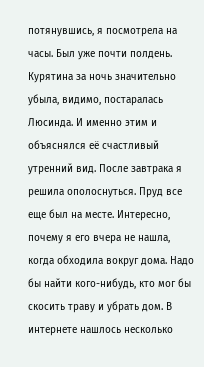потянувшись, я посмотрела на часы. Был уже почти полдень. Курятина за ночь значительно убыла, видимо, постаралась Люсинда. И именно этим и объяснялся её счастливый утренний вид. После завтрака я решила ополоснуться. Пруд все еще был на месте. Интересно, почему я его вчера не нашла, когда обходила вокруг дома. Надо бы найти кого-нибудь, кто мог бы скосить траву и убрать дом. В интернете нашлось несколько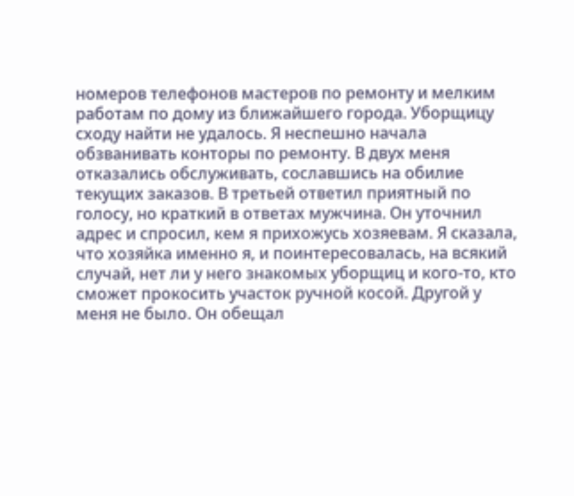номеров телефонов мастеров по ремонту и мелким работам по дому из ближайшего города. Уборщицу сходу найти не удалось. Я неспешно начала обзванивать конторы по ремонту. В двух меня отказались обслуживать, сославшись на обилие текущих заказов. В третьей ответил приятный по голосу, но краткий в ответах мужчина. Он уточнил адрес и спросил, кем я прихожусь хозяевам. Я сказала, что хозяйка именно я, и поинтересовалась, на всякий случай, нет ли у него знакомых уборщиц и кого-то, кто сможет прокосить участок ручной косой. Другой у меня не было. Он обещал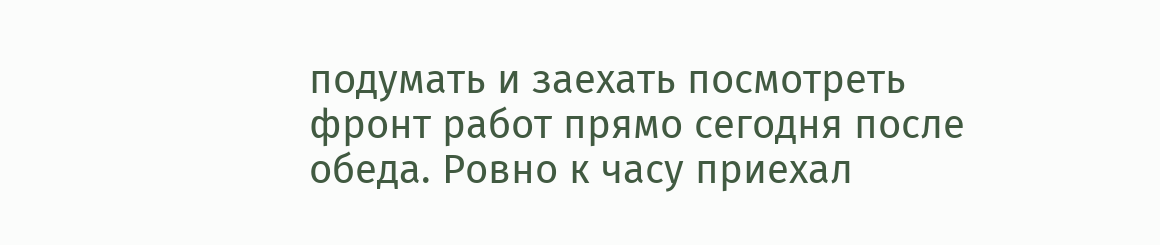подумать и заехать посмотреть фронт работ прямо сегодня после обеда. Ровно к часу приехал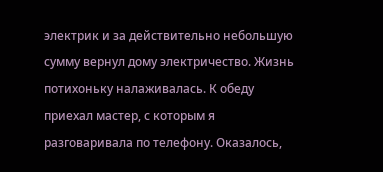электрик и за действительно небольшую сумму вернул дому электричество. Жизнь потихоньку налаживалась. К обеду приехал мастер, с которым я разговаривала по телефону. Оказалось,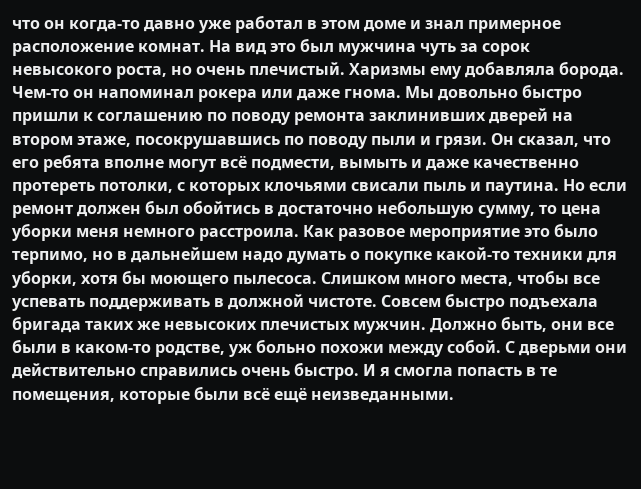что он когда-то давно уже работал в этом доме и знал примерное расположение комнат. На вид это был мужчина чуть за сорок невысокого роста, но очень плечистый. Харизмы ему добавляла борода. Чем-то он напоминал рокера или даже гнома. Мы довольно быстро пришли к соглашению по поводу ремонта заклинивших дверей на втором этаже, посокрушавшись по поводу пыли и грязи. Он сказал, что его ребята вполне могут всё подмести, вымыть и даже качественно протереть потолки, с которых клочьями свисали пыль и паутина. Но если ремонт должен был обойтись в достаточно небольшую сумму, то цена уборки меня немного расстроила. Как разовое мероприятие это было терпимо, но в дальнейшем надо думать о покупке какой-то техники для уборки, хотя бы моющего пылесоса. Слишком много места, чтобы все успевать поддерживать в должной чистоте. Совсем быстро подъехала бригада таких же невысоких плечистых мужчин. Должно быть, они все были в каком-то родстве, уж больно похожи между собой. С дверьми они действительно справились очень быстро. И я смогла попасть в те помещения, которые были всё ещё неизведанными.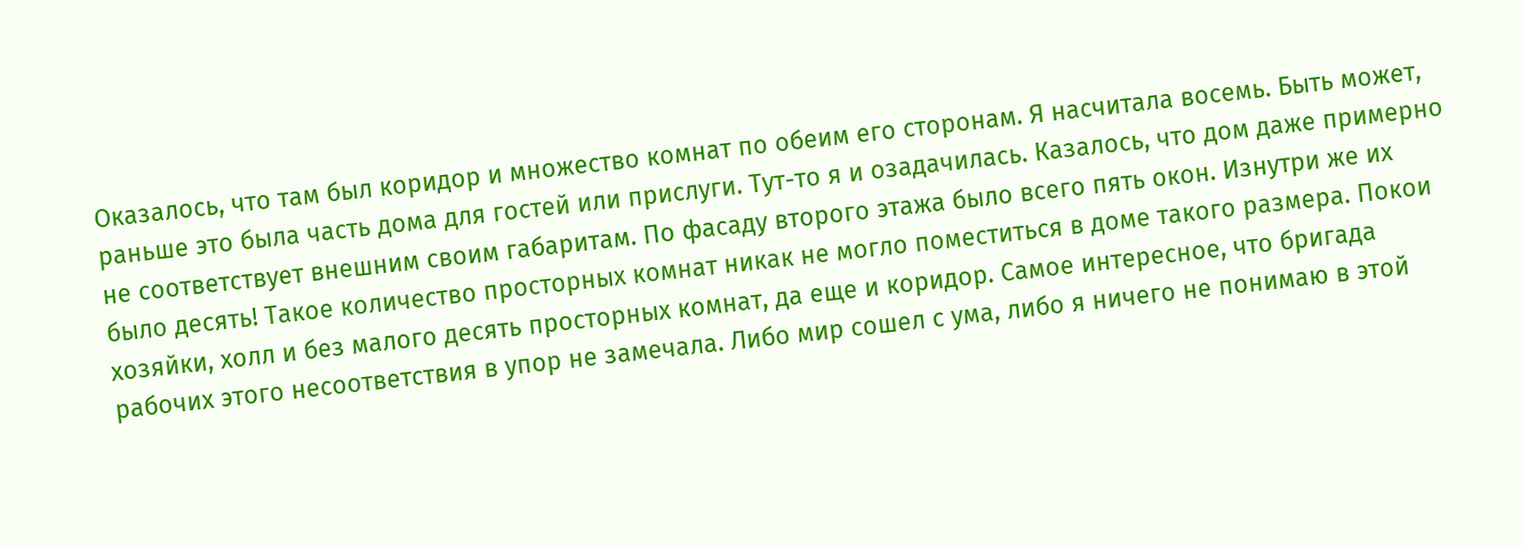Оказалось, что там был коридор и множество комнат по обеим его сторонам. Я насчитала восемь. Быть может, раньше это была часть дома для гостей или прислуги. Тут-то я и озадачилась. Казалось, что дом даже примерно не соответствует внешним своим габаритам. По фасаду второго этажа было всего пять окон. Изнутри же их было десять! Такое количество просторных комнат никак не могло поместиться в доме такого размера. Покои хозяйки, холл и без малого десять просторных комнат, да еще и коридор. Самое интересное, что бригада рабочих этого несоответствия в упор не замечала. Либо мир сошел с ума, либо я ничего не понимаю в этой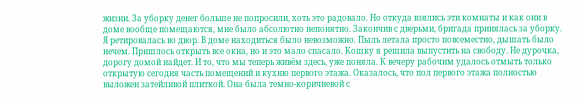жизни. За уборку денег больше не попросили, хоть это радовало. Но откуда взялись эти комнаты и как они в доме вообще помещаются, мне было абсолютно непонятно. Закончив с дверьми, бригада принялась за уборку. Я ретировалась во двор. В доме находиться было невозможно. Пыль летала просто повсеместно, дышать было нечем. Пришлось открыть все окна, но и это мало спасало. Кошку я решила выпустить на свободу. Не дурочка, дорогу домой найдет. И то, что мы теперь живём здесь, уже поняла. К вечеру рабочим удалось отмыть только открытую сегодня часть помещений и кухню первого этажа. Оказалось, что пол первого этажа полностью выложен затейливой плиткой. Она была темно-коричневой с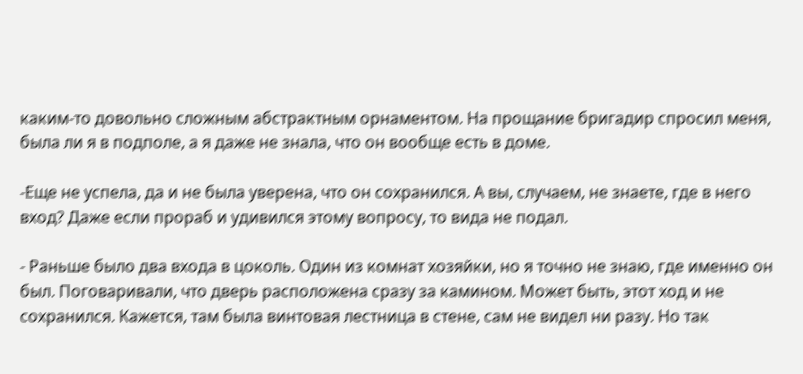каким-то довольно сложным абстрактным орнаментом. На прощание бригадир спросил меня, была ли я в подполе, а я даже не знала, что он вообще есть в доме.

-Еще не успела, да и не была уверена, что он сохранился. А вы, случаем, не знаете, где в него вход? Даже если прораб и удивился этому вопросу, то вида не подал.

- Раньше было два входа в цоколь. Один из комнат хозяйки, но я точно не знаю, где именно он был. Поговаривали, что дверь расположена сразу за камином. Может быть, этот ход и не сохранился. Кажется, там была винтовая лестница в стене, сам не видел ни разу. Но так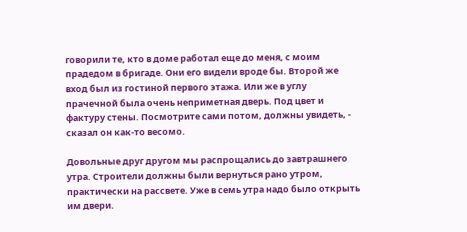говорили те, кто в доме работал еще до меня, с моим прадедом в бригаде. Они его видели вроде бы. Второй же вход был из гостиной первого этажа. Или же в углу прачечной была очень неприметная дверь. Под цвет и фактуру стены. Посмотрите сами потом, должны увидеть, - сказал он как-то весомо.

Довольные друг другом мы распрощались до завтрашнего утра. Строители должны были вернуться рано утром, практически на рассвете. Уже в семь утра надо было открыть им двери.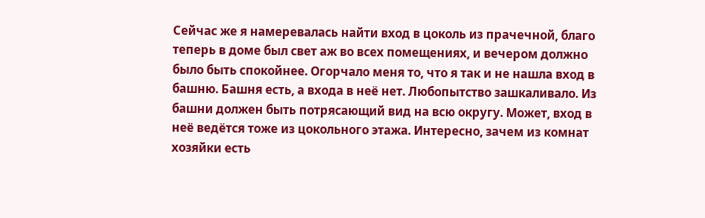Сейчас же я намеревалась найти вход в цоколь из прачечной, благо теперь в доме был свет аж во всех помещениях, и вечером должно было быть спокойнее. Огорчало меня то, что я так и не нашла вход в башню. Башня есть, а входа в неё нет. Любопытство зашкаливало. Из башни должен быть потрясающий вид на всю округу. Может, вход в неё ведётся тоже из цокольного этажа. Интересно, зачем из комнат хозяйки есть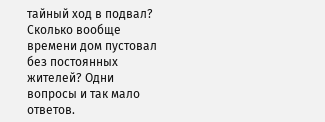тайный ход в подвал? Сколько вообще времени дом пустовал без постоянных жителей? Одни вопросы и так мало ответов.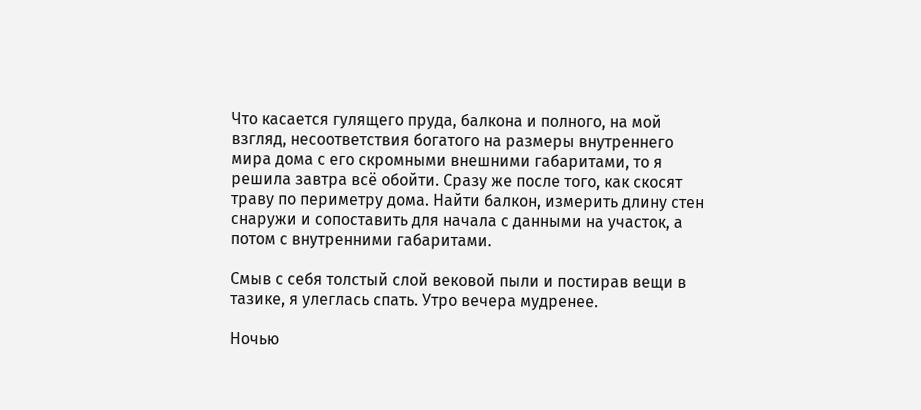Что касается гулящего пруда, балкона и полного, на мой взгляд, несоответствия богатого на размеры внутреннего мира дома с его скромными внешними габаритами, то я решила завтра всё обойти. Сразу же после того, как скосят траву по периметру дома. Найти балкон, измерить длину стен снаружи и сопоставить для начала с данными на участок, а потом с внутренними габаритами.

Смыв с себя толстый слой вековой пыли и постирав вещи в тазике, я улеглась спать. Утро вечера мудренее.

Ночью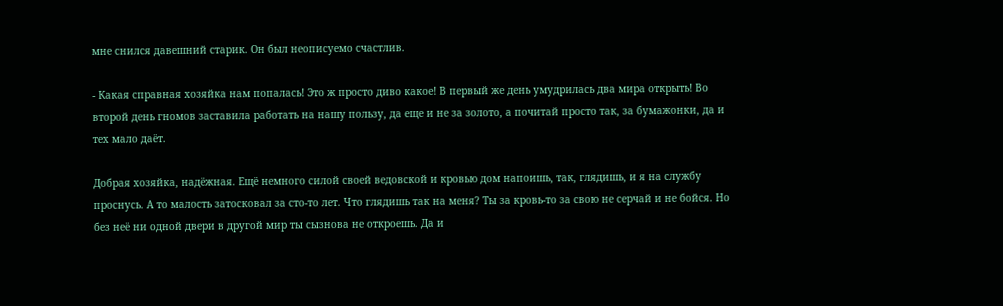мне снился давешний старик. Он был неописуемо счастлив.

- Какая справная хозяйка нам попалась! Это ж просто диво какое! В первый же день умудрилась два мира открыть! Во второй день гномов заставила работать на нашу пользу, да еще и не за золото, а почитай просто так, за бумажонки, да и тех мало даёт.

Добрая хозяйка, надёжная. Ещё немного силой своей ведовской и кровью дом напоишь, так, глядишь, и я на службу проснусь. А то малость затосковал за сто-то лет. Что глядишь так на меня? Ты за кровь-то за свою не серчай и не бойся. Но без неё ни одной двери в другой мир ты сызнова не откроешь. Да и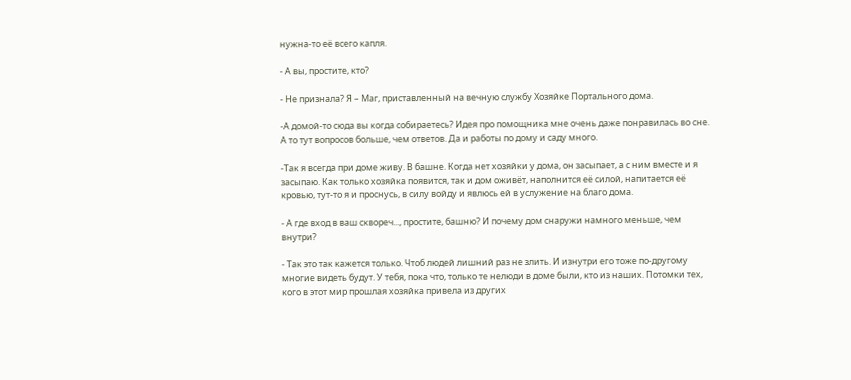нужна-то её всего капля.

- А вы, простите, кто?

- Не признала? Я – Маг, приставленный на вечную службу Хозяйке Портального дома.

-А домой-то сюда вы когда собираетесь? Идея про помощника мне очень даже понравилась во сне. А то тут вопросов больше, чем ответов. Да и работы по дому и саду много.

-Так я всегда при доме живу. В башне. Когда нет хозяйки у дома, он засыпает, а с ним вместе и я засыпаю. Как только хозяйка появится, так и дом оживёт, наполнится её силой, напитается её кровью, тут-то я и проснусь, в силу войду и явлюсь ей в услужение на благо дома.

- А где вход в ваш сквореч..., простите, башню? И почему дом снаружи намного меньше, чем внутри?

- Так это так кажется только. Чтоб людей лишний раз не злить. И изнутри его тоже по-другому многие видеть будут. У тебя, пока что, только те нелюди в доме были, кто из наших. Потомки тех, кого в этот мир прошлая хозяйка привела из других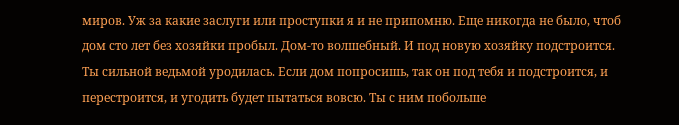миров. Уж за какие заслуги или проступки я и не припомню. Еще никогда не было, чтоб дом сто лет без хозяйки пробыл. Дом-то волшебный. И под новую хозяйку подстроится. Ты сильной ведьмой уродилась. Если дом попросишь, так он под тебя и подстроится, и перестроится, и угодить будет пытаться вовсю. Ты с ним побольше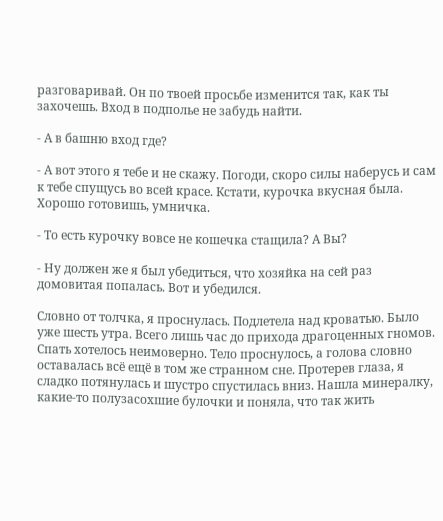разговаривай. Он по твоей просьбе изменится так, как ты захочешь. Вход в подполье не забудь найти.

- А в башню вход где?

- А вот этого я тебе и не скажу. Погоди, скоро силы наберусь и сам к тебе спущусь во всей красе. Кстати, курочка вкусная была. Хорошо готовишь, умничка.

- То есть курочку вовсе не кошечка стащила? А Вы?

- Ну должен же я был убедиться, что хозяйка на сей раз домовитая попалась. Вот и убедился.

Словно от толчка, я проснулась. Подлетела над кроватью. Было уже шесть утра. Всего лишь час до прихода драгоценных гномов. Спать хотелось неимоверно. Тело проснулось, а голова словно оставалась всё ещё в том же странном сне. Протерев глаза, я сладко потянулась и шустро спустилась вниз. Нашла минералку, какие-то полузасохшие булочки и поняла, что так жить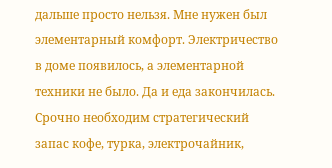дальше просто нельзя. Мне нужен был элементарный комфорт. Электричество в доме появилось, а элементарной техники не было. Да и еда закончилась. Срочно необходим стратегический запас кофе, турка, электрочайник,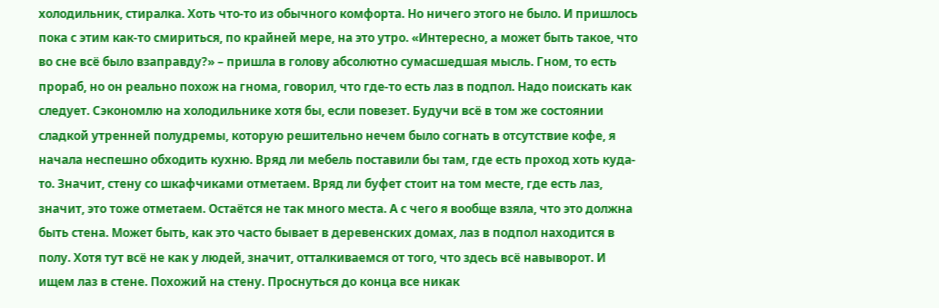холодильник, стиралка. Хоть что-то из обычного комфорта. Но ничего этого не было. И пришлось пока с этим как-то смириться, по крайней мере, на это утро. «Интересно, а может быть такое, что во сне всё было взаправду?» – пришла в голову абсолютно сумасшедшая мысль. Гном, то есть прораб, но он реально похож на гнома, говорил, что где-то есть лаз в подпол. Надо поискать как следует. Сэкономлю на холодильнике хотя бы, если повезет. Будучи всё в том же состоянии сладкой утренней полудремы, которую решительно нечем было согнать в отсутствие кофе, я начала неспешно обходить кухню. Вряд ли мебель поставили бы там, где есть проход хоть куда-то. Значит, стену со шкафчиками отметаем. Вряд ли буфет стоит на том месте, где есть лаз, значит, это тоже отметаем. Остаётся не так много места. А с чего я вообще взяла, что это должна быть стена. Может быть, как это часто бывает в деревенских домах, лаз в подпол находится в полу. Хотя тут всё не как у людей, значит, отталкиваемся от того, что здесь всё навыворот. И ищем лаз в стене. Похожий на стену. Проснуться до конца все никак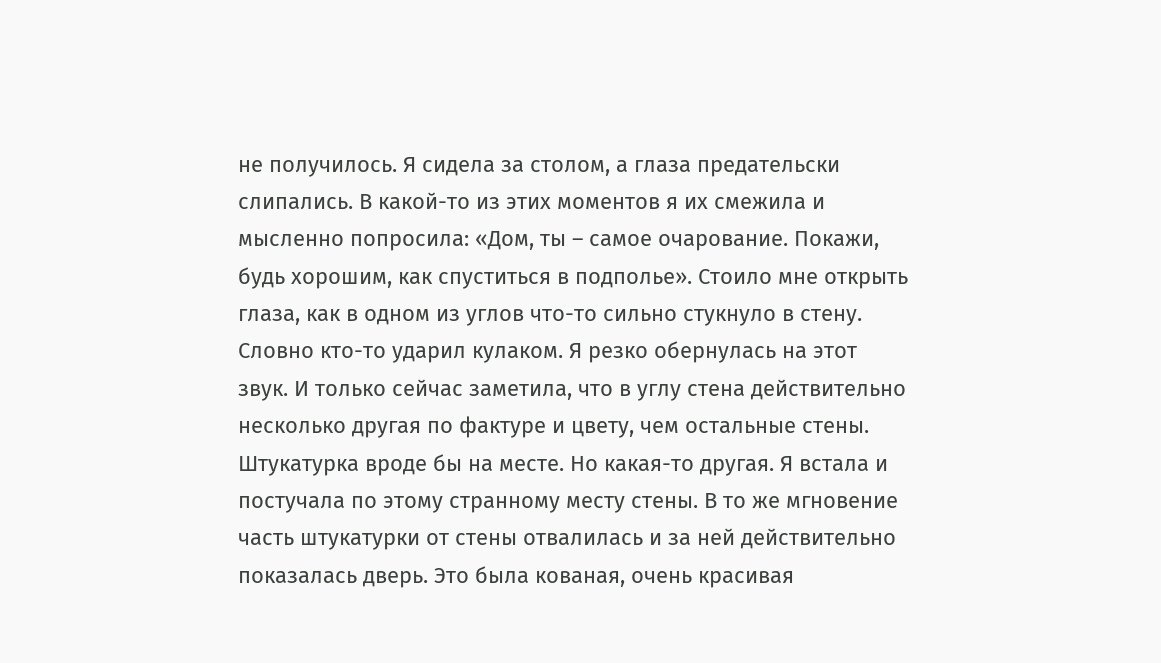не получилось. Я сидела за столом, а глаза предательски слипались. В какой-то из этих моментов я их смежила и мысленно попросила: «Дом, ты – самое очарование. Покажи, будь хорошим, как спуститься в подполье». Стоило мне открыть глаза, как в одном из углов что-то сильно стукнуло в стену. Словно кто-то ударил кулаком. Я резко обернулась на этот звук. И только сейчас заметила, что в углу стена действительно несколько другая по фактуре и цвету, чем остальные стены. Штукатурка вроде бы на месте. Но какая-то другая. Я встала и постучала по этому странному месту стены. В то же мгновение часть штукатурки от стены отвалилась и за ней действительно показалась дверь. Это была кованая, очень красивая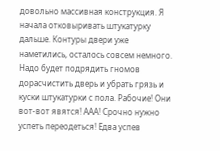довольно массивная конструкция. Я начала отковыривать штукатурку дальше. Контуры двери уже наметились, осталось совсем немного. Надо будет подрядить гномов дорасчистить дверь и убрать грязь и куски штукатурки с пола. Рабочие! Они вот-вот явятся! ААА! Срочно нужно успеть переодеться! Едва успев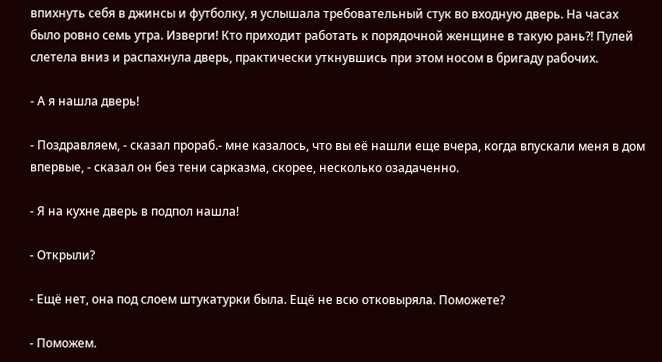впихнуть себя в джинсы и футболку, я услышала требовательный стук во входную дверь. На часах было ровно семь утра. Изверги! Кто приходит работать к порядочной женщине в такую рань?! Пулей слетела вниз и распахнула дверь, практически уткнувшись при этом носом в бригаду рабочих.

- А я нашла дверь!

- Поздравляем, - сказал прораб.- мне казалось, что вы её нашли еще вчера, когда впускали меня в дом впервые, - сказал он без тени сарказма, скорее, несколько озадаченно.

- Я на кухне дверь в подпол нашла!

- Открыли?

- Ещё нет, она под слоем штукатурки была. Ещё не всю отковыряла. Поможете?

- Поможем.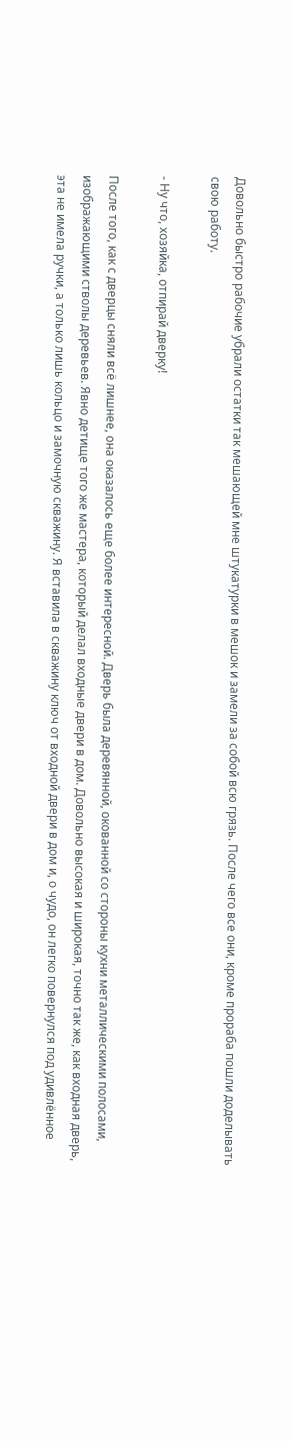Довольно быстро рабочие убрали остатки так мешающей мне штукатурки в мешок и замели за собой всю грязь. После чего все они, кроме прораба пошли доделывать свою работу.

- Ну что, хозяйка, отпирай дверку!

После того, как с дверцы сняли всё лишнее, она оказалось еще более интересной. Дверь была деревянной, окованной со стороны кухни металлическими полосами, изображающими стволы деревьев. Явно детище того же мастера, который делал входные двери в дом. Довольно высокая и широкая, точно так же, как входная дверь, эта не имела ручки, а только лишь кольцо и замочную скважину. Я вставила в скважину ключ от входной двери в дом и, о чудо, он легко повернулся под удивлённое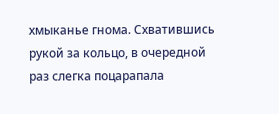хмыканье гнома. Схватившись рукой за кольцо, в очередной раз слегка поцарапала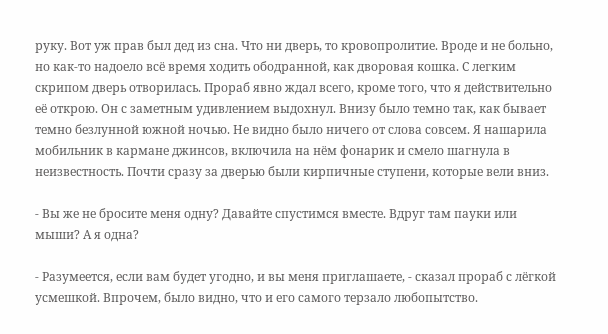руку. Вот уж прав был дед из сна. Что ни дверь, то кровопролитие. Вроде и не больно, но как-то надоело всё время ходить ободранной, как дворовая кошка. С легким скрипом дверь отворилась. Прораб явно ждал всего, кроме того, что я действительно её открою. Он с заметным удивлением выдохнул. Внизу было темно так, как бывает темно безлунной южной ночью. Не видно было ничего от слова совсем. Я нашарила мобильник в кармане джинсов, включила на нём фонарик и смело шагнула в неизвестность. Почти сразу за дверью были кирпичные ступени, которые вели вниз.

- Вы же не бросите меня одну? Давайте спустимся вместе. Вдруг там пауки или мыши? А я одна?

- Разумеется, если вам будет угодно, и вы меня приглашаете, - сказал прораб с лёгкой усмешкой. Впрочем, было видно, что и его самого терзало любопытство.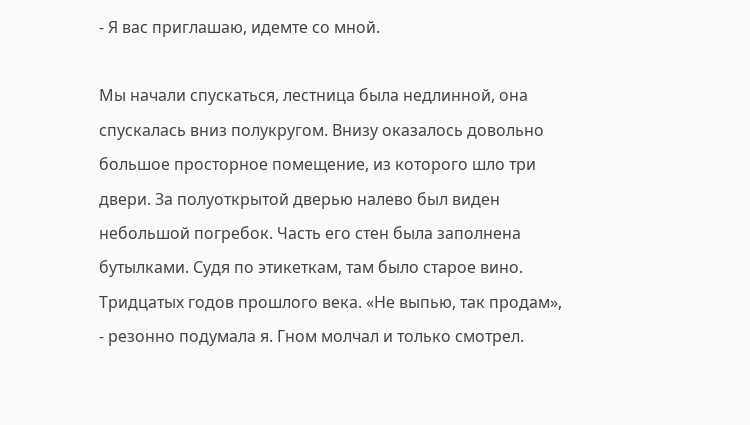- Я вас приглашаю, идемте со мной.

Мы начали спускаться, лестница была недлинной, она спускалась вниз полукругом. Внизу оказалось довольно большое просторное помещение, из которого шло три двери. За полуоткрытой дверью налево был виден небольшой погребок. Часть его стен была заполнена бутылками. Судя по этикеткам, там было старое вино. Тридцатых годов прошлого века. «Не выпью, так продам», - резонно подумала я. Гном молчал и только смотрел.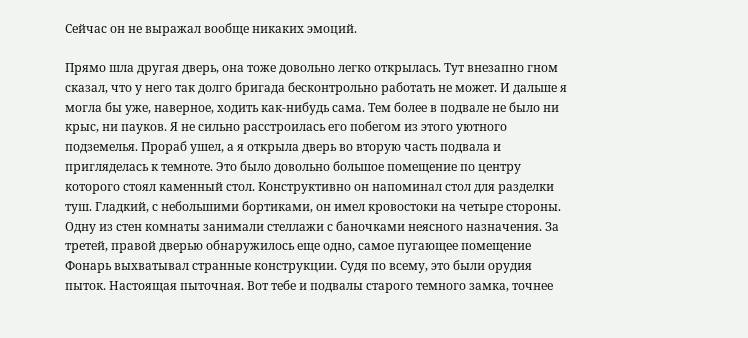Сейчас он не выражал вообще никаких эмоций.

Прямо шла другая дверь, она тоже довольно легко открылась. Тут внезапно гном сказал, что у него так долго бригада бесконтрольно работать не может. И дальше я могла бы уже, наверное, ходить как-нибудь сама. Тем более в подвале не было ни крыс, ни пауков. Я не сильно расстроилась его побегом из этого уютного подземелья. Прораб ушел, а я открыла дверь во вторую часть подвала и пригляделась к темноте. Это было довольно большое помещение по центру которого стоял каменный стол. Конструктивно он напоминал стол для разделки туш. Гладкий, с небольшими бортиками, он имел кровостоки на четыре стороны. Одну из стен комнаты занимали стеллажи с баночками неясного назначения. За третей, правой дверью обнаружилось еще одно, самое пугающее помещение Фонарь выхватывал странные конструкции. Судя по всему, это были орудия пыток. Настоящая пыточная. Вот тебе и подвалы старого темного замка, точнее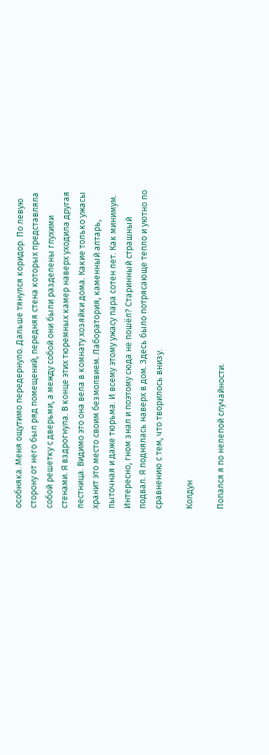особняка. Меня ощутимо передернуло. Дальше тянулся коридор. По левую сторону от него был ряд помещений, передняя стена которых представляла собой решетку с дверьми, а между собой они были разделены глухими стенами. Я вздрогнула. В конце этих тюремных камер наверх уходила другая лестница. Видимо это она вела в комнату хозяйки дома. Какие только ужасы хранит это место своим безмолвием. Лаборатория, каменный алтарь, пыточная и даже тюрьма. И всему этому ужасу пара сотен лет. Как минимум. Интересно, гном знал и поэтому сюда не пошёл? Старинный страшный подвал. Я поднялась наверх в дом. Здесь было потрясающе тепло и уютно по сравнению с тем, что творилось внизу.

Колдун

Попался я по нелепой случайности.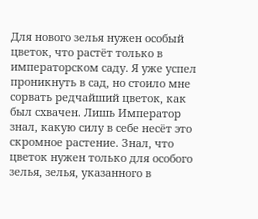Для нового зелья нужен особый цветок, что растёт только в императорском саду. Я уже успел проникнуть в сад, но стоило мне сорвать редчайший цветок, как был схвачен. Лишь Император знал, какую силу в себе несёт это скромное растение. Знал, что цветок нужен только для особого зелья, зелья, указанного в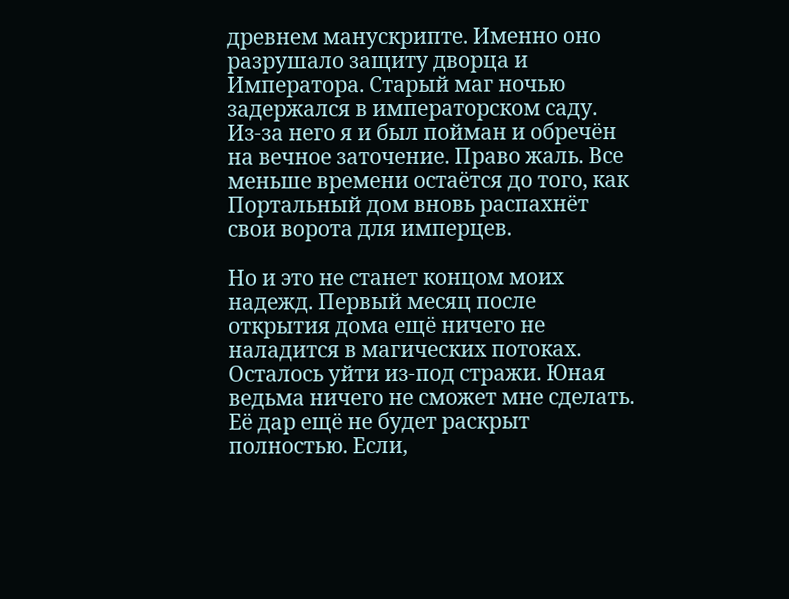древнем манускрипте. Именно оно разрушало защиту дворца и Императора. Старый маг ночью задержался в императорском саду. Из-за него я и был пойман и обречён на вечное заточение. Право жаль. Все меньше времени остаётся до того, как Портальный дом вновь распахнёт свои ворота для имперцев.

Но и это не станет концом моих надежд. Первый месяц после открытия дома ещё ничего не наладится в магических потоках. Осталось уйти из-под стражи. Юная ведьма ничего не сможет мне сделать. Её дар ещё не будет раскрыт полностью. Если,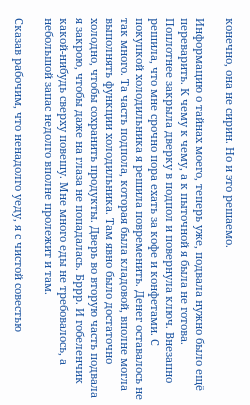конечно, она не сирин. Но и это решаемо.

Информацию о тайнах моего, теперь уже, подвала нужно было ещё переварить. К чему к чему, а к пыточной я была не готова. Поплотнее закрыла дверку в подпол и повернула ключ. Внезапно решила, что мне срочно пора ехать за кофе и конфетами. С покупкой холодильника я решила повременить. Денег оставалось не так много. Та часть подпола, которая была кладовой, вполне могла выполнять функции холодильника. Там явно было достаточно холодно, чтобы сохранить продукты. Дверь во вторую часть подвала я закрою, чтобы даже на глаза не попадалась. Бррр. И гобеленчик какой-нибудь сверху повешу. Мне много еды не требовалось, а небольшой запас недолго вполне пролежит и там.

Сказав рабочим, что ненадолго уеду, я с чистой совестью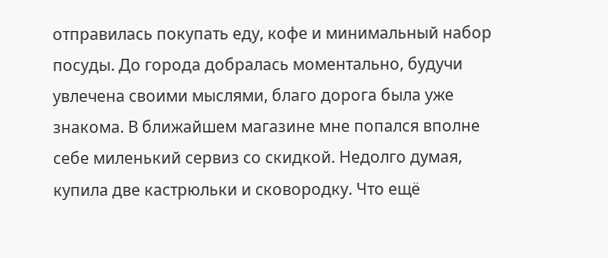отправилась покупать еду, кофе и минимальный набор посуды. До города добралась моментально, будучи увлечена своими мыслями, благо дорога была уже знакома. В ближайшем магазине мне попался вполне себе миленький сервиз со скидкой. Недолго думая, купила две кастрюльки и сковородку. Что ещё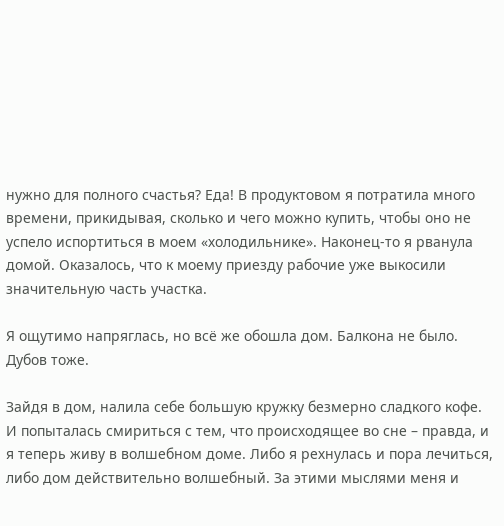нужно для полного счастья? Еда! В продуктовом я потратила много времени, прикидывая, сколько и чего можно купить, чтобы оно не успело испортиться в моем «холодильнике». Наконец-то я рванула домой. Оказалось, что к моему приезду рабочие уже выкосили значительную часть участка.

Я ощутимо напряглась, но всё же обошла дом. Балкона не было. Дубов тоже.

Зайдя в дом, налила себе большую кружку безмерно сладкого кофе. И попыталась смириться с тем, что происходящее во сне – правда, и я теперь живу в волшебном доме. Либо я рехнулась и пора лечиться, либо дом действительно волшебный. За этими мыслями меня и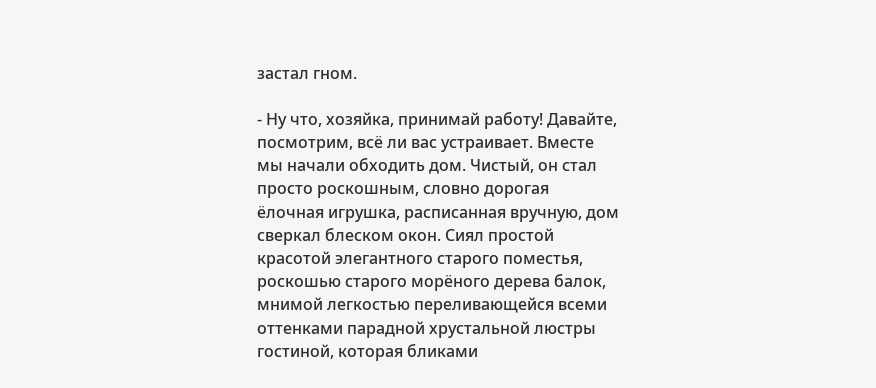застал гном.

- Ну что, хозяйка, принимай работу! Давайте, посмотрим, всё ли вас устраивает. Вместе мы начали обходить дом. Чистый, он стал просто роскошным, словно дорогая ёлочная игрушка, расписанная вручную, дом сверкал блеском окон. Сиял простой красотой элегантного старого поместья, роскошью старого морёного дерева балок, мнимой легкостью переливающейся всеми оттенками парадной хрустальной люстры гостиной, которая бликами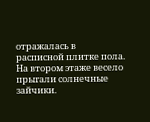отражалась в расписной плитке пола. На втором этаже весело прыгали солнечные зайчики.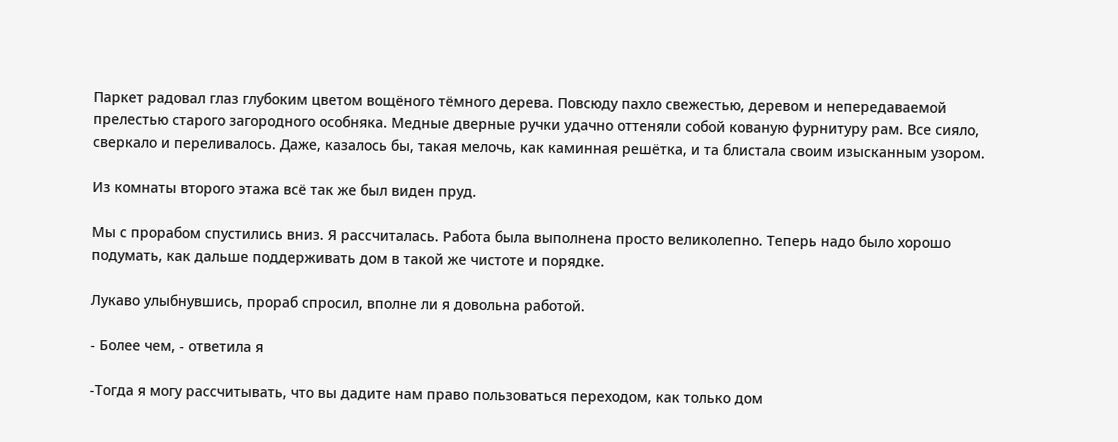Паркет радовал глаз глубоким цветом вощёного тёмного дерева. Повсюду пахло свежестью, деревом и непередаваемой прелестью старого загородного особняка. Медные дверные ручки удачно оттеняли собой кованую фурнитуру рам. Все сияло, сверкало и переливалось. Даже, казалось бы, такая мелочь, как каминная решётка, и та блистала своим изысканным узором.

Из комнаты второго этажа всё так же был виден пруд.

Мы с прорабом спустились вниз. Я рассчиталась. Работа была выполнена просто великолепно. Теперь надо было хорошо подумать, как дальше поддерживать дом в такой же чистоте и порядке.

Лукаво улыбнувшись, прораб спросил, вполне ли я довольна работой.

- Более чем, - ответила я

-Тогда я могу рассчитывать, что вы дадите нам право пользоваться переходом, как только дом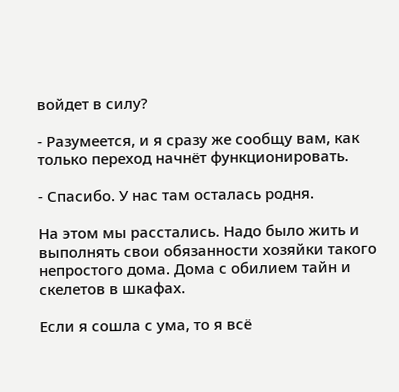войдет в силу?

- Разумеется, и я сразу же сообщу вам, как только переход начнёт функционировать.

- Спасибо. У нас там осталась родня.

На этом мы расстались. Надо было жить и выполнять свои обязанности хозяйки такого непростого дома. Дома с обилием тайн и скелетов в шкафах.

Если я сошла с ума, то я всё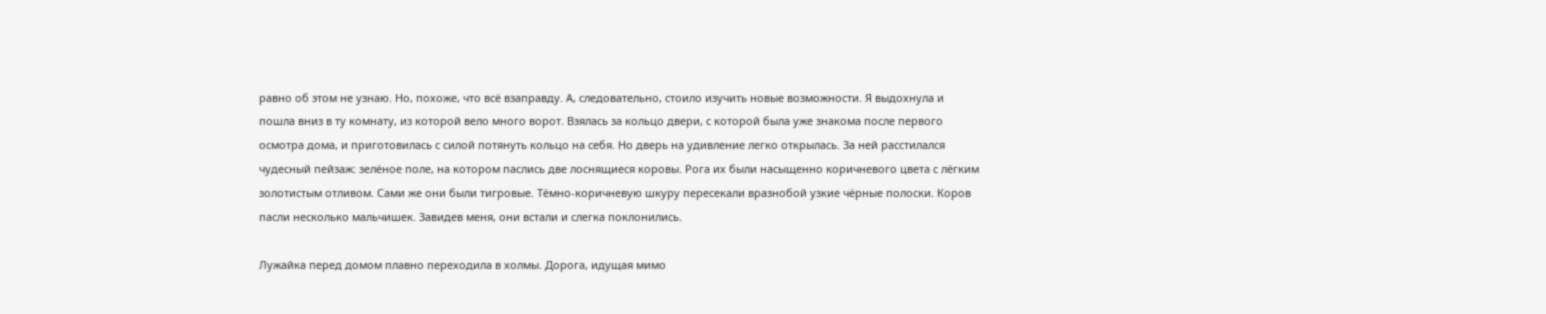равно об этом не узнаю. Но, похоже, что всё взаправду. А, следовательно, стоило изучить новые возможности. Я выдохнула и пошла вниз в ту комнату, из которой вело много ворот. Взялась за кольцо двери, с которой была уже знакома после первого осмотра дома, и приготовилась с силой потянуть кольцо на себя. Но дверь на удивление легко открылась. За ней расстилался чудесный пейзаж: зелёное поле, на котором паслись две лоснящиеся коровы. Рога их были насыщенно коричневого цвета с лёгким золотистым отливом. Сами же они были тигровые. Тёмно-коричневую шкуру пересекали вразнобой узкие чёрные полоски. Коров пасли несколько мальчишек. Завидев меня, они встали и слегка поклонились.

Лужайка перед домом плавно переходила в холмы. Дорога, идущая мимо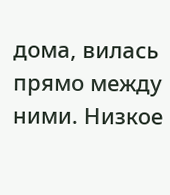дома, вилась прямо между ними. Низкое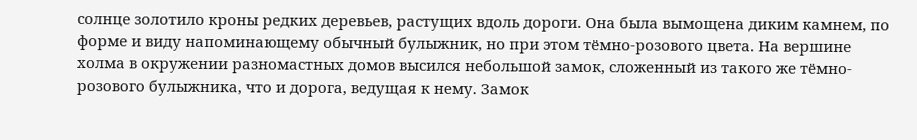солнце золотило кроны редких деревьев, растущих вдоль дороги. Она была вымощена диким камнем, по форме и виду напоминающему обычный булыжник, но при этом тёмно-розового цвета. На вершине холма в окружении разномастных домов высился небольшой замок, сложенный из такого же тёмно-розового булыжника, что и дорога, ведущая к нему. Замок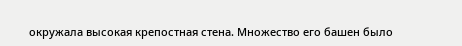окружала высокая крепостная стена. Множество его башен было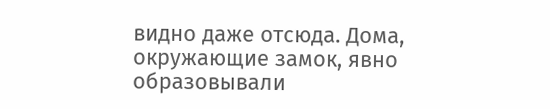видно даже отсюда. Дома, окружающие замок, явно образовывали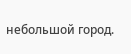небольшой город.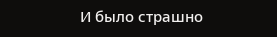И было страшно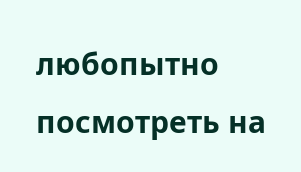любопытно посмотреть на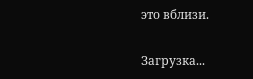это вблизи.

Загрузка...